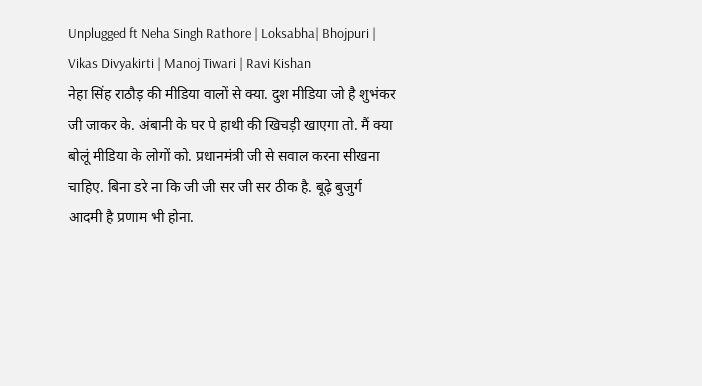Unplugged ft Neha Singh Rathore | Loksabha| Bhojpuri | Vikas Divyakirti | Manoj Tiwari | Ravi Kishan
नेहा सिंह राठौड़ की मीडिया वालों से क्या. दुश मीडिया जो है शुभंकर जी जाकर के. अंबानी के घर पे हाथी की खिचड़ी खाएगा तो. मैं क्या बोलूं मीडिया के लोगों को. प्रधानमंत्री जी से सवाल करना सीखना चाहिए. बिना डरे ना कि जी जी सर जी सर ठीक है. बूढ़े बुजुर्ग आदमी है प्रणाम भी होना.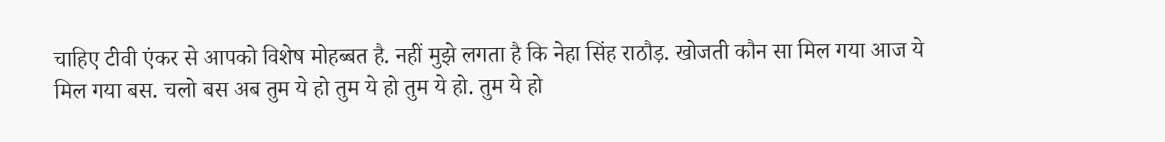चाहिए टीवी एंकर से आपको विशेष मोहब्बत है. नहीं मुझे लगता है कि नेहा सिंह राठौड़. खोजती कौन सा मिल गया आज ये मिल गया बस. चलो बस अब तुम ये हो तुम ये हो तुम ये हो. तुम ये हो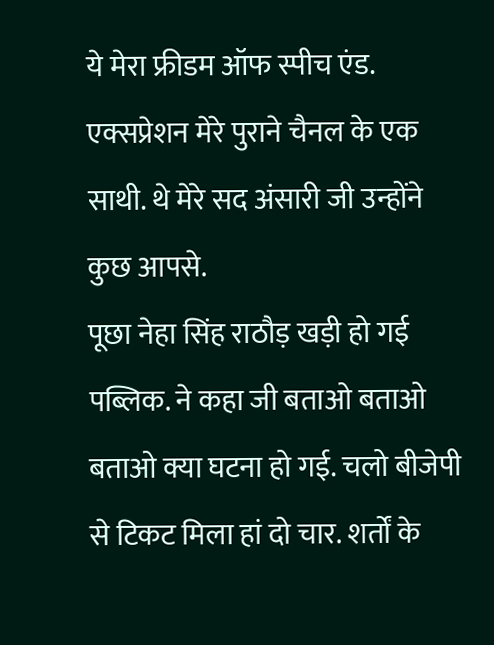ये मेरा फ्रीडम ऑफ स्पीच एंड. एक्सप्रेशन मेरे पुराने चैनल के एक साथी. थे मेरे सद अंसारी जी उन्होंने कुछ आपसे.
पूछा नेहा सिंह राठौड़ खड़ी हो गई पब्लिक. ने कहा जी बताओ बताओ बताओ क्या घटना हो गई. चलो बीजेपी से टिकट मिला हां दो चार. शर्तों के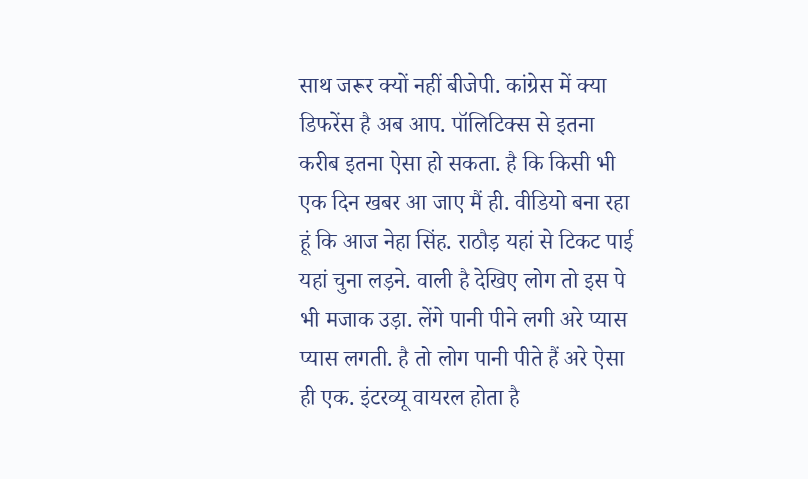साथ जरूर क्यों नहीं बीजेपी. कांग्रेस में क्या डिफरेंस है अब आप. पॉलिटिक्स से इतना करीब इतना ऐसा हो सकता. है कि किसी भी एक दिन खबर आ जाए मैं ही. वीडियो बना रहा हूं कि आज नेहा सिंह. राठौड़ यहां से टिकट पाई यहां चुना लड़ने. वाली है देखिए लोग तो इस पे भी मजाक उड़ा. लेंगे पानी पीने लगी अरे प्यास प्यास लगती. है तो लोग पानी पीते हैं अरे ऐसा ही एक. इंटरव्यू वायरल होता है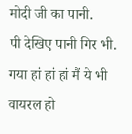मोदी जी का पानी.
पी देखिए पानी गिर भी. गया हां हां हां मैं ये भी वायरल हो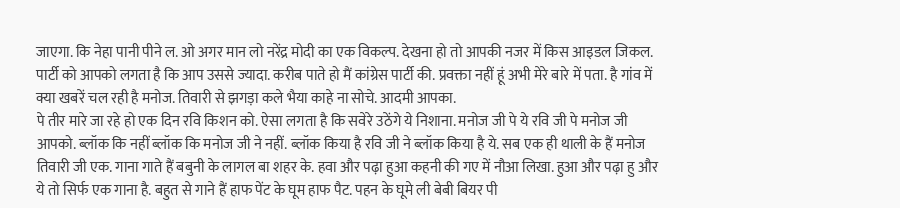जाएगा. कि नेहा पानी पीने ल. ओ अगर मान लो नरेंद्र मोदी का एक विकल्प. देखना हो तो आपकी नजर में किस आइडल जिकल. पार्टी को आपको लगता है कि आप उससे ज्यादा. करीब पाते हो मैं कांग्रेस पार्टी की. प्रवक्ता नहीं हूं अभी मेरे बारे में पता. है गांव में क्या खबरें चल रही है मनोज. तिवारी से झगड़ा कले भैया काहे ना सोचे. आदमी आपका.
पे तीर मारे जा रहे हो एक दिन रवि किशन को. ऐसा लगता है कि सवेरे उठेंगे ये निशाना. मनोज जी पे ये रवि जी पे मनोज जी आपको. ब्लॉक कि नहीं ब्लॉक कि मनोज जी ने नहीं. ब्लॉक किया है रवि जी ने ब्लॉक किया है ये. सब एक ही थाली के हैं मनोज तिवारी जी एक. गाना गाते हैं बबुनी के लागल बा शहर के. हवा और पढ़ा हुआ कहनी की गए में नौआ लिखा. हुआ और पढ़ा हु और ये तो सिर्फ एक गाना है. बहुत से गाने हैं हाफ पेंट के घूम हाफ पैट. पहन के घूमे ली बेबी बियर पी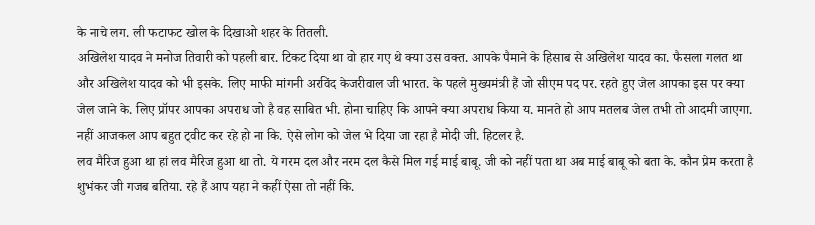के नाचे लग. ली फटाफट खोल के दिखाओ शहर के तितली.
अखिलेश यादव ने मनोज तिवारी को पहली बार. टिकट दिया था वो हार गए थे क्या उस वक्त. आपके पैमाने के हिसाब से अखिलेश यादव का. फैसला गलत था और अखिलेश यादव को भी इसके. लिए माफी मांगनी अरविंद केजरीवाल जी भारत. के पहले मुख्यमंत्री हैं जो सीएम पद पर. रहते हुए जेल आपका इस पर क्या जेल जाने के. लिए प्रॉपर आपका अपराध जो है वह साबित भी. होना चाहिए कि आपने क्या अपराध किया य. मानते हो आप मतलब जेल तभी तो आदमी जाएगा. नहीं आजकल आप बहुत ट्वीट कर रहे हो ना कि. ऐसे लोग को जेल भे दिया जा रहा है मोदी जी. हिटलर है.
लव मैरिज हुआ था हां लव मैरिज हुआ था तो. ये गरम दल और नरम दल कैसे मिल गई माई बाबू. जी को नहीं पता था अब माई बाबू को बता के. कौन प्रेम करता है शुभंकर जी गजब बतिया. रहे हैं आप यहा ने कहीं ऐसा तो नहीं कि.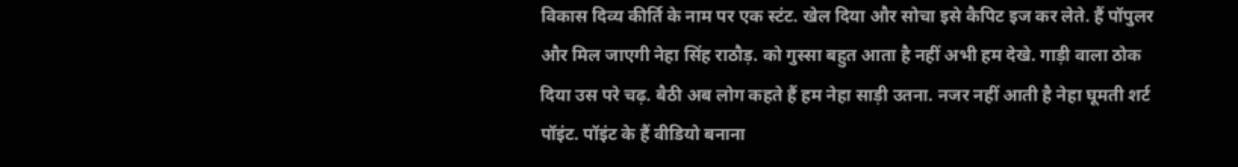विकास दिव्य कीर्ति के नाम पर एक स्टंट. खेल दिया और सोचा इसे कैपिट इज कर लेते. हैं पॉपुलर और मिल जाएगी नेहा सिंह राठौड़. को गुस्सा बहुत आता है नहीं अभी हम देखे. गाड़ी वाला ठोक दिया उस परे चढ़. बैठी अब लोग कहते हैं हम नेहा साड़ी उतना. नजर नहीं आती है नेहा घूमती शर्ट पॉइंट. पॉइंट के हैं वीडियो बनाना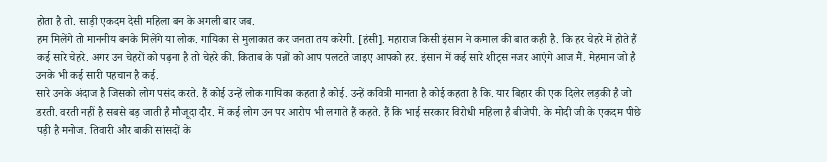होता है तो. साड़ी एकदम देसी महिला बन के अगली बार जब.
हम मिलेंगे तो माननीय बनके मिलेंगे या लोक. गायिका से मुलाकात कर जनता तय करेगी. [हंसी]. महाराज किसी इंसान ने कमाल की बात कही है. कि हर चेहरे में होते हैं कई सारे चेहरे. अगर उन चेहरों को पढ़ना है तो चेहरे की. किताब के पन्नों को आप पलटते जाइए आपको हर. इंसान में कई सारे शीट्स नजर आएंगे आज मैं. मेहमान जो है उनके भी कई सारी पहचान है कई.
सारे उनके अंदाज है जिसको लोग पसंद करते. हैं कोई उन्हें लोक गायिका कहता है कोई. उन्हें कवित्री मानता है कोई कहता है कि. यार बिहार की एक दिलेर लड़की है जो डरती. वरती नहीं है सबसे बड़ जाती है मौजूदा दौर. में कई लोग उन पर आरोप भी लगाते हैं कहते. हैं कि भाई सरकार विरोधी महिला है बीजेपी. के मोदी जी के एकदम पीछे पड़ी है मनोज. तिवारी और बाकी सांसदों के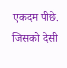एकदम पीछे. जिसको देसी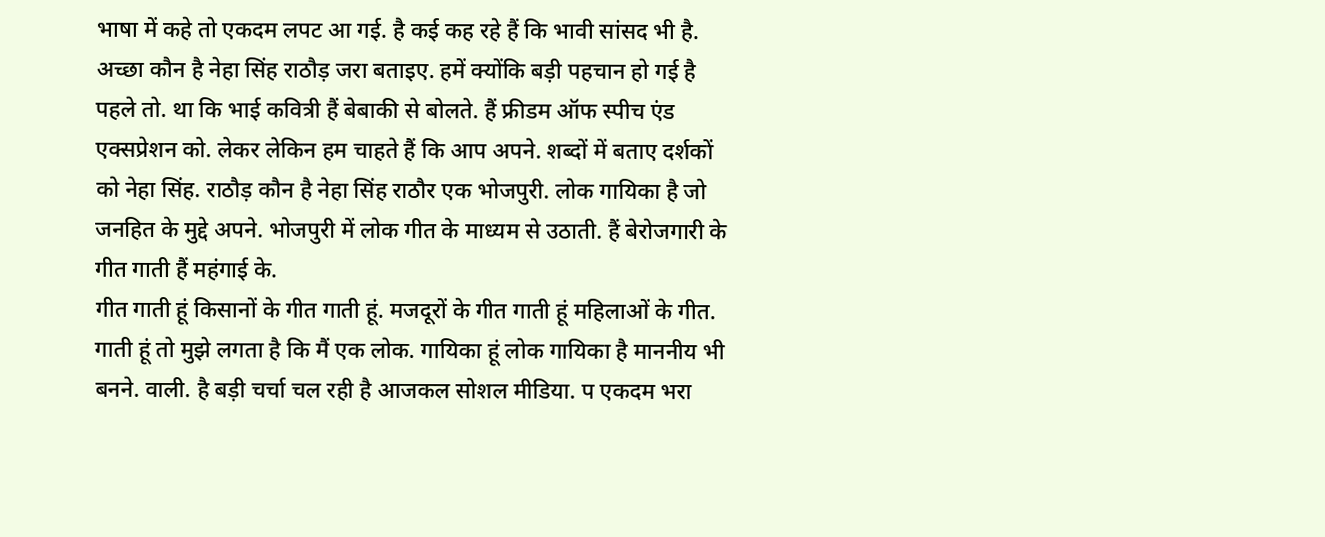भाषा में कहे तो एकदम लपट आ गई. है कई कह रहे हैं कि भावी सांसद भी है.
अच्छा कौन है नेहा सिंह राठौड़ जरा बताइए. हमें क्योंकि बड़ी पहचान हो गई है पहले तो. था कि भाई कवित्री हैं बेबाकी से बोलते. हैं फ्रीडम ऑफ स्पीच एंड एक्सप्रेशन को. लेकर लेकिन हम चाहते हैं कि आप अपने. शब्दों में बताए दर्शकों को नेहा सिंह. राठौड़ कौन है नेहा सिंह राठौर एक भोजपुरी. लोक गायिका है जो जनहित के मुद्दे अपने. भोजपुरी में लोक गीत के माध्यम से उठाती. हैं बेरोजगारी के गीत गाती हैं महंगाई के.
गीत गाती हूं किसानों के गीत गाती हूं. मजदूरों के गीत गाती हूं महिलाओं के गीत. गाती हूं तो मुझे लगता है कि मैं एक लोक. गायिका हूं लोक गायिका है माननीय भी बनने. वाली. है बड़ी चर्चा चल रही है आजकल सोशल मीडिया. प एकदम भरा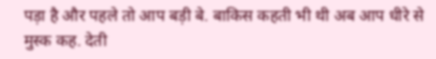पड़ा है और पहले तो आप बड़ी बे. बाकिस कहती भी थी अब आप धीरे से मुस्क कह. देती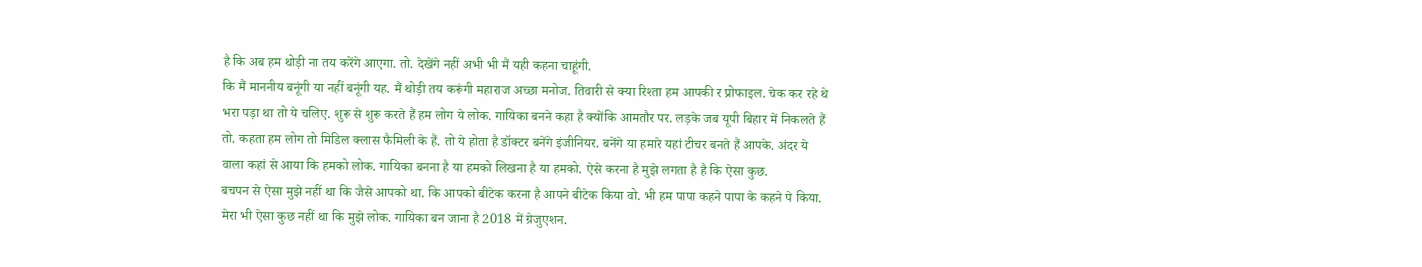है कि अब हम थोड़ी ना तय करेंगे आएगा. तो. देखेंगे नहीं अभी भी मैं यही कहना चाहूंगी.
कि मैं माननीय बनूंगी या नहीं बनूंगी यह. मैं थोड़ी तय करूंगी महाराज अच्छा मनोज. तिवारी से क्या रिश्ता हम आपकी र प्रोफाइल. चेक कर रहे थे भरा पड़ा था तो ये चलिए. शुरू से शुरू करते हैं हम लोग ये लोक. गायिका बनने कहा है क्योंकि आमतौर पर. लड़के जब यूपी बिहार में निकलते हैं तो. कहता हम लोग तो मिडिल क्लास फैमिली के हैं. तो ये होता है डॉक्टर बनेंगे इंजीनियर. बनेंगे या हमारे यहां टीचर बनते हैं आपके. अंदर ये वाला कहां से आया कि हमको लोक. गायिका बनना है या हमको लिखना है या हमको. ऐसे करना है मुझे लगता है है कि ऐसा कुछ.
बचपन से ऐसा मुझे नहीं था कि जैसे आपको था. कि आपको बीटेक करना है आपने बीटेक किया वो. भी हम पापा कहने पापा के कहने पे किया. मेरा भी ऐसा कुछ नहीं था कि मुझे लोक. गायिका बन जाना है 2018 में ग्रेजुएशन.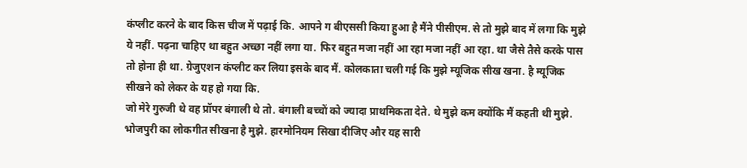कंप्लीट करने के बाद किस चीज में पढ़ाई कि. आपने ग बीएससी किया हुआ है मैंने पीसीएम. से तो मुझे बाद में लगा कि मुझे ये नहीं. पढ़ना चाहिए था बहुत अच्छा नहीं लगा या. फिर बहुत मजा नहीं आ रहा मजा नहीं आ रहा. था जैसे तैसे करके पास तो होना ही था. ग्रेजुएशन कंप्लीट कर लिया इसके बाद मैं. कोलकाता चली गई कि मुझे म्यूजिक सीख खना. है म्यूजिक सीखने को लेकर के यह हो गया कि.
जो मेरे गुरुजी थे वह प्रॉपर बंगाली थे तो. बंगाली बच्चों को ज्यादा प्राथमिकता देते. थे मुझे कम क्योंकि मैं कहती थी मुझे. भोजपुरी का लोकगीत सीखना है मुझे. हारमोनियम सिखा दीजिए और यह सारी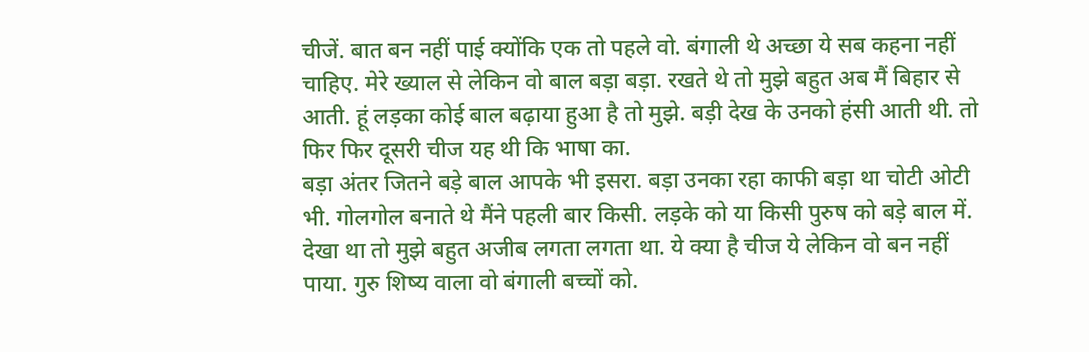चीजें. बात बन नहीं पाई क्योंकि एक तो पहले वो. बंगाली थे अच्छा ये सब कहना नहीं चाहिए. मेरे ख्याल से लेकिन वो बाल बड़ा बड़ा. रखते थे तो मुझे बहुत अब मैं बिहार से आती. हूं लड़का कोई बाल बढ़ाया हुआ है तो मुझे. बड़ी देख के उनको हंसी आती थी. तो फिर फिर दूसरी चीज यह थी कि भाषा का.
बड़ा अंतर जितने बड़े बाल आपके भी इसरा. बड़ा उनका रहा काफी बड़ा था चोटी ओटी भी. गोलगोल बनाते थे मैंने पहली बार किसी. लड़के को या किसी पुरुष को बड़े बाल में. देखा था तो मुझे बहुत अजीब लगता लगता था. ये क्या है चीज ये लेकिन वो बन नहीं पाया. गुरु शिष्य वाला वो बंगाली बच्चों को.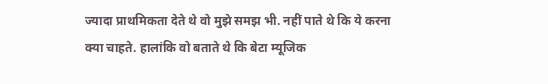ज्यादा प्राथमिकता देते थे वो मुझे समझ भी. नहीं पाते थे कि ये करना क्या चाहते. हालांकि वो बताते थे कि बेटा म्यूजिक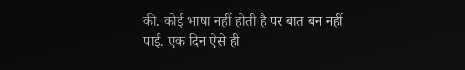की. कोई भाषा नहीं होती है पर बात बन नहीं पाई. एक दिन ऐसे ही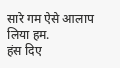सारे गम ऐसे आलाप लिया हम.
हंस दिए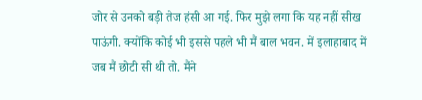जोर से उनको बड़ी तेज हंसी आ गई. फिर मुझे लगा कि यह नहीं सीख पाऊंगी. क्योंकि कोई भी इससे पहले भी मैं बाल भवन. में इलाहाबाद में जब मैं छोटी सी थी तो. मैंने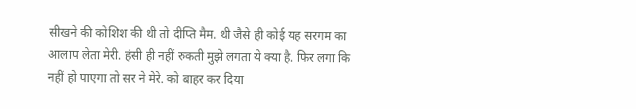सीखने की कोशिश की थी तो दीप्ति मैम. थी जैसे ही कोई यह सरगम का आलाप लेता मेरी. हंसी ही नहीं रुकती मुझे लगता ये क्या है. फिर लगा कि नहीं हो पाएगा तो सर ने मेरे. को बाहर कर दिया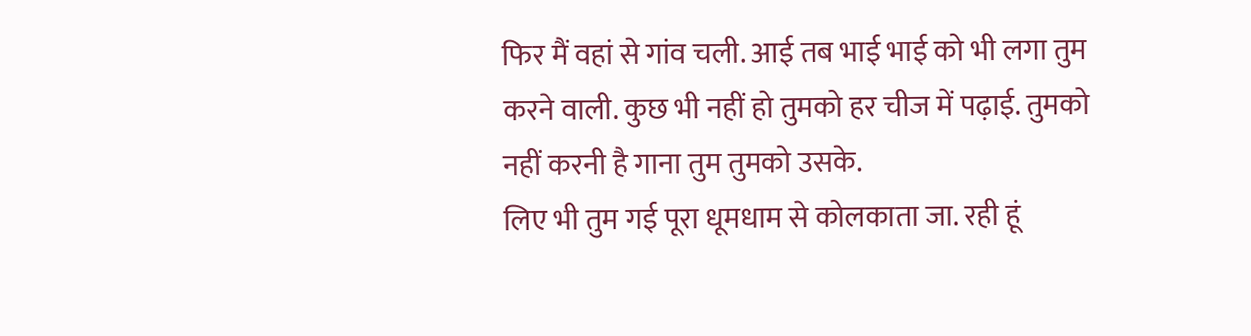फिर मैं वहां से गांव चली. आई तब भाई भाई को भी लगा तुम करने वाली. कुछ भी नहीं हो तुमको हर चीज में पढ़ाई. तुमको नहीं करनी है गाना तुम तुमको उसके.
लिए भी तुम गई पूरा धूमधाम से कोलकाता जा. रही हूं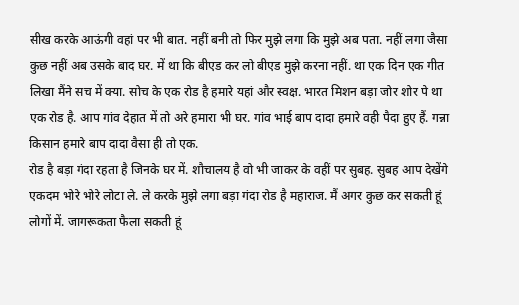सीख करके आऊंगी वहां पर भी बात. नहीं बनी तो फिर मुझे लगा कि मुझे अब पता. नहीं लगा जैसा कुछ नहीं अब उसके बाद घर. में था कि बीएड कर लो बीएड मुझे करना नहीं. था एक दिन एक गीत लिखा मैंने सच में क्या. सोच के एक रोड है हमारे यहां और स्वक्ष. भारत मिशन बड़ा जोर शोर पे था एक रोड है. आप गांव देहात में तो अरे हमारा भी घर. गांव भाई बाप दादा हमारे वही पैदा हुए हैं. गन्ना किसान हमारे बाप दादा वैसा ही तो एक.
रोड है बड़ा गंदा रहता है जिनके घर में. शौचालय है वो भी जाकर के वहीं पर सुबह. सुबह आप देखेंगे एकदम भोरे भोरे लोटा ले. ले करके मुझे लगा बड़ा गंदा रोड है महाराज. मैं अगर कुछ कर सकती हूं लोगों में. जागरूकता फैला सकती हूं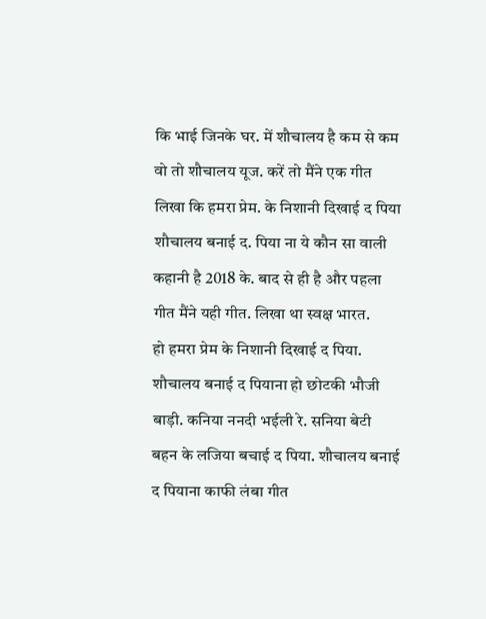कि भाई जिनके घर. में शौचालय है कम से कम वो तो शौचालय यूज. करें तो मैंने एक गीत लिखा कि हमरा प्रेम. के निशानी दिखाई द पिया शौचालय बनाई द. पिया ना ये कौन सा वाली कहानी है 2018 के. बाद से ही है और पहला गीत मैंने यही गीत. लिखा था स्वक्ष भारत.
हो हमरा प्रेम के निशानी दिखाई द पिया. शौचालय बनाई द पियाना हो छोटकी भौजी बाड़ी. कनिया ननदी भईली रे. सनिया बेटी बहन के लजिया बचाई द पिया. शौचालय बनाई द पियाना काफी लंबा गीत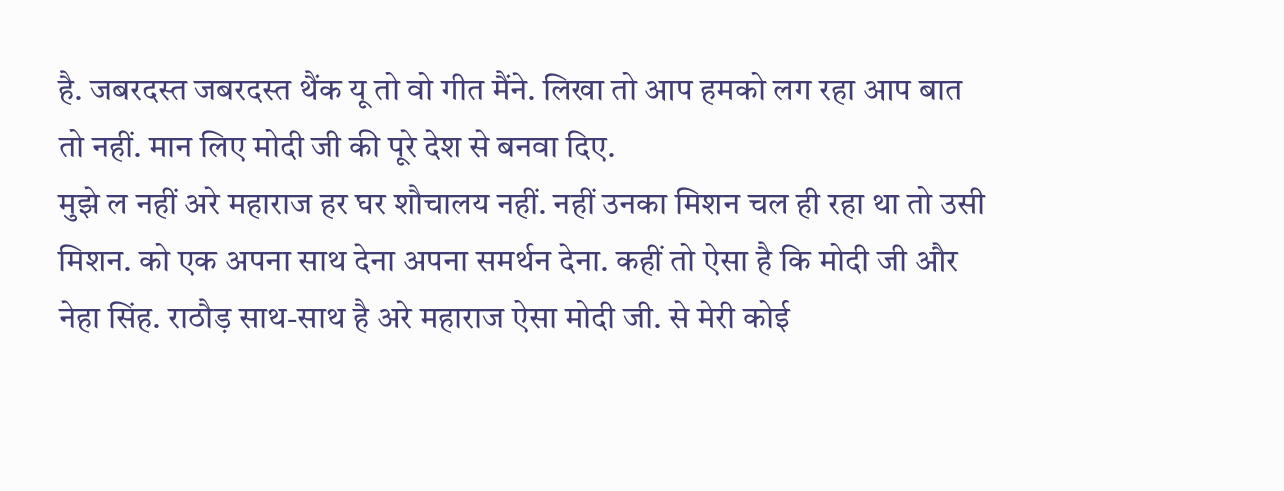है. जबरदस्त जबरदस्त थैंक यू तो वो गीत मैंने. लिखा तो आप हमको लग रहा आप बात तो नहीं. मान लिए मोदी जी की पूरे देश से बनवा दिए.
मुझे ल नहीं अरे महाराज हर घर शौचालय नहीं. नहीं उनका मिशन चल ही रहा था तो उसी मिशन. को एक अपना साथ देना अपना समर्थन देना. कहीं तो ऐसा है कि मोदी जी और नेहा सिंह. राठौड़ साथ-साथ है अरे महाराज ऐसा मोदी जी. से मेरी कोई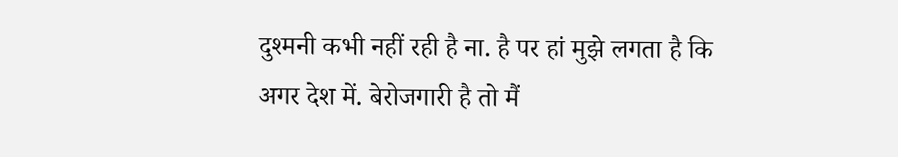दुश्मनी कभी नहीं रही है ना. है पर हां मुझे लगता है कि अगर देश में. बेरोजगारी है तो मैं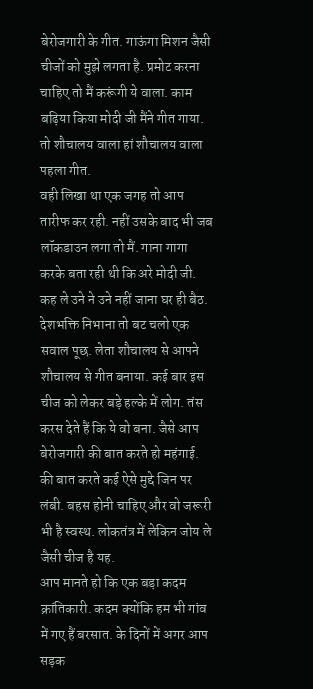बेरोजगारी के गीत. गाऊंगा मिशन जैसी चीजों को मुझे लगता है. प्रमोट करना चाहिए तो मैं करूंगी ये वाला. काम बढ़िया किया मोदी जी मैंने गीत गाया. तो शौचालय वाला हां शौचालय वाला पहला गीत.
वही लिखा था एक जगह तो आप तारीफ कर रही. नहीं उसके बाद भी जब लॉकडाउन लगा तो मैं. गाना गागा करके बता रही थी कि अरे मोदी जी. कह ले उने ने उने नहीं जाना घर ही बैठ. देशभक्ति निभाना तो बट चलो एक सवाल पूछ. लेता शौचालय से आपने शौचालय से गीत बनाया. कई बार इस चीज को लेकर बड़े हल्के में लोग. तंस करस देते हैं कि ये वो बना. जैसे आप बेरोजगारी की बात करते हो महंगाई. की बात करते कई ऐसे मुद्दे जिन पर लंबी. बहस होनी चाहिए और वो जरूरी भी है स्वस्थ. लोकतंत्र में लेकिन जोय ले जैसी चीज है यह.
आप मानते हो कि एक बड़ा कदम क्रांतिकारी. कदम क्योंकि हम भी गांव में गए हैं बरसात. के दिनों में अगर आप सड़क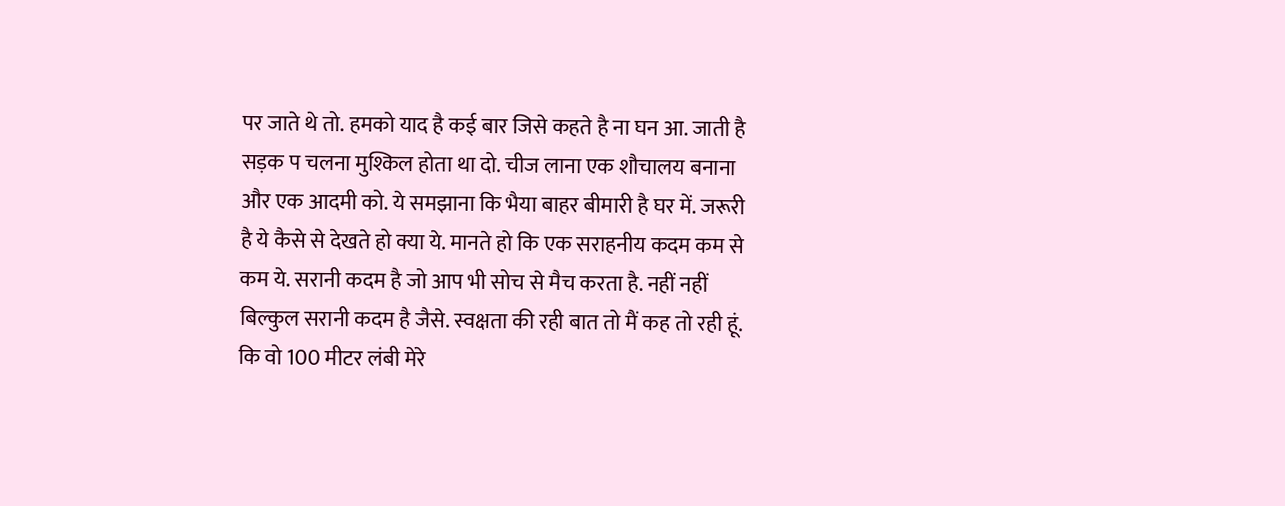पर जाते थे तो. हमको याद है कई बार जिसे कहते है ना घन आ. जाती है सड़क प चलना मुश्किल होता था दो. चीज लाना एक शौचालय बनाना और एक आदमी को. ये समझाना कि भैया बाहर बीमारी है घर में. जरूरी है ये कैसे से देखते हो क्या ये. मानते हो कि एक सराहनीय कदम कम से कम ये. सरानी कदम है जो आप भी सोच से मैच करता है. नहीं नहीं बिल्कुल सरानी कदम है जैसे. स्वक्षता की रही बात तो मैं कह तो रही हूं.
कि वो 100 मीटर लंबी मेरे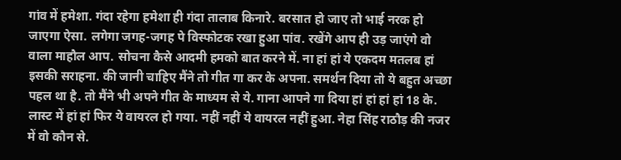गांव में हमेशा. गंदा रहेगा हमेशा ही गंदा तालाब किनारे. बरसात हो जाए तो भाई नरक हो जाएगा ऐसा. लगेगा जगह-जगह पे विस्फोटक रखा हुआ पांव. रखेंगे आप ही उड़ जाएंगे वो वाला माहौल आप. सोचना कैसे आदमी हमको बात करने में. ना हां हां ये एकदम मतलब हां इसकी सराहना. की जानी चाहिए मैंने तो गीत गा कर के अपना. समर्थन दिया तो ये बहुत अच्छा पहल था है. तो मैंने भी अपने गीत के माध्यम से ये. गाना आपने गा दिया हां हां हां हां 18 के.
लास्ट में हां हां फिर ये वायरल हो गया. नहीं नहीं ये वायरल नहीं हुआ. नेहा सिंह राठौड़ की नजर में वो कौन से.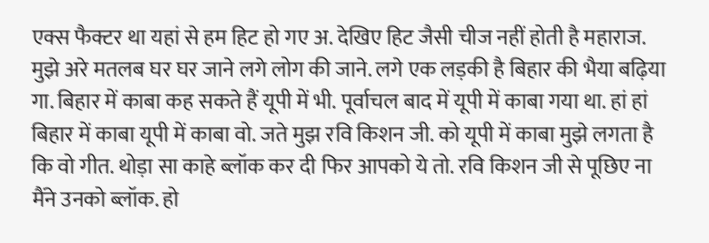एक्स फैक्टर था यहां से हम हिट हो गए अ. देखिए हिट जैसी चीज नहीं होती है महाराज. मुझे अरे मतलब घर घर जाने लगे लोग की जाने. लगे एक लड़की है बिहार की भैया बढ़िया गा. बिहार में काबा कह सकते हैं यूपी में भी. पूर्वाचल बाद में यूपी में काबा गया था. हां हां बिहार में काबा यूपी में काबा वो. जते मुझ रवि किशन जी. को यूपी में काबा मुझे लगता है कि वो गीत. थोड़ा सा काहे ब्लॉक कर दी फिर आपको ये तो. रवि किशन जी से पूछिए ना मैंने उनको ब्लॉक. हो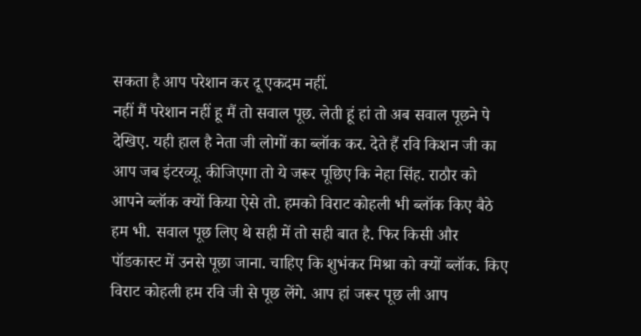सकता है आप परेशान कर दू एकदम नहीं.
नहीं मैं परेशान नहीं हू मैं तो सवाल पूछ. लेती हूं हां तो अब सवाल पूछने पे देखिए. यही हाल है नेता जी लोगों का ब्लॉक कर. देते हैं रवि किशन जी का आप जब इंटरव्यू. कीजिएगा तो ये जरूर पूछिए कि नेहा सिंह. राठौर को आपने ब्लॉक क्यों किया ऐसे तो. हमको विराट कोहली भी ब्लॉक किए बैठे हम भी. सवाल पूछ लिए थे सही में तो सही बात है. फिर किसी और पॉडकास्ट में उनसे पूछा जाना. चाहिए कि शुभंकर मिश्रा को क्यों ब्लॉक. किए विराट कोहली हम रवि जी से पूछ लेंगे. आप हां जरूर पूछ ली आप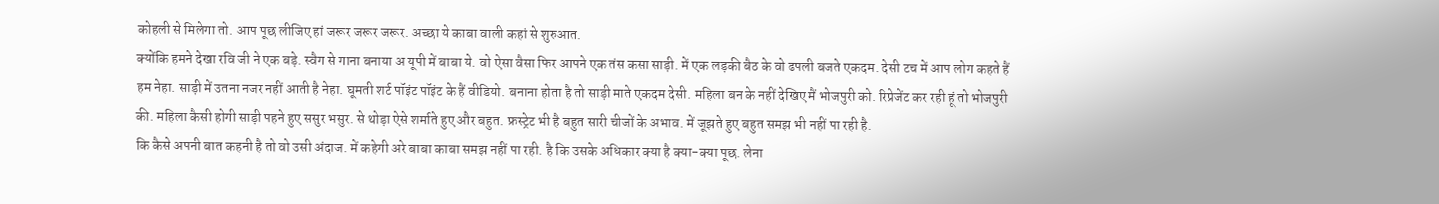कोहली से मिलेगा तो. आप पूछ लीजिए हां जरूर जरूर जरूर. अच्छा ये काबा वाली कहां से शुरुआत.
क्योंकि हमने देखा रवि जी ने एक बड़े. स्वैग से गाना बनाया अ यूपी में बाबा ये. वो ऐसा वैसा फिर आपने एक तंस कसा साड़ी. में एक लड़की बैठ के वो ढपली बजते एकदम. देसी टच में आप लोग कहते हैं हम नेहा. साड़ी में उतना नजर नहीं आती है नेहा. घूमती शर्ट पॉइंट पॉइंट के हैं वीडियो. बनाना होता है तो साड़ी माते एकदम देसी. महिला बन के नहीं देखिए मैं भोजपुरी को. रिप्रेजेंट कर रही हूं तो भोजपुरी की. महिला कैसी होगी साड़ी पहने हुए ससुर भसुर. से थोड़ा ऐसे शर्माते हुए और बहुत. फ्रस्ट्रेट भी है बहुत सारी चीजों के अभाव. में जूझते हुए बहुत समझ भी नहीं पा रही है.
कि कैसे अपनी बात कहनी है तो वो उसी अंदाज. में कहेगी अरे बाबा काबा समझ नहीं पा रही. है कि उसके अधिकार क्या है क्या-क्या पूछ. लेना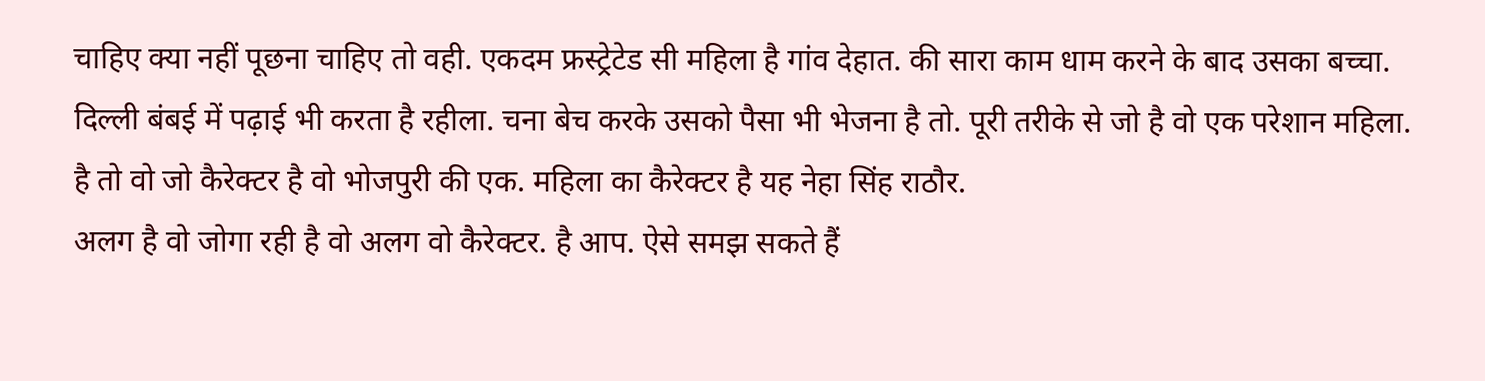चाहिए क्या नहीं पूछना चाहिए तो वही. एकदम फ्रस्ट्रेटेड सी महिला है गांव देहात. की सारा काम धाम करने के बाद उसका बच्चा. दिल्ली बंबई में पढ़ाई भी करता है रहीला. चना बेच करके उसको पैसा भी भेजना है तो. पूरी तरीके से जो है वो एक परेशान महिला. है तो वो जो कैरेक्टर है वो भोजपुरी की एक. महिला का कैरेक्टर है यह नेहा सिंह राठौर.
अलग है वो जोगा रही है वो अलग वो कैरेक्टर. है आप. ऐसे समझ सकते हैं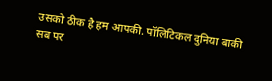उसको ठीक है हम आपकी. पॉलिटिकल दुनिया बाकी सब पर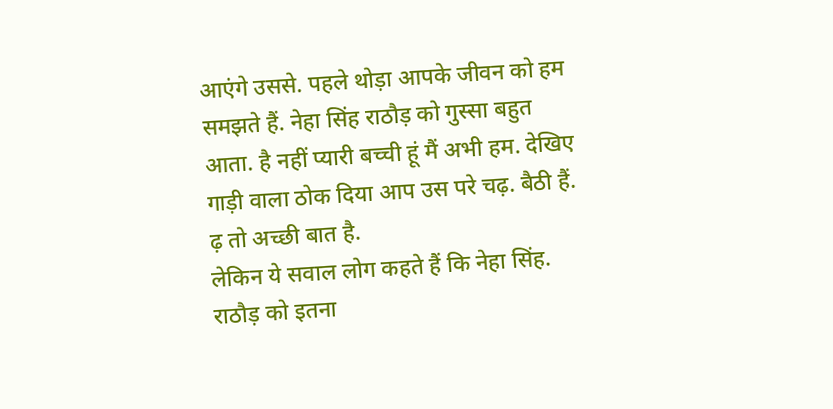आएंगे उससे. पहले थोड़ा आपके जीवन को हम समझते हैं. नेहा सिंह राठौड़ को गुस्सा बहुत आता. है नहीं प्यारी बच्ची हूं मैं अभी हम. देखिए गाड़ी वाला ठोक दिया आप उस परे चढ़. बैठी हैं. ढ़ तो अच्छी बात है.
लेकिन ये सवाल लोग कहते हैं कि नेहा सिंह. राठौड़ को इतना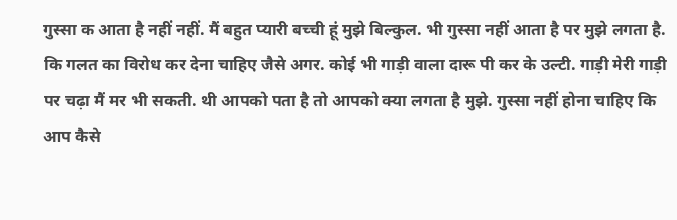गुस्सा क आता है नहीं नहीं. मैं बहुत प्यारी बच्ची हूं मुझे बिल्कुल. भी गुस्सा नहीं आता है पर मुझे लगता है. कि गलत का विरोध कर देना चाहिए जैसे अगर. कोई भी गाड़ी वाला दारू पी कर के उल्टी. गाड़ी मेरी गाड़ी पर चढ़ा मैं मर भी सकती. थी आपको पता है तो आपको क्या लगता है मुझे. गुस्सा नहीं होना चाहिए कि आप कैसे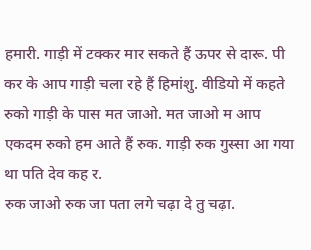हमारी. गाड़ी में टक्कर मार सकते हैं ऊपर से दारू. पी कर के आप गाड़ी चला रहे हैं हिमांशु. वीडियो में कहते रुको गाड़ी के पास मत जाओ. मत जाओ म आप एकदम रुको हम आते हैं रुक. गाड़ी रुक गुस्सा आ गया था पति देव कह र.
रुक जाओ रुक जा पता लगे चढ़ा दे तु चढ़ा.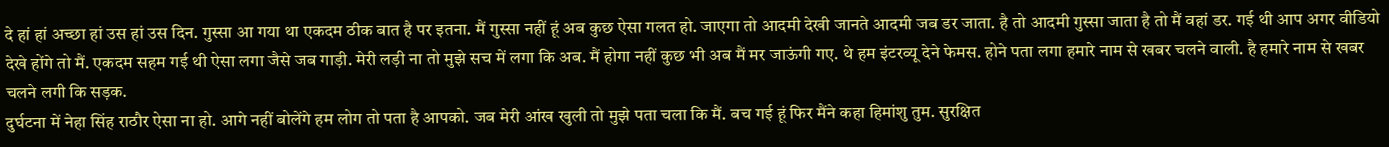दे हां हां अच्छा हां उस हां उस दिन. गुस्सा आ गया था एकदम ठीक बात है पर इतना. मैं गुस्सा नहीं हूं अब कुछ ऐसा गलत हो. जाएगा तो आदमी देखी जानते आदमी जब डर जाता. है तो आदमी गुस्सा जाता है तो मैं वहां डर. गई थी आप अगर वीडियो देखे होंगे तो मैं. एकदम सहम गई थी ऐसा लगा जैसे जब गाड़ी. मेरी लड़ी ना तो मुझे सच में लगा कि अब. मैं होगा नहीं कुछ भी अब मैं मर जाऊंगी गए. थे हम इंटरव्यू देने फेमस. होने पता लगा हमारे नाम से खबर चलने वाली. है हमारे नाम से खबर चलने लगी कि सड़क.
दुर्घटना में नेहा सिंह राठौर ऐसा ना हो. आगे नहीं बोलेंगे हम लोग तो पता है आपको. जब मेरी आंख खुली तो मुझे पता चला कि मैं. बच गई हूं फिर मैंने कहा हिमांशु तुम. सुरक्षित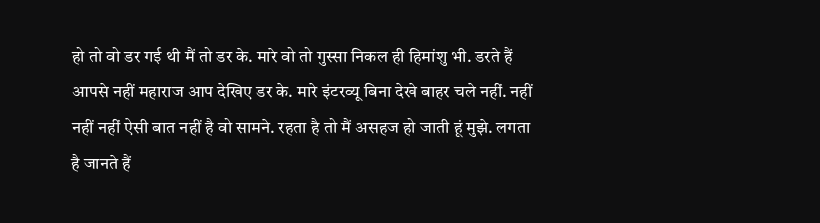हो तो वो डर गई थी मैं तो डर के. मारे वो तो गुस्सा निकल ही हिमांशु भी. डरते हैं आपसे नहीं महाराज आप देखिए डर के. मारे इंटरव्यू बिना देखे बाहर चले नहीं. नहीं नहीं नहीं ऐसी बात नहीं है वो सामने. रहता है तो मैं असहज हो जाती हूं मुझे. लगता है जानते हैं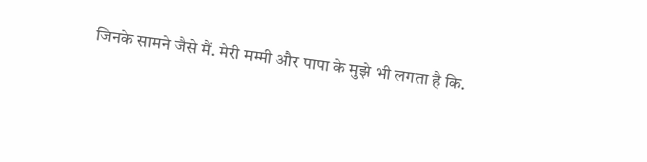जिनके सामने जैसे मैं. मेरी मम्मी और पापा के मुझे भी लगता है कि.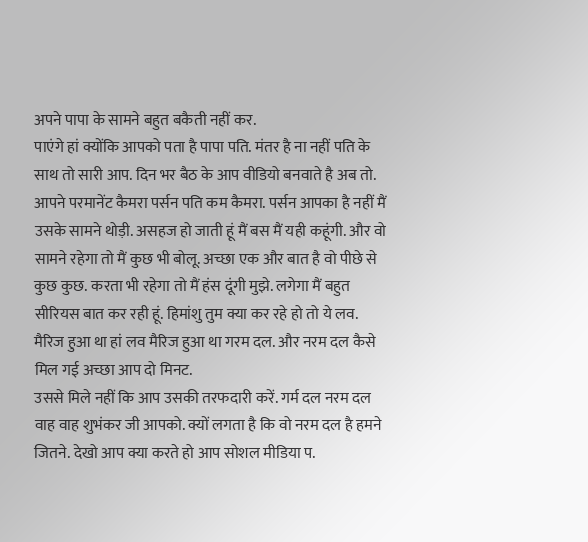अपने पापा के सामने बहुत बकैती नहीं कर.
पाएंगे हां क्योंकि आपको पता है पापा पति. मंतर है ना नहीं पति के साथ तो सारी आप. दिन भर बैठ के आप वीडियो बनवाते है अब तो. आपने परमानेंट कैमरा पर्सन पति कम कैमरा. पर्सन आपका है नहीं मैं उसके सामने थोड़ी. असहज हो जाती हूं मैं बस मैं यही कहूंगी. और वो सामने रहेगा तो मैं कुछ भी बोलू. अच्छा एक और बात है वो पीछे से कुछ कुछ. करता भी रहेगा तो मैं हंस दूंगी मुझे. लगेगा मैं बहुत सीरियस बात कर रही हूं. हिमांशु तुम क्या कर रहे हो तो ये लव. मैरिज हुआ था हां लव मैरिज हुआ था गरम दल. और नरम दल कैसे मिल गई अच्छा आप दो मिनट.
उससे मिले नहीं कि आप उसकी तरफदारी करें. गर्म दल नरम दल वाह वाह शुभंकर जी आपको. क्यों लगता है कि वो नरम दल है हमने जितने. देखो आप क्या करते हो आप सोशल मीडिया प.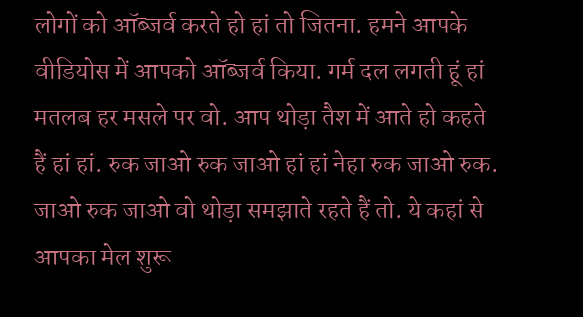लोगों को ऑब्जर्व करते हो हां तो जितना. हमने आपके वीडियोस में आपको ऑब्जर्व किया. गर्म दल लगती हूं हां मतलब हर मसले पर वो. आप थोड़ा तैश में आते हो कहते हैं हां हां. रुक जाओ रुक जाओ हां हां नेहा रुक जाओ रुक. जाओ रुक जाओ वो थोड़ा समझाते रहते हैं तो. ये कहां से आपका मेल शुरू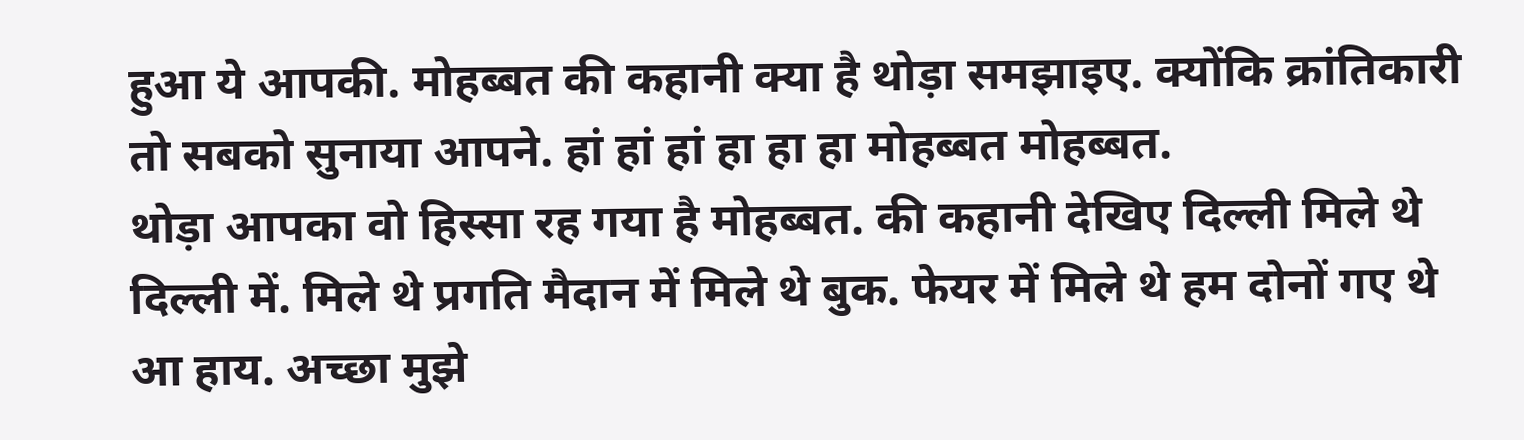हुआ ये आपकी. मोहब्बत की कहानी क्या है थोड़ा समझाइए. क्योंकि क्रांतिकारी तो सबको सुनाया आपने. हां हां हां हा हा हा मोहब्बत मोहब्बत.
थोड़ा आपका वो हिस्सा रह गया है मोहब्बत. की कहानी देखिए दिल्ली मिले थे दिल्ली में. मिले थे प्रगति मैदान में मिले थे बुक. फेयर में मिले थे हम दोनों गए थे आ हाय. अच्छा मुझे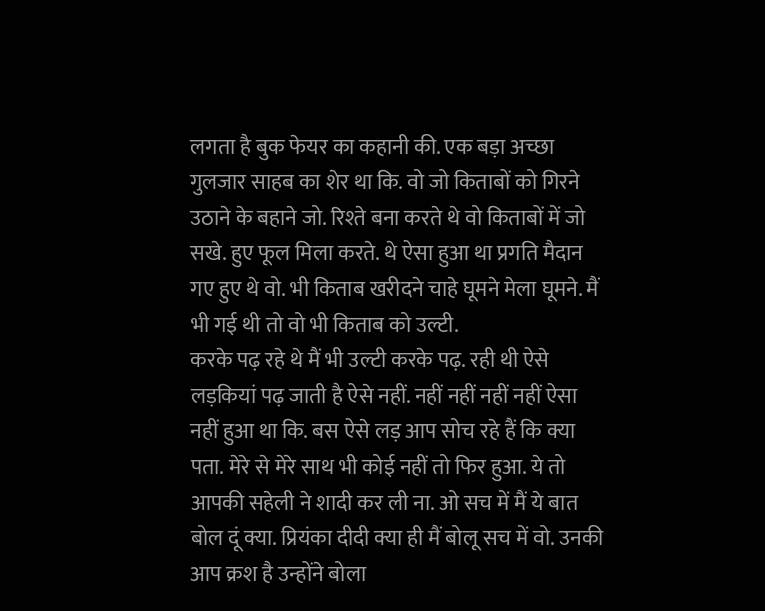लगता है बुक फेयर का कहानी की. एक बड़ा अच्छा गुलजार साहब का शेर था कि. वो जो किताबों को गिरने उठाने के बहाने जो. रिश्ते बना करते थे वो किताबों में जो सखे. हुए फूल मिला करते. थे ऐसा हुआ था प्रगति मैदान गए हुए थे वो. भी किताब खरीदने चाहे घूमने मेला घूमने. मैं भी गई थी तो वो भी किताब को उल्टी.
करके पढ़ रहे थे मैं भी उल्टी करके पढ़. रही थी ऐसे लड़कियां पढ़ जाती है ऐसे नहीं. नहीं नहीं नहीं नहीं ऐसा नहीं हुआ था कि. बस ऐसे लड़ आप सोच रहे हैं कि क्या पता. मेरे से मेरे साथ भी कोई नहीं तो फिर हुआ. ये तो आपकी सहेली ने शादी कर ली ना. ओ सच में मैं ये बात बोल दूं क्या. प्रियंका दीदी क्या ही मैं बोलू सच में वो. उनकी आप क्रश है उन्होंने बोला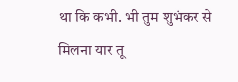था कि कभी. भी तुम शुभंकर से मिलना यार तू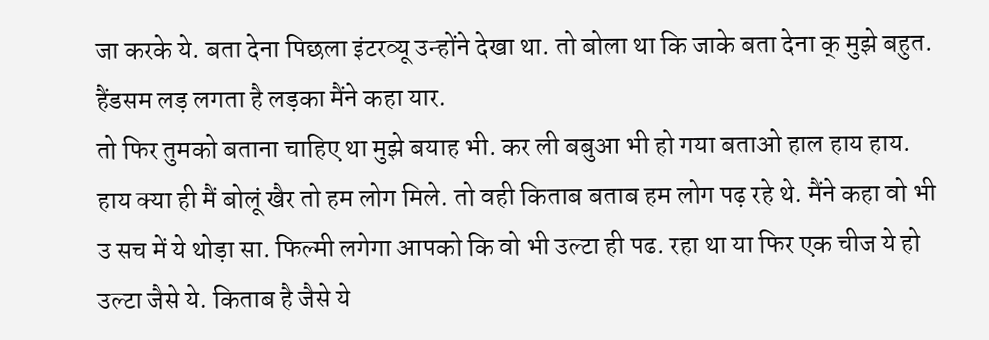जा करके ये. बता देना पिछला इंटरव्यू उन्होंने देखा था. तो बोला था कि जाके बता देना क् मुझे बहुत. हैंडसम लड़ लगता है लड़का मैंने कहा यार.
तो फिर तुमको बताना चाहिए था मुझे बयाह भी. कर ली बबुआ भी हो गया बताओ हाल हाय हाय. हाय क्या ही मैं बोलूं खैर तो हम लोग मिले. तो वही किताब बताब हम लोग पढ़ रहे थे. मैंने कहा वो भी उ सच में ये थोड़ा सा. फिल्मी लगेगा आपको कि वो भी उल्टा ही पढ. रहा था या फिर एक चीज ये हो उल्टा जैसे ये. किताब है जैसे ये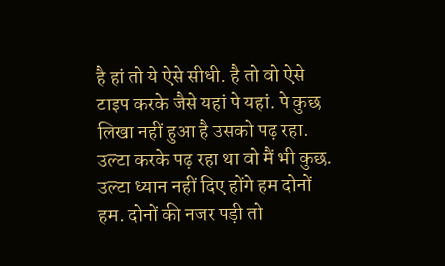है हां तो ये ऐसे सीधी. है तो वो ऐसे टाइप करके जैसे यहां पे यहां. पे कुछ लिखा नहीं हुआ है उसको पढ़ रहा. उल्टा करके पढ़ रहा था वो मैं भी कुछ.
उल्टा ध्यान नहीं दिए होंगे हम दोनों हम. दोनों की नजर पड़ी तो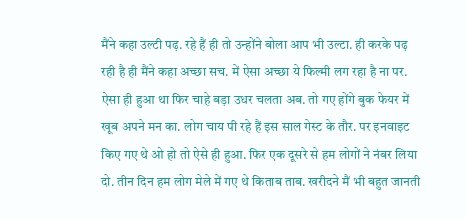मैंने कहा उल्टी पढ़. रहे हैं ही तो उन्होंने बोला आप भी उल्टा. ही करके पढ़ रही है ही मैंने कहा अच्छा सच. में ऐसा अच्छा ये फिल्मी लग रहा है ना पर. ऐसा ही हुआ था फिर चाहे बड़ा उधर चलता अब. तो गए होंगे बुक फेयर में खूब अपने मन का. लोग चाय पी रहे हैं इस साल गेस्ट के तौर. पर इनवाइट किए गए थे ओ हो तो ऐसे ही हुआ. फिर एक दूसरे से हम लोगों ने नंबर लिया दो. तीन दिन हम लोग मेले में गए थे किताब ताब. खरीदने मैं भी बहुत जानती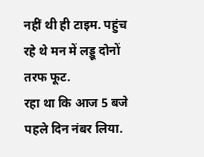नहीं थी ही टाइम. पहुंच रहे थे मन में लड्डू दोनों तरफ फूट.
रहा था कि आज 5 बजे पहले दिन नंबर लिया.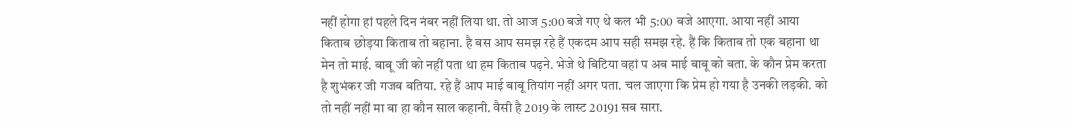नहीं होगा हां पहले दिन नंबर नहीं लिया था. तो आज 5:00 बजे गए थे कल भी 5:00 बजे आएगा. आया नहीं आया किताब छोड़या किताब तो बहाना. है बस आप समझ रहे हैं एकदम आप सही समझ रहे. हैं कि किताब तो एक बहाना था मेन तो माई. बाबू जी को नहीं पता था हम किताब पढ़ने. भेजे थे बिटिया वहां प अब माई बाबू को बता. के कौन प्रेम करता है शुभंकर जी गजब बतिया. रहे हैं आप माई बाबू तियांग नहीं अगर पता. चल जाएगा कि प्रेम हो गया है उनकी लड़की. को तो नहीं नहीं मा बा हा कौन साल कहानी. वैसी है 2019 के लास्ट 20191 सब सारा.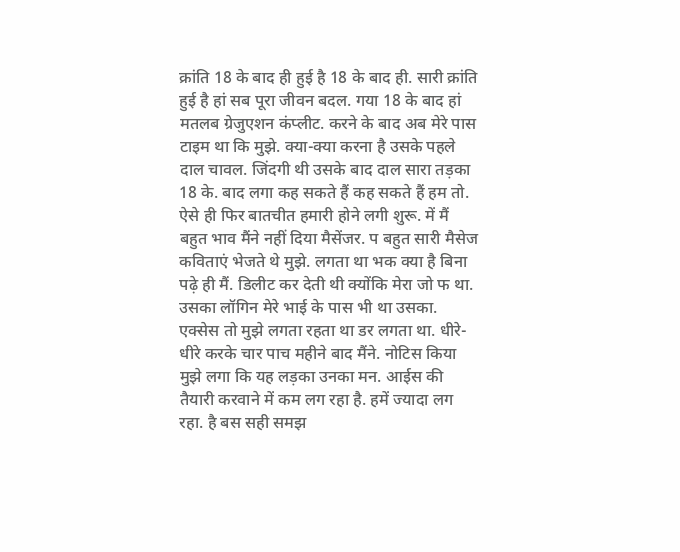क्रांति 18 के बाद ही हुई है 18 के बाद ही. सारी क्रांति हुई है हां सब पूरा जीवन बदल. गया 18 के बाद हां मतलब ग्रेजुएशन कंप्लीट. करने के बाद अब मेरे पास टाइम था कि मुझे. क्या-क्या करना है उसके पहले दाल चावल. जिंदगी थी उसके बाद दाल सारा तड़का 18 के. बाद लगा कह सकते हैं कह सकते हैं हम तो. ऐसे ही फिर बातचीत हमारी होने लगी शुरू. में मैं बहुत भाव मैंने नहीं दिया मैसेंजर. प बहुत सारी मैसेज कविताएं भेजते थे मुझे. लगता था भक क्या है बिना पढ़े ही मैं. डिलीट कर देती थी क्योंकि मेरा जो फ था.
उसका लॉगिन मेरे भाई के पास भी था उसका. एक्सेस तो मुझे लगता रहता था डर लगता था. धीरे-धीरे करके चार पाच महीने बाद मैंने. नोटिस किया मुझे लगा कि यह लड़का उनका मन. आईस की तैयारी करवाने में कम लग रहा है. हमें ज्यादा लग रहा. है बस सही समझ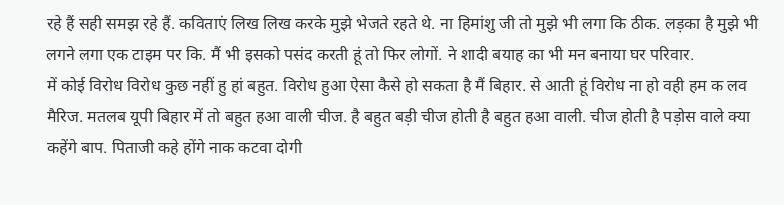रहे हैं सही समझ रहे हैं. कविताएं लिख लिख करके मुझे भेजते रहते थे. ना हिमांशु जी तो मुझे भी लगा कि ठीक. लड़का है मुझे भी लगने लगा एक टाइम पर कि. मैं भी इसको पसंद करती हूं तो फिर लोगों. ने शादी बयाह का भी मन बनाया घर परिवार.
में कोई विरोध विरोध कुछ नहीं हु हां बहुत. विरोध हुआ ऐसा कैसे हो सकता है मैं बिहार. से आती हूं विरोध ना हो वही हम क लव मैरिज. मतलब यूपी बिहार में तो बहुत हआ वाली चीज. है बहुत बड़ी चीज होती है बहुत हआ वाली. चीज होती है पड़ोस वाले क्या कहेंगे बाप. पिताजी कहे होंगे नाक कटवा दोगी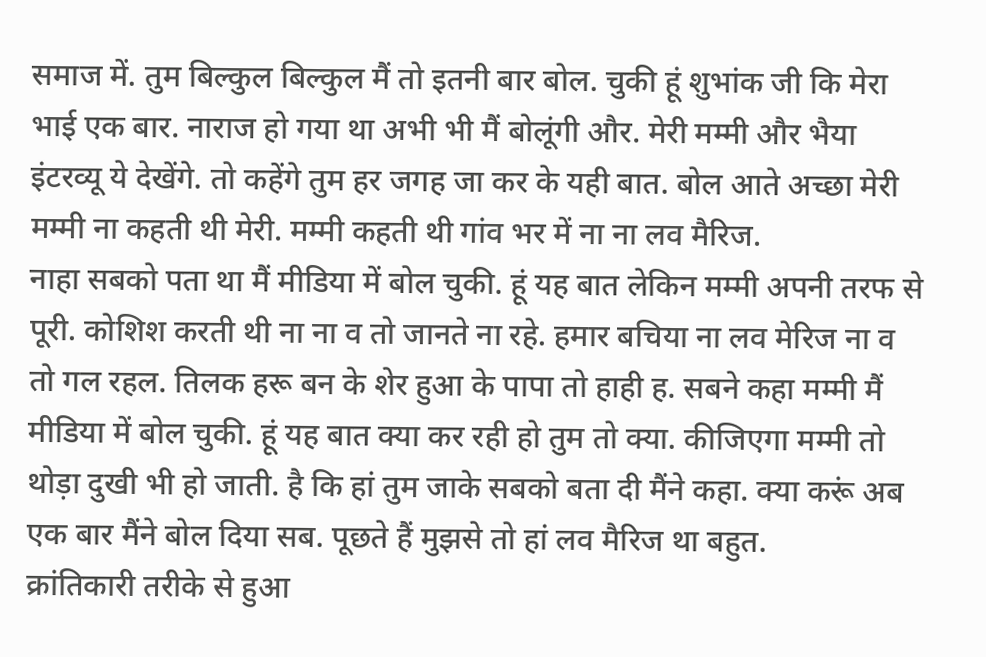समाज में. तुम बिल्कुल बिल्कुल मैं तो इतनी बार बोल. चुकी हूं शुभांक जी कि मेरा भाई एक बार. नाराज हो गया था अभी भी मैं बोलूंगी और. मेरी मम्मी और भैया इंटरव्यू ये देखेंगे. तो कहेंगे तुम हर जगह जा कर के यही बात. बोल आते अच्छा मेरी मम्मी ना कहती थी मेरी. मम्मी कहती थी गांव भर में ना ना लव मैरिज.
नाहा सबको पता था मैं मीडिया में बोल चुकी. हूं यह बात लेकिन मम्मी अपनी तरफ से पूरी. कोशिश करती थी ना ना व तो जानते ना रहे. हमार बचिया ना लव मेरिज ना व तो गल रहल. तिलक हरू बन के शेर हुआ के पापा तो हाही ह. सबने कहा मम्मी मैं मीडिया में बोल चुकी. हूं यह बात क्या कर रही हो तुम तो क्या. कीजिएगा मम्मी तो थोड़ा दुखी भी हो जाती. है कि हां तुम जाके सबको बता दी मैंने कहा. क्या करूं अब एक बार मैंने बोल दिया सब. पूछते हैं मुझसे तो हां लव मैरिज था बहुत.
क्रांतिकारी तरीके से हुआ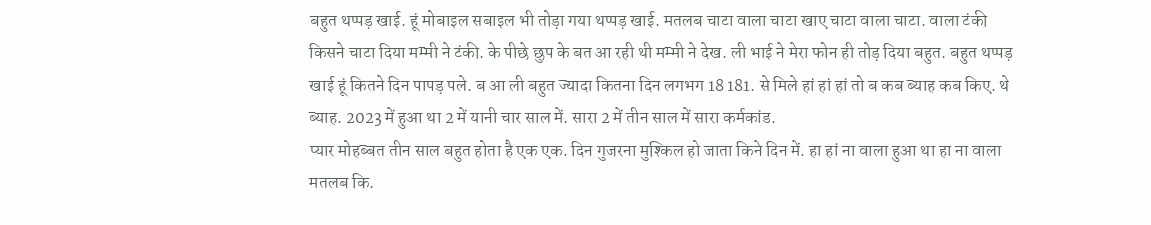बहुत थप्पड़ खाई. हूं मोबाइल सबाइल भी तोड़ा गया थप्पड़ खाई. मतलब चाटा वाला चाटा खाए चाटा वाला चाटा. वाला टंकी किसने चाटा दिया मम्मी ने टंकी. के पीछे छुप के बत आ रही थी मम्मी ने देख. ली भाई ने मेरा फोन ही तोड़ दिया बहुत. बहुत थप्पड़ खाई हूं कितने दिन पापड़ पले. ब आ ली बहुत ज्यादा कितना दिन लगभग 18 181. से मिले हां हां हां तो ब कब ब्याह कब किए. थे ब्याह. 2023 में हुआ था 2 में यानी चार साल में. सारा 2 में तीन साल में सारा कर्मकांड.
प्यार मोहब्बत तीन साल बहुत होता है एक एक. दिन गुजरना मुश्किल हो जाता किने दिन में. हा हां ना वाला हुआ था हा ना वाला मतलब कि.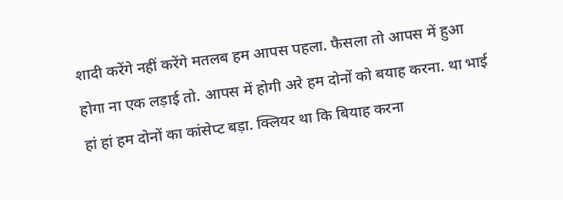शादी करेंगे नहीं करेंगे मतलब हम आपस पहला. फैसला तो आपस में हुआ होगा ना एक लड़ाई तो. आपस में होगी अरे हम दोनों को बयाह करना. था भाई हां हां हम दोनों का कांसेप्ट बड़ा. क्लियर था कि बियाह करना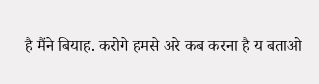है मैंने बियाह. करोगे हमसे अरे कब करना है य बताओ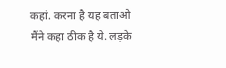कहां. करना है यह बताओ मैंने कहा ठीक है ये. लड़के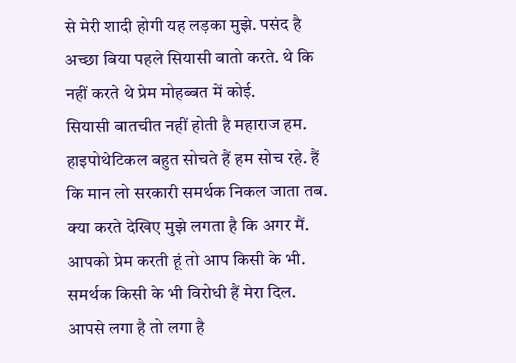से मेरी शादी होगी यह लड़का मुझे. पसंद है अच्छा बिया पहले सियासी बातो करते. थे कि नहीं करते थे प्रेम मोहब्बत में कोई.
सियासी बातचीत नहीं होती है महाराज हम. हाइपोथेटिकल बहुत सोचते हैं हम सोच रहे. हैं कि मान लो सरकारी समर्थक निकल जाता तब. क्या करते देखिए मुझे लगता है कि अगर मैं. आपको प्रेम करती हूं तो आप किसी के भी. समर्थक किसी के भी विरोधी हैं मेरा दिल. आपसे लगा है तो लगा है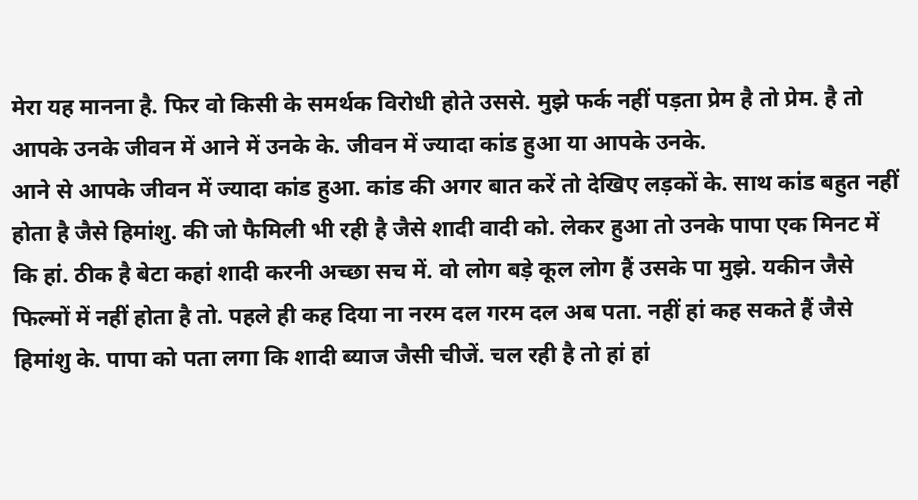मेरा यह मानना है. फिर वो किसी के समर्थक विरोधी होते उससे. मुझे फर्क नहीं पड़ता प्रेम है तो प्रेम. है तो आपके उनके जीवन में आने में उनके के. जीवन में ज्यादा कांड हुआ या आपके उनके.
आने से आपके जीवन में ज्यादा कांड हुआ. कांड की अगर बात करें तो देखिए लड़कों के. साथ कांड बहुत नहीं होता है जैसे हिमांशु. की जो फैमिली भी रही है जैसे शादी वादी को. लेकर हुआ तो उनके पापा एक मिनट में कि हां. ठीक है बेटा कहां शादी करनी अच्छा सच में. वो लोग बड़े कूल लोग हैं उसके पा मुझे. यकीन जैसे फिल्मों में नहीं होता है तो. पहले ही कह दिया ना नरम दल गरम दल अब पता. नहीं हां कह सकते हैं जैसे हिमांशु के. पापा को पता लगा कि शादी ब्याज जैसी चीजें. चल रही है तो हां हां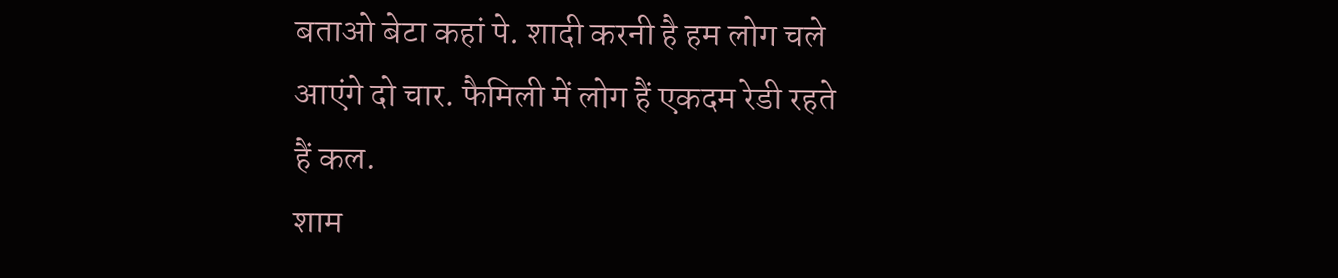बताओ बेटा कहां पे. शादी करनी है हम लोग चले आएंगे दो चार. फैमिली में लोग हैं एकदम रेडी रहते हैं कल.
शाम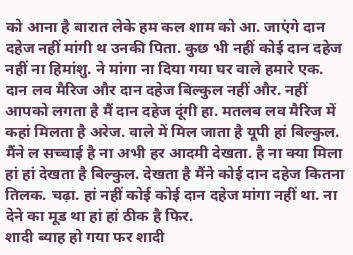को आना है बारात लेके हम कल शाम को आ. जाएंगे दान दहेज नहीं मांगी थ उनकी पिता. कुछ भी नहीं कोई दान दहेज नहीं ना हिमांशु. ने मांगा ना दिया गया घर वाले हमारे एक. दान लव मैरिज और दान दहेज बिल्कुल नहीं और. नहीं आपको लगता है मैं दान दहेज दूंगी हा. मतलब लव मैरिज में कहां मिलता है अरेज. वाले में मिल जाता है यूपी हां बिल्कुल. मैंने ल सच्चाई है ना अभी हर आदमी देखता. है ना क्या मिला हां हां देखता है बिल्कुल. देखता है मैंने कोई दान दहेज कितना तिलक. चढ़ा. हां नहीं कोई कोई दान दहेज मांगा नहीं था. ना देने का मूड था हां हां ठीक है फिर.
शादी ब्याह हो गया फर शादी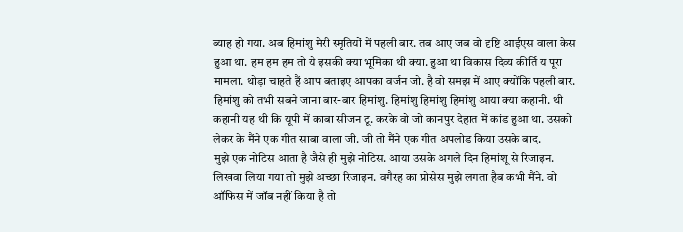ब्याह हो गया. अब हिमांशु मेरी स्मृतियों में पहली बार. तब आए जब वो दृष्टि आईएस वाला केस हुआ था. हम हम हम तो ये इसकी क्या भूमिका थी क्या. हुआ था विकास दिव्य कीर्ति य पूरा मामला. थोड़ा चाहते हैं आप बताइए आपका वर्जन जो. है वो समझ में आए क्योंकि पहली बार. हिमांशु को तभी सबने जाना बार-बार हिमांशु. हिमांशु हिमांशु हिमांशु आया क्या कहानी. थी कहानी यह थी कि यूपी में काबा सीजन टू. करके वो जो कानपुर देहात में कांड हुआ था. उसको लेकर के मैंने एक गीत साबा वाला जी. जी तो मैंने एक गीत अपलोड किया उसके बाद.
मुझे एक नोटिस आता है जैसे ही मुझे नोटिस. आया उसके अगले दिन हिमांशू से रिजाइन. लिखवा लिया गया तो मुझे अच्छा रिजाइन. वगैरह का प्रोसेस मुझे लगता हैब कभी मैंने. वो ऑफिस में जॉब नहीं किया है तो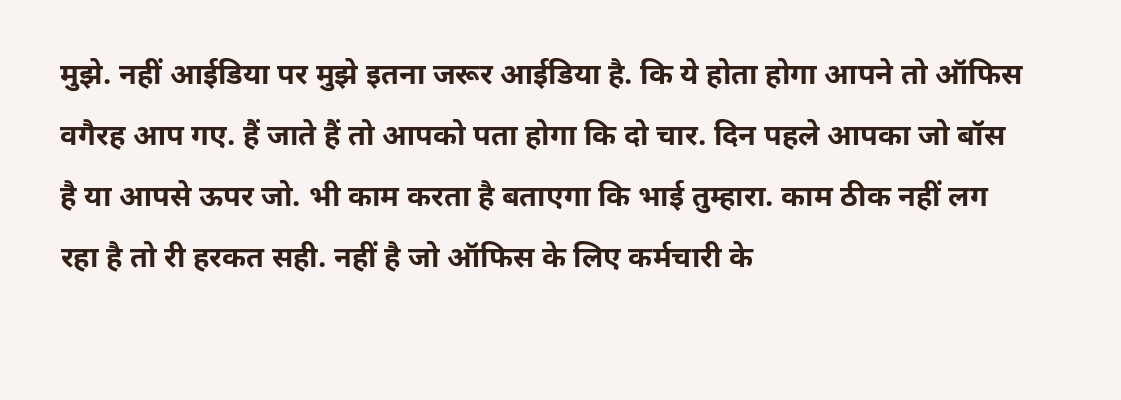मुझे. नहीं आईडिया पर मुझे इतना जरूर आईडिया है. कि ये होता होगा आपने तो ऑफिस वगैरह आप गए. हैं जाते हैं तो आपको पता होगा कि दो चार. दिन पहले आपका जो बॉस है या आपसे ऊपर जो. भी काम करता है बताएगा कि भाई तुम्हारा. काम ठीक नहीं लग रहा है तो री हरकत सही. नहीं है जो ऑफिस के लिए कर्मचारी के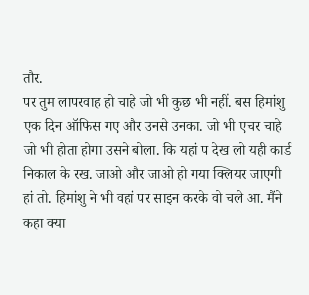तौर.
पर तुम लापरवाह हो चाहे जो भी कुछ भी नहीं. बस हिमांशु एक दिन ऑफिस गए और उनसे उनका. जो भी एचर चाहे जो भी होता होगा उसने बोला. कि यहां प देख लो यही कार्ड निकाल के रख. जाओ और जाओ हो गया क्लियर जाएगी हां तो. हिमांशु ने भी वहां पर साइन करके वो चले आ. मैंने कहा क्या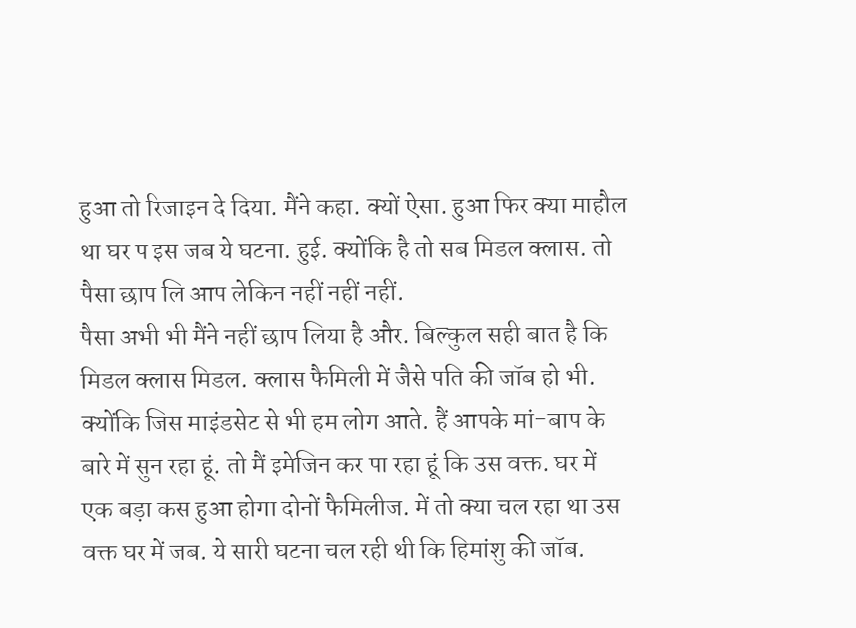हुआ तो रिजाइन दे दिया. मैंने कहा. क्यों ऐसा. हुआ फिर क्या माहौल था घर प इस जब ये घटना. हुई. क्योंकि है तो सब मिडल क्लास. तो पैसा छाप लि आप लेकिन नहीं नहीं नहीं.
पैसा अभी भी मैंने नहीं छाप लिया है और. बिल्कुल सही बात है कि मिडल क्लास मिडल. क्लास फैमिली में जैसे पति की जॉब हो भी. क्योंकि जिस माइंडसेट से भी हम लोग आते. हैं आपके मां-बाप के बारे में सुन रहा हूं. तो मैं इमेजिन कर पा रहा हूं कि उस वक्त. घर में एक बड़ा कस हुआ होगा दोनों फैमिलीज. में तो क्या चल रहा था उस वक्त घर में जब. ये सारी घटना चल रही थी कि हिमांशु की जॉब.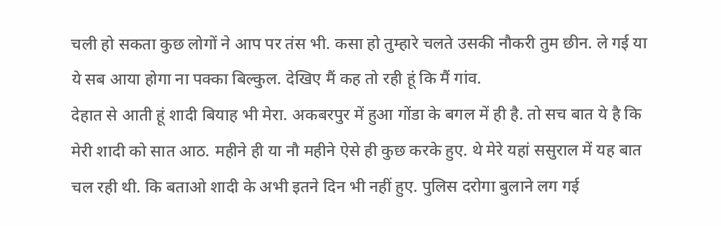चली हो सकता कुछ लोगों ने आप पर तंस भी. कसा हो तुम्हारे चलते उसकी नौकरी तुम छीन. ले गई या ये सब आया होगा ना पक्का बिल्कुल. देखिए मैं कह तो रही हूं कि मैं गांव.
देहात से आती हूं शादी बियाह भी मेरा. अकबरपुर में हुआ गोंडा के बगल में ही है. तो सच बात ये है कि मेरी शादी को सात आठ. महीने ही या नौ महीने ऐसे ही कुछ करके हुए. थे मेरे यहां ससुराल में यह बात चल रही थी. कि बताओ शादी के अभी इतने दिन भी नहीं हुए. पुलिस दरोगा बुलाने लग गई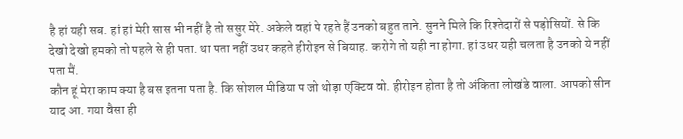है हां यही सब. हां हां मेरी सास भी नहीं है तो ससुर मेरे. अकेले वहां पे रहते हैं उनको बहुत ताने. सुनने मिले कि रिश्तेदारों से पड़ोसियों. से कि देखो देखो हमको तो पहले से ही पता. था पता नहीं उधर कहते हीरोइन से बियाह. करोगे तो यही ना होगा. हां उधर यही चलता है उनको ये नहीं पता मैं.
कौन हूं मेरा काम क्या है बस इतना पता है. कि सोशल मीडिया प जो थोड़ा एक्टिव वो. हीरोइन होता है तो अंकिता लोखंडे वाला. आपको सीन याद आ. गया वैसा ही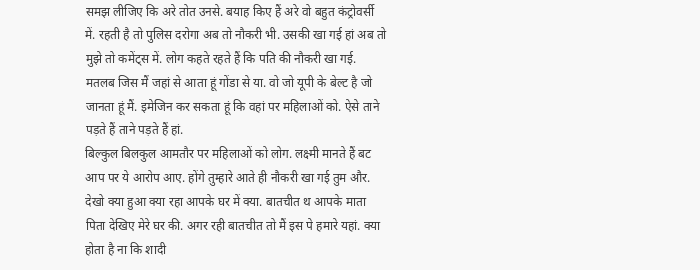समझ लीजिए कि अरे तोत उनसे. बयाह किए हैं अरे वो बहुत कंट्रोवर्सी में. रहती है तो पुलिस दरोगा अब तो नौकरी भी. उसकी खा गई हां अब तो मुझे तो कमेंट्स में. लोग कहते रहते हैं कि पति की नौकरी खा गई. मतलब जिस मैं जहां से आता हूं गोंडा से या. वो जो यूपी के बेल्ट है जो जानता हूं मैं. इमेजिन कर सकता हूं कि वहां पर महिलाओं को. ऐसे ताने पड़ते हैं ताने पड़ते हैं हां.
बिल्कुल बिलकुल आमतौर पर महिलाओं को लोग. लक्ष्मी मानते हैं बट आप पर ये आरोप आए. होंगे तुम्हारे आते ही नौकरी खा गई तुम और. देखो क्या हुआ क्या रहा आपके घर में क्या. बातचीत थ आपके माता पिता देखिए मेरे घर की. अगर रही बातचीत तो मैं इस पे हमारे यहां. क्या होता है ना कि शादी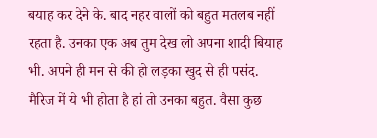बयाह कर देने के. बाद नहर वालों को बहुत मतलब नहीं रहता है. उनका एक अब तुम देख लो अपना शादी बियाह भी. अपने ही मन से की हो लड़का खुद से ही पसंद. मैरिज में ये भी होता है हां तो उनका बहुत. वैसा कुछ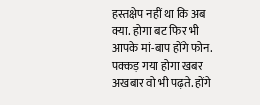हस्तक्षेप नहीं था कि अब क्या. होगा बट फिर भी आपके मां-बाप होंगे फोन.
पक्कड़ गया होगा खबर अखबार वो भी पढ़ते. होंगे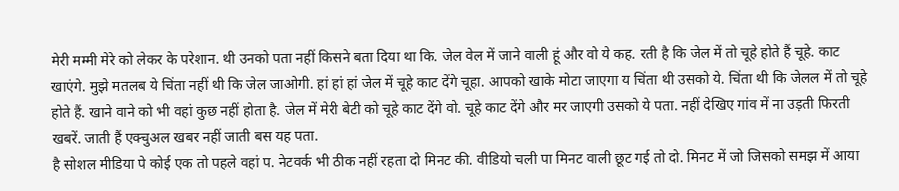मेरी मम्मी मेरे को लेकर के परेशान. थी उनको पता नहीं किसने बता दिया था कि. जेल वेल में जाने वाली हूं और वो ये कह. रती है कि जेल में तो चूहे होते हैं चूहे. काट खाएंगे. मुझे मतलब ये चिंता नहीं थी कि जेल जाओगी. हां हां हां जेल में चूहे काट देंगे चूहा. आपको खाके मोटा जाएगा य चिंता थी उसको ये. चिंता थी कि जेलल में तो चूहे होते हैं. खाने वाने को भी वहां कुछ नहीं होता है. जेल में मेरी बेटी को चूहे काट देंगे वो. चूहे काट देंगे और मर जाएगी उसको ये पता. नहीं देखिए गांव में ना उड़ती फिरती खबरें. जाती हैं एक्चुअल खबर नहीं जाती बस यह पता.
है सोशल मीडिया पे कोई एक तो पहले वहां प. नेटवर्क भी ठीक नहीं रहता दो मिनट की. वीडियो चली पा मिनट वाली छूट गई तो दो. मिनट में जो जिसको समझ में आया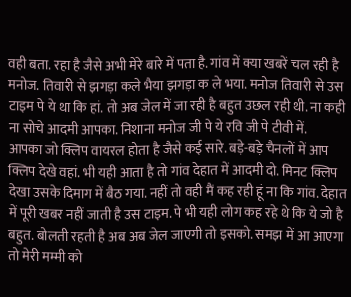वही बता. रहा है जैसे अभी मेरे बारे में पता है. गांव में क्या खबरें चल रही है मनोज. तिवारी से झगड़ा कले भैया झगड़ा क ले भया. मनोज तिवारी से उस टाइम पे ये था कि हां. तो अब जेल में जा रही है बहुत उछल रही थी. ना कही ना सोचे आदमी आपका. निशाना मनोज जी पे ये रवि जी पे टीवी में.
आपका जो क्लिप वायरल होता है जैसे कई सारे. बड़े-बड़े चैनलों में आप क्लिप देखे वहां. भी यही आता है तो गांव देहात में आदमी दो. मिनट क्लिप देखा उसके दिमाग में बैठ गया. नहीं तो वही मैं कह रही हूं ना कि गांव. देहात में पूरी खबर नहीं जाती है उस टाइम. पे भी यही लोग कह रहे थे कि ये जो है बहुत. बोलती रहती है अब अब जेल जाएगी तो इसको. समझ में आ आएगा तो मेरी मम्मी को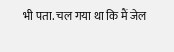भी पता. चल गया था कि मैं जेल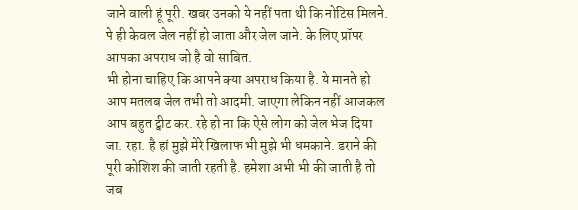जाने वाली हूं पूरी. खबर उनको ये नहीं पता थी कि नोटिस मिलने. पे ही केवल जेल नहीं हो जाता और जेल जाने. के लिए प्रॉपर आपका अपराध जो है वो साबित.
भी होना चाहिए कि आपने क्या अपराध किया है. ये मानते हो आप मतलब जेल तभी तो आदमी. जाएगा लेकिन नहीं आजकल आप बहुत ट्वीट कर. रहे हो ना कि ऐसे लोग को जेल भेज दिया जा. रहा. है हां मुझे मेरे खिलाफ भी मुझे भी धमकाने. डराने की पूरी कोशिश की जाती रहती है. हमेशा अभी भी की जाती है तो जब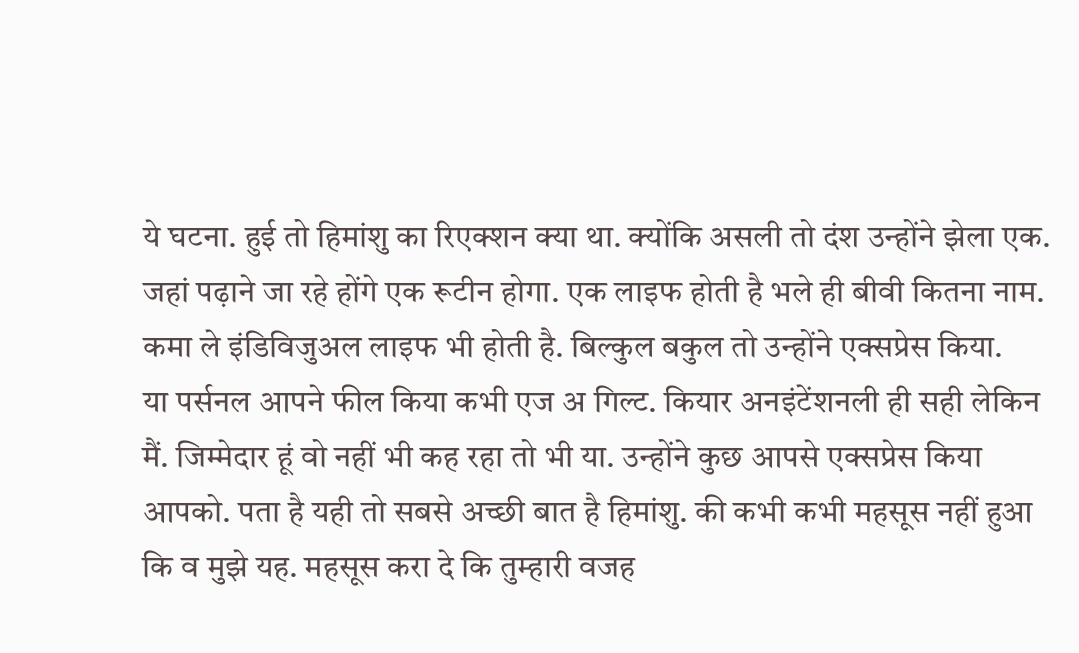ये घटना. हुई तो हिमांशु का रिएक्शन क्या था. क्योंकि असली तो दंश उन्होंने झेला एक. जहां पढ़ाने जा रहे होंगे एक रूटीन होगा. एक लाइफ होती है भले ही बीवी कितना नाम. कमा ले इंडिविजुअल लाइफ भी होती है. बिल्कुल बकुल तो उन्होंने एक्सप्रेस किया.
या पर्सनल आपने फील किया कभी एज अ गिल्ट. कियार अनइंटेंशनली ही सही लेकिन मैं. जिम्मेदार हूं वो नहीं भी कह रहा तो भी या. उन्होंने कुछ आपसे एक्सप्रेस किया आपको. पता है यही तो सबसे अच्छी बात है हिमांशु. की कभी कभी महसूस नहीं हुआ कि व मुझे यह. महसूस करा दे कि तुम्हारी वजह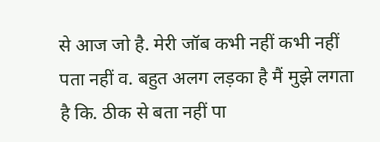से आज जो है. मेरी जॉब कभी नहीं कभी नहीं पता नहीं व. बहुत अलग लड़का है मैं मुझे लगता है कि. ठीक से बता नहीं पा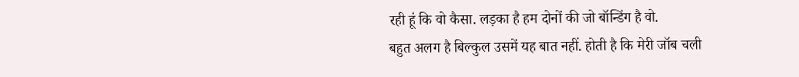रही हूं कि वो कैसा. लड़का है हम दोनों की जो बॉन्डिंग है वो.
बहुत अलग है बिल्कुल उसमें यह बात नहीं. होती है कि मेरी जॉब चली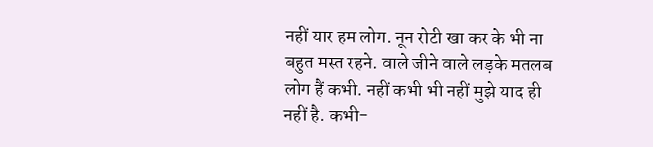नहीं यार हम लोग. नून रोटी खा कर के भी ना बहुत मस्त रहने. वाले जीने वाले लड़के मतलब लोग हैं कभी. नहीं कभी भी नहीं मुझे याद ही नहीं है. कभी-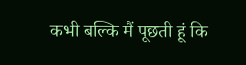कभी बल्कि मैं पूछती हूं कि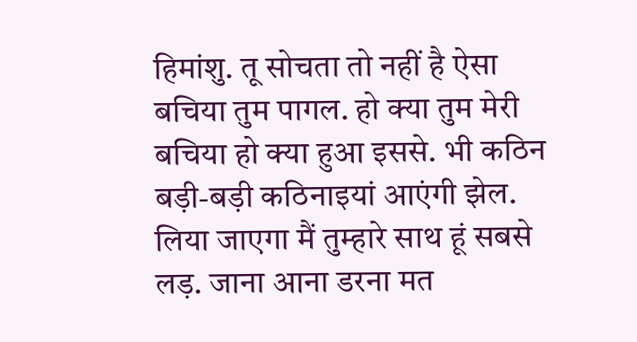हिमांशु. तू सोचता तो नहीं है ऐसा बचिया तुम पागल. हो क्या तुम मेरी बचिया हो क्या हुआ इससे. भी कठिन बड़ी-बड़ी कठिनाइयां आएंगी झेल. लिया जाएगा मैं तुम्हारे साथ हूं सबसे लड़. जाना आना डरना मत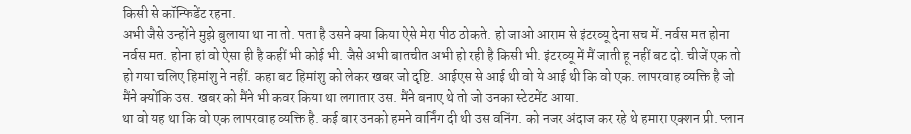किसी से कॉन्फिडेंट रहना.
अभी जैसे उन्होंने मुझे बुलाया था ना तो. पता है उसने क्या किया ऐसे मेरा पीठ ठोकते. हो जाओ आराम से इंटरव्यू देना सच में. नर्वस मत होना नर्वस मत. होना हां वो ऐसा ही है कहीं भी कोई भी. जैसे अभी बातचीत अभी हो रही है किसी भी. इंटरव्यू में मैं जाती हू नहीं बट दो. चीजें एक तो हो गया चलिए हिमांशु ने नहीं. कहा बट हिमांशु को लेकर खबर जो दृष्टि. आईएस से आई थी वो ये आई थी कि वो एक. लापरवाह व्यक्ति है जो मैंने क्योंकि उस. खबर को मैंने भी कवर किया था लगातार उस. मैंने बनाए थे तो जो उनका स्टेटमेंट आया.
था वो यह था कि वो एक लापरवाह व्यक्ति है. कई बार उनको हमने वार्निंग दी थी उस वनिंग. को नजर अंदाज कर रहे थे हमारा एक्शन प्री. प्लान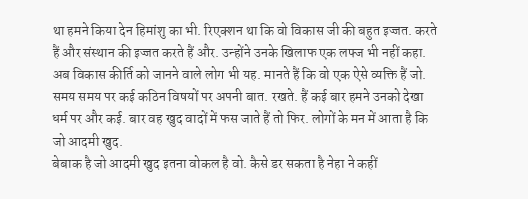था हमने किया देन हिमांशु का भी. रिएक्शन था कि वो विकास जी की बहुत इज्जत. करते हैं और संस्थान की इज्जत करते हैं और. उन्होंने उनके खिलाफ एक लफ्ज भी नहीं कहा. अब विकास कीर्ति को जानने वाले लोग भी यह. मानते हैं कि वो एक ऐसे व्यक्ति हैं जो. समय समय पर कई कठिन विषयों पर अपनी बात. रखते. हैं कई बार हमने उनको देखा धर्म पर और कई. बार वह खुद वादों में फस जाते हैं तो फिर. लोगों के मन में आता है कि जो आदमी खुद.
बेबाक है जो आदमी खुद इतना वोकल है वो. कैसे डर सकता है नेहा ने कहीं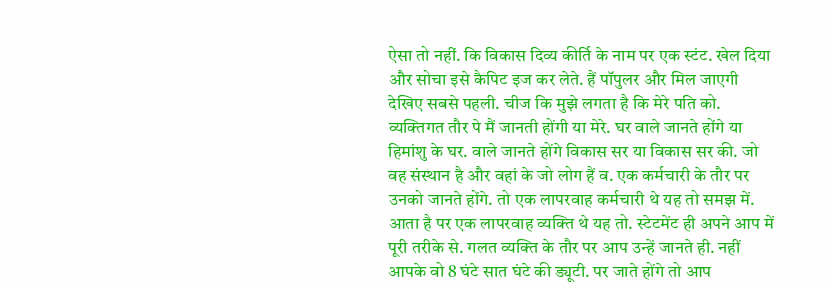ऐसा तो नहीं. कि विकास दिव्य कीर्ति के नाम पर एक स्टंट. खेल दिया और सोचा इसे कैपिट इज कर लेते. हैं पॉपुलर और मिल जाएगी देखिए सबसे पहली. चीज कि मुझे लगता है कि मेरे पति को. व्यक्तिगत तौर पे मैं जानती होंगी या मेरे. घर वाले जानते होंगे या हिमांशु के घर. वाले जानते होंगे विकास सर या विकास सर की. जो वह संस्थान है और वहां के जो लोग हैं व. एक कर्मचारी के तौर पर उनको जानते होंगे. तो एक लापरवाह कर्मचारी थे यह तो समझ में.
आता है पर एक लापरवाह व्यक्ति थे यह तो. स्टेटमेंट ही अपने आप में पूरी तरीके से. गलत व्यक्ति के तौर पर आप उन्हें जानते ही. नहीं आपके वो 8 घंटे सात घंटे की ड्यूटी. पर जाते होंगे तो आप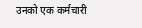उनको एक कर्मचारी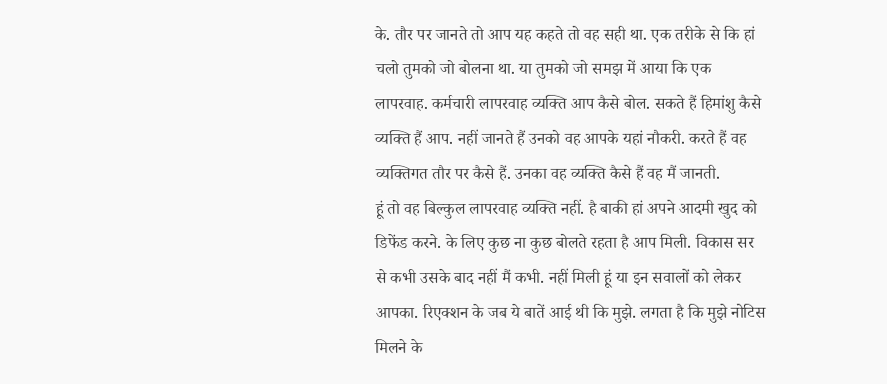के. तौर पर जानते तो आप यह कहते तो वह सही था. एक तरीके से कि हां चलो तुमको जो बोलना था. या तुमको जो समझ में आया कि एक लापरवाह. कर्मचारी लापरवाह व्यक्ति आप कैसे बोल. सकते हैं हिमांशु कैसे व्यक्ति हैं आप. नहीं जानते हैं उनको वह आपके यहां नौकरी. करते हैं वह व्यक्तिगत तौर पर कैसे हैं. उनका वह व्यक्ति कैसे हैं वह मैं जानती.
हूं तो वह बिल्कुल लापरवाह व्यक्ति नहीं. है बाकी हां अपने आदमी खुद को डिफेंड करने. के लिए कुछ ना कुछ बोलते रहता है आप मिली. विकास सर से कभी उसके बाद नहीं मैं कभी. नहीं मिली हूं या इन सवालों को लेकर आपका. रिएक्शन के जब ये बातें आई थी कि मुझे. लगता है कि मुझे नोटिस मिलने के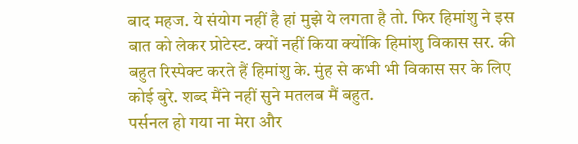बाद महज. ये संयोग नहीं है हां मुझे ये लगता है तो. फिर हिमांशु ने इस बात को लेकर प्रोटेस्ट. क्यों नहीं किया क्योंकि हिमांशु विकास सर. की बहुत रिस्पेक्ट करते हैं हिमांशु के. मुंह से कभी भी विकास सर के लिए कोई बुरे. शब्द मैंने नहीं सुने मतलब मैं बहुत.
पर्सनल हो गया ना मेरा और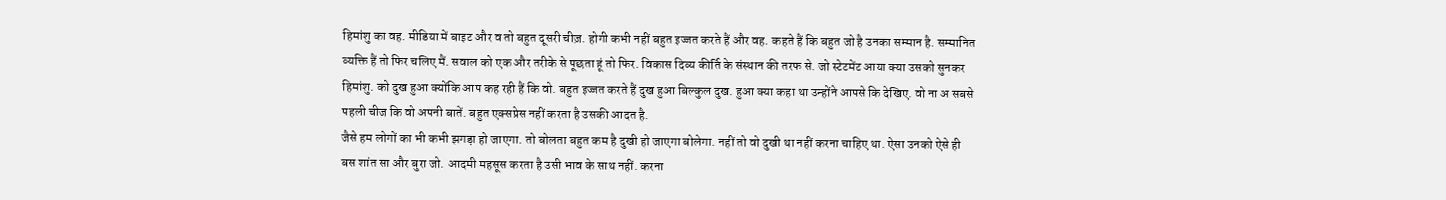हिमांशु का वह. मीडिया में बाइट और व तो बहुत दूसरी चीज़. होगी कभी नहीं बहुत इज्जत करते हैं और वह. कहते हैं कि बहुत जो है उनका सम्मान है. सम्मानित व्यक्ति हैं तो फिर चलिए मैं. सवाल को एक और तरीके से पूछता हूं तो फिर. विकास दिव्य कीर्ति के संस्थान की तरफ से. जो स्टेटमेंट आया क्या उसको सुनकर हिमांशु. को दुख हुआ क्योंकि आप कह रही हैं कि वो. बहुत इज्जत करते हैं दुख हुआ बिल्कुल दुख. हुआ क्या कहा था उन्होंने आपसे कि देखिए. वो ना अ सबसे पहली चीज कि वो अपनी बातें. बहुत एक्सप्रेस नहीं करता है उसकी आदत है.
जैसे हम लोगों का भी कभी झगड़ा हो जाएगा. तो बोलता बहुत कम है दुखी हो जाएगा बोलेगा. नहीं तो वो दुखी था नहीं करना चाहिए था. ऐसा उनको ऐसे ही बस शांत सा और बुरा जो. आदमी महसूस करता है उसी भाव के साथ नहीं. करना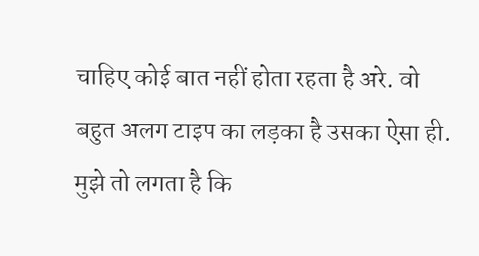चाहिए कोई बात नहीं होता रहता है अरे. वो बहुत अलग टाइप का लड़का है उसका ऐसा ही. मुझे तो लगता है कि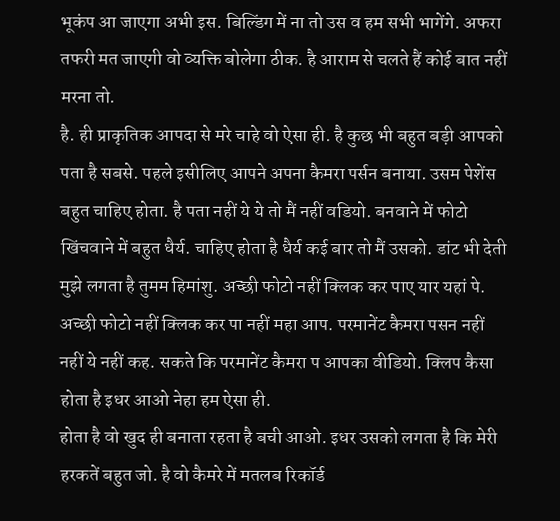भूकंप आ जाएगा अभी इस. बिल्डिंग में ना तो उस व हम सभी भागेंगे. अफरा तफरी मत जाएगी वो व्यक्ति बोलेगा ठीक. है आराम से चलते हैं कोई बात नहीं मरना तो.
है. ही प्राकृतिक आपदा से मरे चाहे वो ऐसा ही. है कुछ भी बहुत बड़ी आपको पता है सबसे. पहले इसीलिए आपने अपना कैमरा पर्सन बनाया. उसम पेशेंस बहुत चाहिए होता. है पता नहीं ये ये तो मैं नहीं वडियो. बनवाने में फोटो खिंचवाने में बहुत धैर्य. चाहिए होता है धैर्य कई बार तो मैं उसको. डांट भी देती मुझे लगता है तुमम हिमांशु. अच्छी फोटो नहीं क्लिक कर पाए यार यहां पे. अच्छी फोटो नहीं क्लिक कर पा नहीं महा आप. परमानेंट कैमरा पसन नहीं नहीं ये नहीं कह. सकते कि परमानेंट कैमरा प आपका वीडियो. क्लिप कैसा होता है इधर आओ नेहा हम ऐसा ही.
होता है वो खुद ही बनाता रहता है बची आओ. इधर उसको लगता है कि मेरी हरकतें बहुत जो. है वो कैमरे में मतलब रिकॉर्ड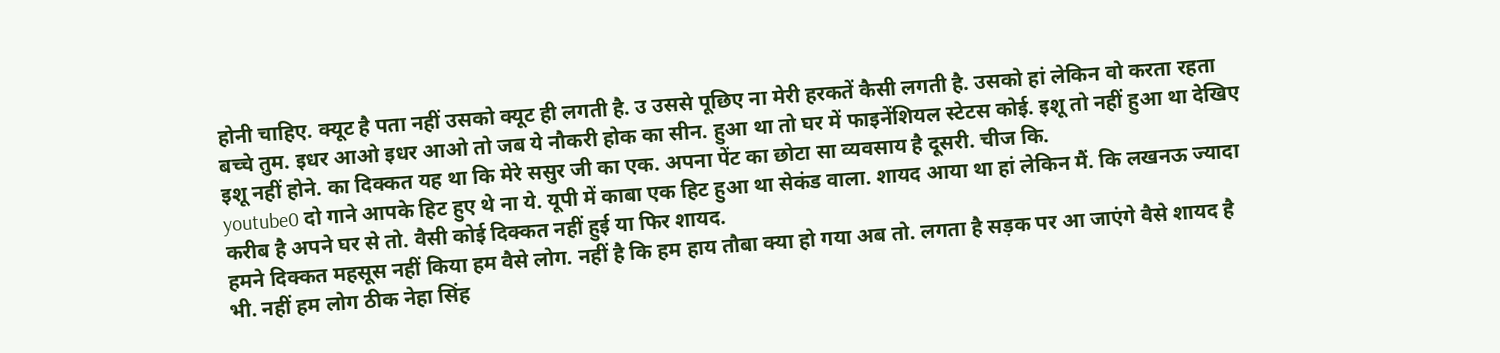होनी चाहिए. क्यूट है पता नहीं उसको क्यूट ही लगती है. उ उससे पूछिए ना मेरी हरकतें कैसी लगती है. उसको हां लेकिन वो करता रहता बच्चे तुम. इधर आओ इधर आओ तो जब ये नौकरी होक का सीन. हुआ था तो घर में फाइनेंशियल स्टेटस कोई. इशू तो नहीं हुआ था देखिए इशू नहीं होने. का दिक्कत यह था कि मेरे ससुर जी का एक. अपना पेंट का छोटा सा व्यवसाय है दूसरी. चीज कि.
youtube0 दो गाने आपके हिट हुए थे ना ये. यूपी में काबा एक हिट हुआ था सेकंड वाला. शायद आया था हां लेकिन मैं. कि लखनऊ ज्यादा करीब है अपने घर से तो. वैसी कोई दिक्कत नहीं हुई या फिर शायद.
हमने दिक्कत महसूस नहीं किया हम वैसे लोग. नहीं है कि हम हाय तौबा क्या हो गया अब तो. लगता है सड़क पर आ जाएंगे वैसे शायद है भी. नहीं हम लोग ठीक नेहा सिंह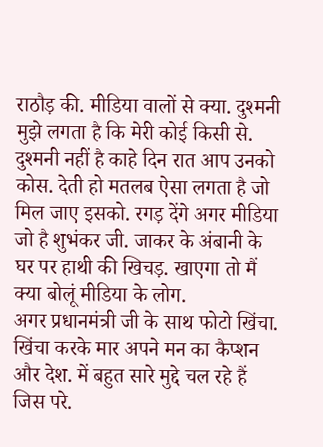राठौड़ की. मीडिया वालों से क्या. दुश्मनी मुझे लगता है कि मेरी कोई किसी से. दुश्मनी नहीं है काहे दिन रात आप उनको कोस. देती हो मतलब ऐसा लगता है जो मिल जाए इसको. रगड़ देंगे अगर मीडिया जो है शुभंकर जी. जाकर के अंबानी के घर पर हाथी की खिचड़. खाएगा तो मैं क्या बोलूं मीडिया के लोग.
अगर प्रधानमंत्री जी के साथ फोटो खिंचा. खिंचा करके मार अपने मन का कैप्शन और देश. में बहुत सारे मुद्दे चल रहे हैं जिस परे.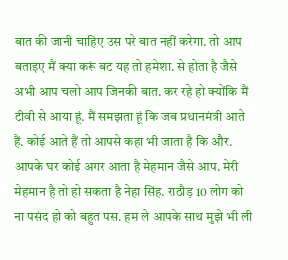बात की जानी चाहिए उस परे बात नहीं करेगा. तो आप बताइए मैं क्या करूं बट यह तो हमेशा. से होता है जैसे अभी आप चलो आप जिनकी बात. कर रहे हो क्योंकि मैं टीवी से आया हूं. मैं समझता हूं कि जब प्रधानमंत्री आते हैं. कोई आते हैं तो आपसे कहा भी जाता है कि और. आपके घर कोई अगर आता है मेहमान जैसे आप. मेरी मेहमान है तो हो सकता है नेहा सिंह. राठौड़ 10 लोग को ना पसंद हो को बहुत पस. हम ले आपके साथ मुझे भी ली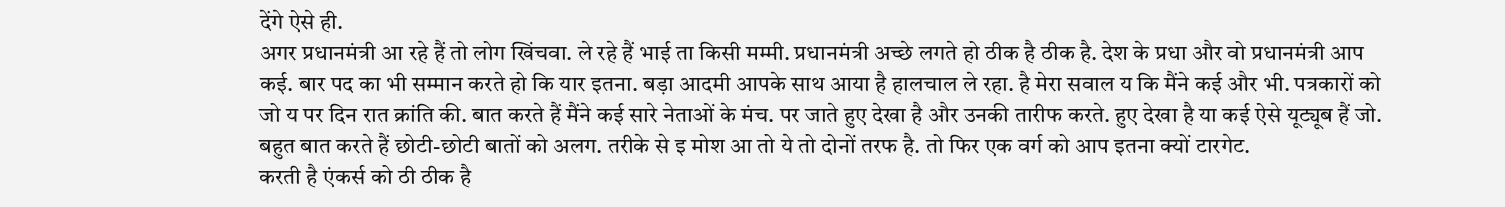देंगे ऐसे ही.
अगर प्रधानमंत्री आ रहे हैं तो लोग खिंचवा. ले रहे हैं भाई ता किसी मम्मी. प्रधानमंत्री अच्छे लगते हो ठीक है ठीक है. देश के प्रधा और वो प्रधानमंत्री आप कई. बार पद का भी सम्मान करते हो कि यार इतना. बड़ा आदमी आपके साथ आया है हालचाल ले रहा. है मेरा सवाल य कि मैंने कई और भी. पत्रकारों को जो य पर दिन रात क्रांति की. बात करते हैं मैंने कई सारे नेताओं के मंच. पर जाते हुए देखा है और उनकी तारीफ करते. हुए देखा है या कई ऐसे यूट्यूब हैं जो. बहुत बात करते हैं छोटी-छोटी बातों को अलग. तरीके से इ मोश आ तो ये तो दोनों तरफ है. तो फिर एक वर्ग को आप इतना क्यों टारगेट.
करती है एंकर्स को ठी ठीक है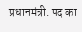प्रधानमंत्री. पद का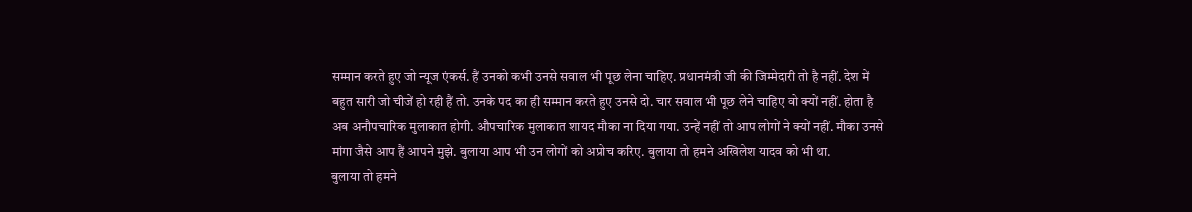सम्मान करते हुए जो न्यूज एंकर्स. हैं उनको कभी उनसे सवाल भी पूछ लेना चाहिए. प्रधानमंत्री जी की जिम्मेदारी तो है नहीं. देश में बहुत सारी जो चीजें हो रही हैं तो. उनके पद का ही सम्मान करते हुए उनसे दो. चार सवाल भी पूछ लेने चाहिए वो क्यों नहीं. होता है अब अनौपचारिक मुलाकात होगी. औपचारिक मुलाकात शायद मौका ना दिया गया. उन्हें नहीं तो आप लोगों ने क्यों नहीं. मौका उनसे मांगा जैसे आप हैं आपने मुझे. बुलाया आप भी उन लोगों को अप्रोच करिए. बुलाया तो हमने अखिलेश यादव को भी था.
बुलाया तो हमने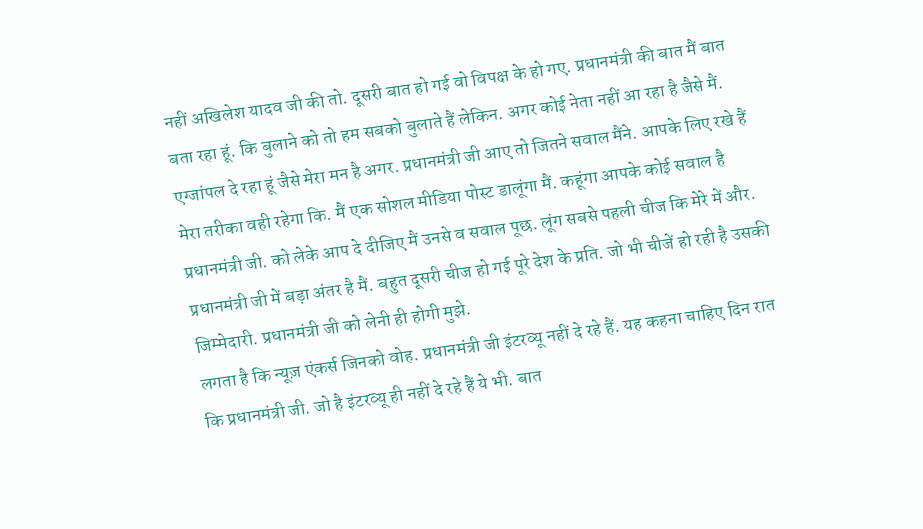नहीं अखिलेश यादव जी की तो. दूसरी बात हो गई वो विपक्ष के हो गए. प्रधानमंत्री की बात मैं बात बता रहा हूं. कि बुलाने को तो हम सबको बुलाते हैं लेकिन. अगर कोई नेता नहीं आ रहा है जैसे मैं. एग्जांपल दे रहा हूं जैसे मेरा मन है अगर. प्रधानमंत्री जी आए तो जितने सवाल मैंने. आपके लिए रखे हैं मेरा तरीका वही रहेगा कि. मैं एक सोशल मीडिया पोस्ट डालूंगा मैं. कहूंगा आपके कोई सवाल है प्रधानमंत्री जी. को लेके आप दे दीजिए मैं उनसे व सवाल पूछ. लूंग सबसे पहली चीज कि मेरे में और. प्रधानमंत्री जी में बड़ा अंतर है मैं. बहुत दूसरी चीज हो गई पूरे देश के प्रति. जो भी चीजें हो रही है उसकी जिम्मेदारी. प्रधानमंत्री जी को लेनी ही होगी मुझे.
लगता है कि न्यूज़ एंकर्स जिनको वोह. प्रधानमंत्री जी इंटरव्यू नहीं दे रहे हैं. यह कहना चाहिए दिन रात कि प्रधानमंत्री जी. जो है इंटरव्यू ही नहीं दे रहे हैं ये भी. बात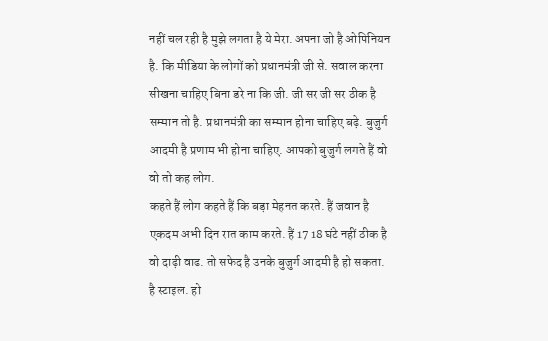नहीं चल रही है मुझे लगता है ये मेरा. अपना जो है ओपिनियन है. कि मीडिया के लोगों को प्रधानमंत्री जी से. सवाल करना सीखना चाहिए बिना डरे ना कि जी. जी सर जी सर ठीक है सम्मान तो है. प्रधानमंत्री का सम्मान होना चाहिए बढ़े. बुजुर्ग आदमी है प्रणाम भी होना चाहिए. आपको बुजुर्ग लगते हैं वो वो तो कह लोग.
कहते हैं लोग कहते हैं कि बड़ा मेहनत करते. हैं जवान है एकदम अभी दिन रात काम करते. हैं 17 18 घंटे नहीं ठीक है वो दाढ़ी वाढ. तो सफेद है उनके बुजुर्ग आदमी है हो सकता. है स्टाइल. हो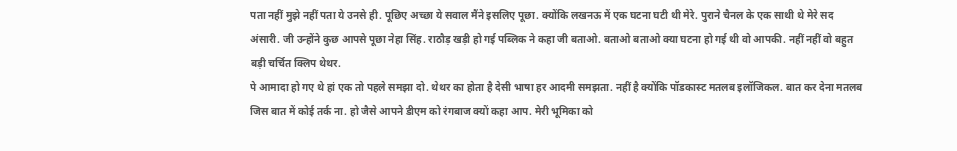पता नहीं मुझे नहीं पता ये उनसे ही. पूछिए अच्छा ये सवाल मैंने इसलिए पूछा. क्योंकि लखनऊ में एक घटना घटी थी मेरे. पुराने चैनल के एक साथी थे मेरे सद अंसारी. जी उन्होंने कुछ आपसे पूछा नेहा सिंह. राठौड़ खड़ी हो गई पब्लिक ने कहा जी बताओ. बताओ बताओ क्या घटना हो गई थी वो आपकी. नहीं नहीं वो बहुत बड़ी चर्चित क्लिप थेथर.
पे आमादा हो गए थे हां एक तो पहले समझा दो. थेथर का होता है देसी भाषा हर आदमी समझता. नहीं है क्योंकि पॉडकास्ट मतलब इलॉजिकल. बात कर देना मतलब जिस बात में कोई तर्क ना. हो जैसे आपने डीएम को रंगबाज क्यों कहा आप. मेरी भूमिका को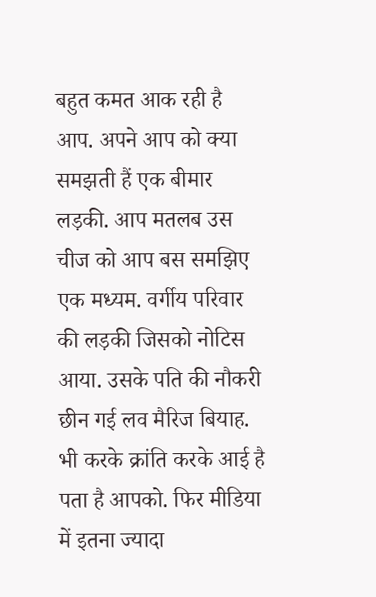बहुत कमत आक रही है आप. अपने आप को क्या समझती हैं एक बीमार लड़की. आप मतलब उस चीज को आप बस समझिए एक मध्यम. वर्गीय परिवार की लड़की जिसको नोटिस आया. उसके पति की नौकरी छीन गई लव मैरिज बियाह.
भी करके क्रांति करके आई है पता है आपको. फिर मीडिया में इतना ज्यादा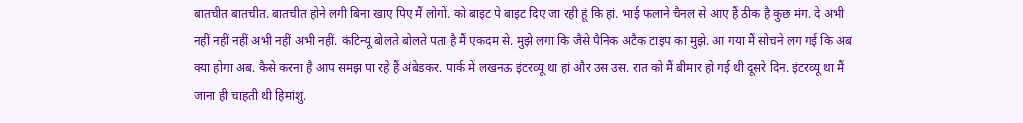बातचीत बातचीत. बातचीत होने लगी बिना खाए पिए मैं लोगों. को बाइट पे बाइट दिए जा रही हूं कि हां. भाई फलाने चैनल से आए हैं ठीक है कुछ मंग. दे अभी नहीं नहीं नहीं अभी नहीं अभी नहीं. कंटिन्यू बोलते बोलते पता है मैं एकदम से. मुझे लगा कि जैसे पैनिक अटैक टाइप का मुझे. आ गया मैं सोचने लग गई कि अब क्या होगा अब. कैसे करना है आप समझ पा रहे हैं अंबेडकर. पार्क में लखनऊ इंटरव्यू था हां और उस उस. रात को मैं बीमार हो गई थी दूसरे दिन. इंटरव्यू था मैं जाना ही चाहती थी हिमांशु.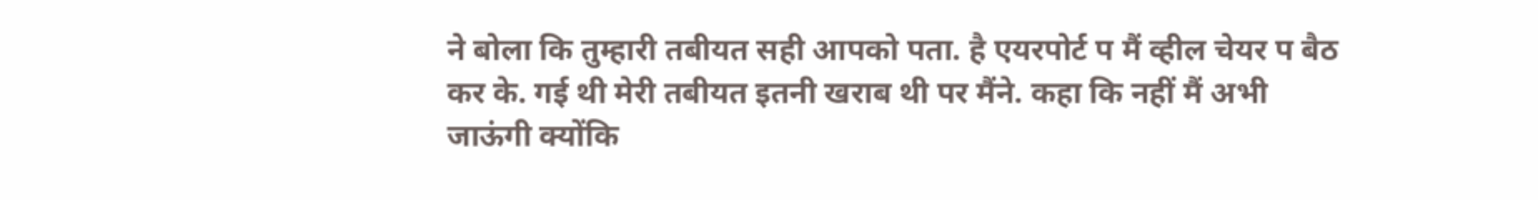ने बोला कि तुम्हारी तबीयत सही आपको पता. है एयरपोर्ट प मैं व्हील चेयर प बैठ कर के. गई थी मेरी तबीयत इतनी खराब थी पर मैंने. कहा कि नहीं मैं अभी जाऊंगी क्योंकि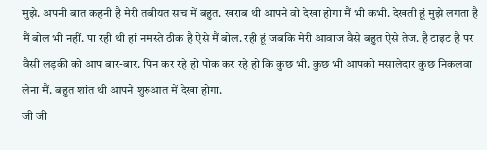मुझे. अपनी बात कहनी है मेरी तबीयत सच में बहुत. खराब थी आपने वो देखा होगा मैं भी कभी. देखती हूं मुझे लगता है मैं बोल भी नहीं. पा रही थी हां नमस्ते ठीक है ऐसे मैं बोल. रही हूं जबकि मेरी आवाज वैसे बहुत ऐसे तेज. है टाइट है पर वैसी लड़की को आप बार-बार. पिन कर रहे हो पोक कर रहे हो कि कुछ भी. कुछ भी आपको मसालेदार कुछ निकलवा लेना मैं. बहुत शांत थी आपने शुरुआत में देखा होगा.
जी जी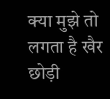क्या मुझे तो लगता है खैर छोड़ी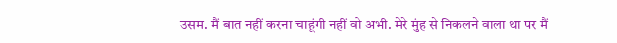उसम. मैं बात नहीं करना चाहूंगी नहीं वो अभी. मेरे मुंह से निकलने वाला था पर मैं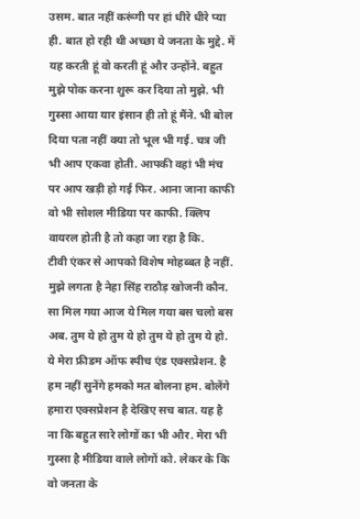उसम. बात नहीं करूंगी पर हां धीरे धीरे प्या ही. बात हो रही थी अच्छा ये जनता के मुद्दे. में यह करती हूं वो करती हूं और उन्होंने. बहुत मुझे पोक करना शुरू कर दिया तो मुझे. भी गुस्सा आया यार इंसान ही तो हूं मैंने. भी बोल दिया पता नहीं क्या तो भूल भी गई. चत्र जी भी आप एकवा होती. आपकी वहां भी मंच पर आप खड़ी हो गई फिर. आना जाना काफी वो भी सोशल मीडिया पर काफी. क्लिप वायरल होती है तो कहा जा रहा है कि.
टीवी एंकर से आपको विशेष मोहब्बत है नहीं. मुझे लगता है नेहा सिंह राठौड़ खोजनी कौन. सा मिल गया आज ये मिल गया बस चलो बस अब. तुम ये हो तुम ये हो तुम ये हो तुम ये हो. ये मेरा फ्रीडम ऑफ स्पीच एंड एक्सप्रेशन. है हम नहीं सुनेंगे हमको मत बोलना हम. बोलेंगे हमारा एक्सप्रेशन है देखिए सच बात. यह है ना कि बहुत सारे लोगों का भी और. मेरा भी गुस्सा है मीडिया वाले लोगों को. लेकर के कि वो जनता के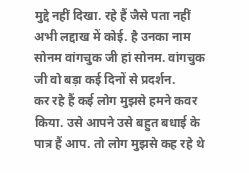मुद्दे नहीं दिखा. रहे हैं जैसे पता नहीं अभी लद्दाख में कोई. है उनका नाम सोनम वांगचुक जी हां सोनम. वांगचुक जी वो बड़ा कई दिनों से प्रदर्शन.
कर रहे हैं कई लोग मुझसे हमने कवर किया. उसे आपने उसे बहुत बधाई के पात्र हैं आप. तो लोग मुझसे कह रहे थे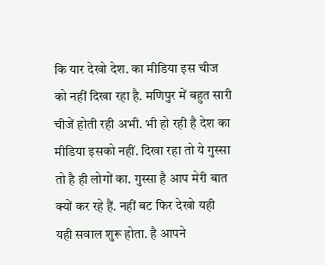कि यार देखो देश. का मीडिया इस चीज को नहीं दिखा रहा है. मणिपुर में बहुत सारी चीजें होती रही अभी. भी हो रही है देश का मीडिया इसको नहीं. दिखा रहा तो ये गुस्सा तो है ही लोगों का. गुस्सा है आप मेरी बात क्यों कर रहे हैं. नहीं बट फिर देखो यही यही सवाल शुरू होता. है आपने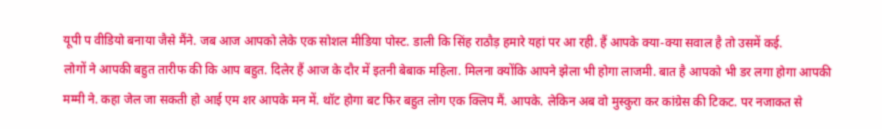यूपी प वीडियो बनाया जैसे मैंने. जब आज आपको लेके एक सोशल मीडिया पोस्ट. डाली कि सिंह राठौड़ हमारे यहां पर आ रही. हैं आपके क्या-क्या सवाल है तो उसमें कई.
लोगों ने आपकी बहुत तारीफ की कि आप बहुत. दिलेर हैं आज के दौर में इतनी बेबाक महिला. मिलना क्योंकि आपने झेला भी होगा लाजमी. बात है आपको भी डर लगा होगा आपकी मम्मी ने. कहा जेल जा सकती हो आई एम शर आपके मन में. थॉट होगा बट फिर बहुत लोग एक क्लिप मैं. आपके. लेकिन अब वो मुस्कुरा कर कांग्रेस की टिकट. पर नजाकत से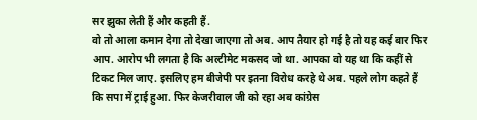सर झुका लेती हैं और कहती हैं.
वो तो आला कमान देगा तो देखा जाएगा तो अब. आप तैयार हो गई है तो यह कई बार फिर आप. आरोप भी लगता है कि अल्टीमेट मकसद जो था. आपका वो यह था कि कहीं से टिकट मिल जाए. इसलिए हम बीजेपी पर इतना विरोध करहे थे अब. पहले लोग कहते हैं कि सपा में ट्राई हुआ. फिर केजरीवाल जी को रहा अब कांग्रेस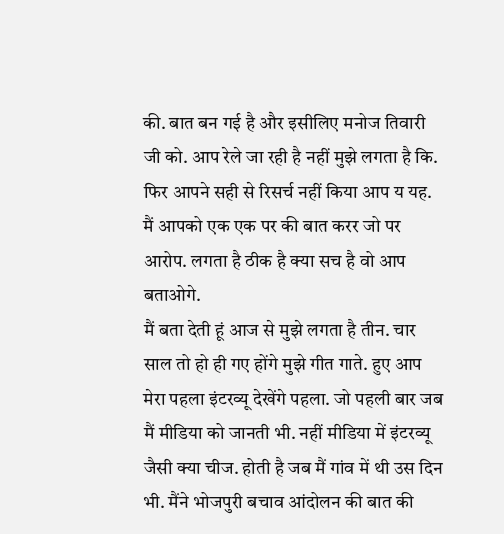की. बात बन गई है और इसीलिए मनोज तिवारी जी को. आप रेले जा रही है नहीं मुझे लगता है कि. फिर आपने सही से रिसर्च नहीं किया आप य यह. मैं आपको एक एक पर की बात करर जो पर आरोप. लगता है ठीक है क्या सच है वो आप बताओगे.
मैं बता देती हूं आज से मुझे लगता है तीन. चार साल तो हो ही गए होंगे मुझे गीत गाते. हुए आप मेरा पहला इंटरव्यू देखेंगे पहला. जो पहली बार जब मैं मीडिया को जानती भी. नहीं मीडिया में इंटरव्यू जैसी क्या चीज. होती है जब मैं गांव में थी उस दिन भी. मैंने भोजपुरी बचाव आंदोलन की बात की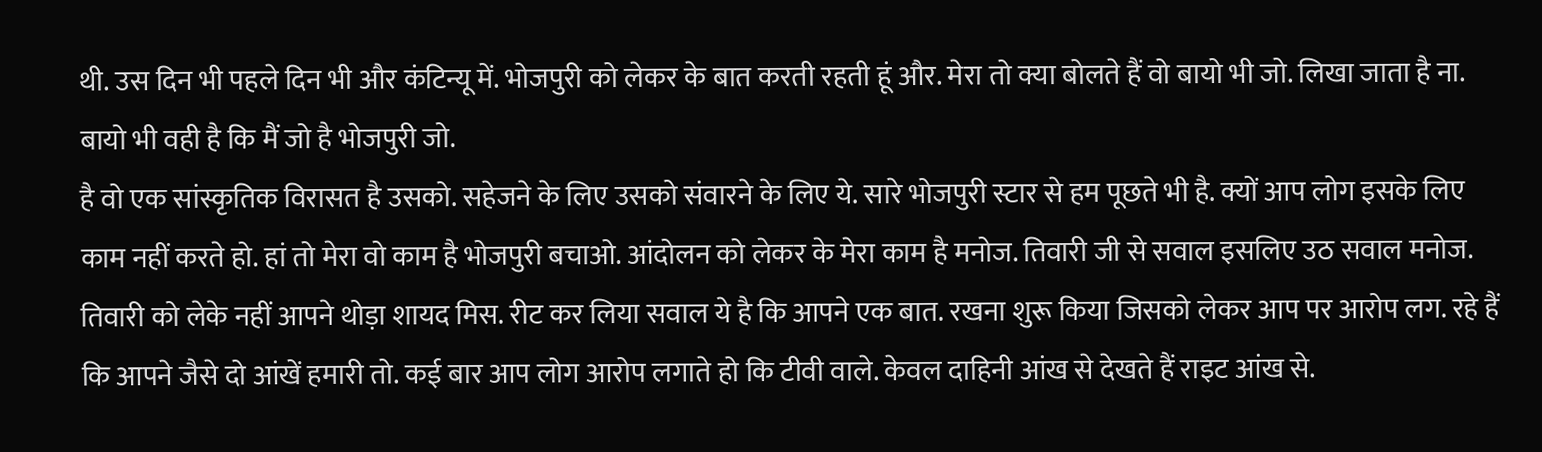थी. उस दिन भी पहले दिन भी और कंटिन्यू में. भोजपुरी को लेकर के बात करती रहती हूं और. मेरा तो क्या बोलते हैं वो बायो भी जो. लिखा जाता है ना. बायो भी वही है कि मैं जो है भोजपुरी जो.
है वो एक सांस्कृतिक विरासत है उसको. सहेजने के लिए उसको संवारने के लिए ये. सारे भोजपुरी स्टार से हम पूछते भी है. क्यों आप लोग इसके लिए काम नहीं करते हो. हां तो मेरा वो काम है भोजपुरी बचाओ. आंदोलन को लेकर के मेरा काम है मनोज. तिवारी जी से सवाल इसलिए उठ सवाल मनोज. तिवारी को लेके नहीं आपने थोड़ा शायद मिस. रीट कर लिया सवाल ये है कि आपने एक बात. रखना शुरू किया जिसको लेकर आप पर आरोप लग. रहे हैं कि आपने जैसे दो आंखें हमारी तो. कई बार आप लोग आरोप लगाते हो कि टीवी वाले. केवल दाहिनी आंख से देखते हैं राइट आंख से.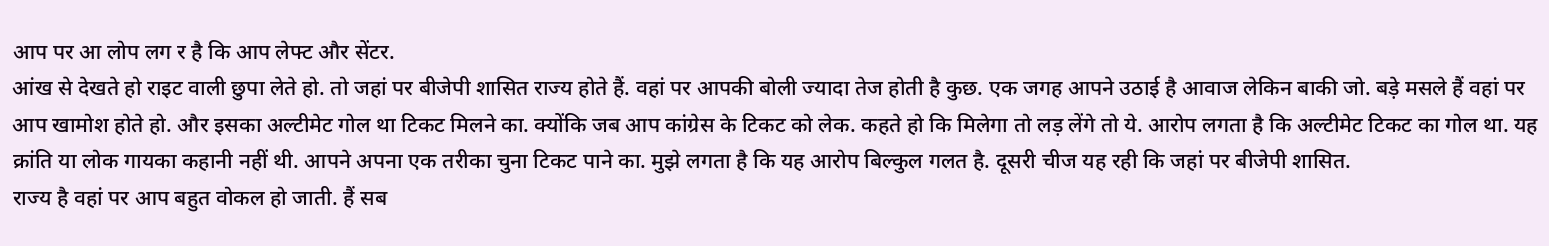आप पर आ लोप लग र है कि आप लेफ्ट और सेंटर.
आंख से देखते हो राइट वाली छुपा लेते हो. तो जहां पर बीजेपी शासित राज्य होते हैं. वहां पर आपकी बोली ज्यादा तेज होती है कुछ. एक जगह आपने उठाई है आवाज लेकिन बाकी जो. बड़े मसले हैं वहां पर आप खामोश होते हो. और इसका अल्टीमेट गोल था टिकट मिलने का. क्योंकि जब आप कांग्रेस के टिकट को लेक. कहते हो कि मिलेगा तो लड़ लेंगे तो ये. आरोप लगता है कि अल्टीमेट टिकट का गोल था. यह क्रांति या लोक गायका कहानी नहीं थी. आपने अपना एक तरीका चुना टिकट पाने का. मुझे लगता है कि यह आरोप बिल्कुल गलत है. दूसरी चीज यह रही कि जहां पर बीजेपी शासित.
राज्य है वहां पर आप बहुत वोकल हो जाती. हैं सब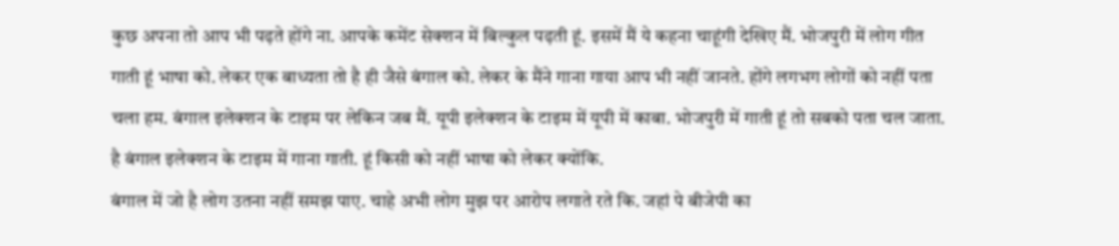कुछ अपना तो आप भी पढ़ते होंगे ना. आपके कमेंट सेक्शन में बिल्कुल पढ़ती हूं. इसमें मैं ये कहना चाहूंगी देखिए मैं. भोजपुरी में लोग गीत गाती हूं भाषा को. लेकर एक बाध्यता तो है ही जैसे बंगाल को. लेकर के मैंने गाना गाया आप भी नहीं जानते. होंगे लगभग लोगों को नहीं पता चला हम. बंगाल इलेक्शन के टाइम पर लेकिन जब मैं. यूपी इलेक्शन के टाइम में यूपी में काबा. भोजपुरी में गाती हूं तो सबको पता चल जाता. है बंगाल इलेक्शन के टाइम में गाना गाती. हूं किसी को नहीं भाषा को लेकर क्योंकि.
बंगाल में जो है लोग उतना नहीं समझ पाए. चाहे अभी लोग मुझ पर आरोप लगाते रते कि. जहां पे बीजेपी का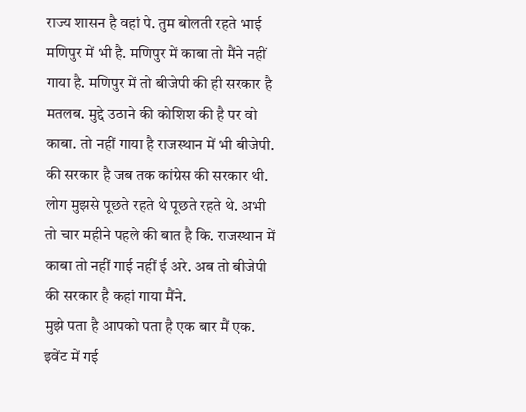राज्य शासन है वहां पे. तुम बोलती रहते भाई मणिपुर में भी है. मणिपुर में काबा तो मैंने नहीं गाया है. मणिपुर में तो बीजेपी की ही सरकार है मतलब. मुद्दे उठाने की कोशिश की है पर वो काबा. तो नहीं गाया है राजस्थान में भी बीजेपी. की सरकार है जब तक कांग्रेस की सरकार थी. लोग मुझसे पूछते रहते थे पूछते रहते थे. अभी तो चार महीने पहले की बात है कि. राजस्थान में काबा तो नहीं गाई नहीं ई अरे. अब तो बीजेपी की सरकार है कहां गाया मैंने.
मुझे पता है आपको पता है एक बार मैं एक. इवेंट में गई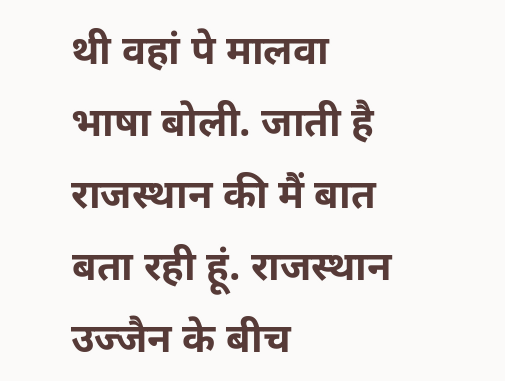थी वहां पे मालवा भाषा बोली. जाती है राजस्थान की मैं बात बता रही हूं. राजस्थान उज्जैन के बीच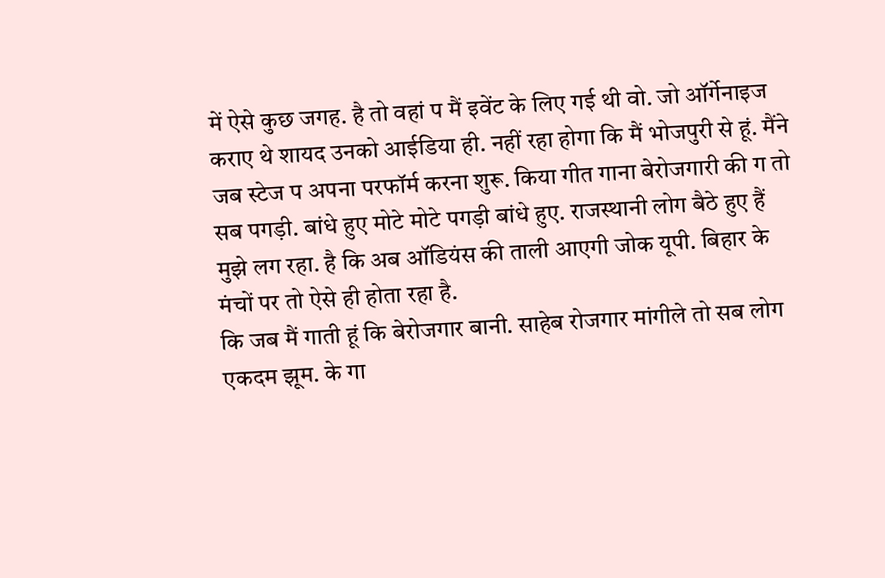में ऐसे कुछ जगह. है तो वहां प मैं इवेंट के लिए गई थी वो. जो ऑर्गेनाइज कराए थे शायद उनको आईडिया ही. नहीं रहा होगा कि मैं भोजपुरी से हूं. मैंने जब स्टेज प अपना परफॉर्म करना शुरू. किया गीत गाना बेरोजगारी की ग तो सब पगड़ी. बांधे हुए मोटे मोटे पगड़ी बांधे हुए. राजस्थानी लोग बैठे हुए हैं मुझे लग रहा. है कि अब ऑडियंस की ताली आएगी जोक यूपी. बिहार के मंचों पर तो ऐसे ही होता रहा है.
कि जब मैं गाती हूं कि बेरोजगार बानी. साहेब रोजगार मांगीले तो सब लोग एकदम झूम. के गा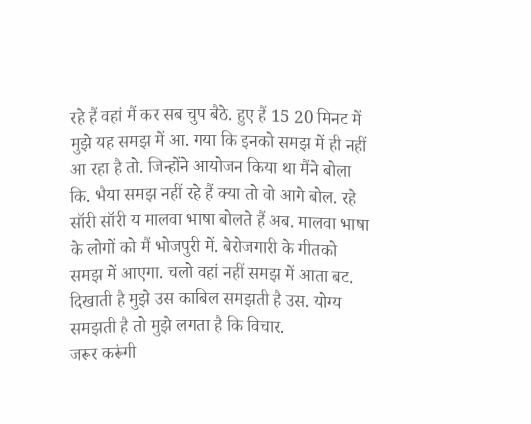रहे हैं वहां मैं कर सब चुप बैठे. हुए हैं 15 20 मिनट में मुझे यह समझ में आ. गया कि इनको समझ में ही नहीं आ रहा है तो. जिन्होंने आयोजन किया था मैंने बोला कि. भैया समझ नहीं रहे हैं क्या तो वो आगे बोल. रहे सॉरी सॉरी य मालवा भाषा बोलते हैं अब. मालवा भाषा के लोगों को मैं भोजपुरी में. बेरोजगारी के गीतको समझ में आएगा. चलो वहां नहीं समझ में आता बट.
दिखाती है मुझे उस काबिल समझती है उस. योग्य समझती है तो मुझे लगता है कि विचार.
जरूर करूंगी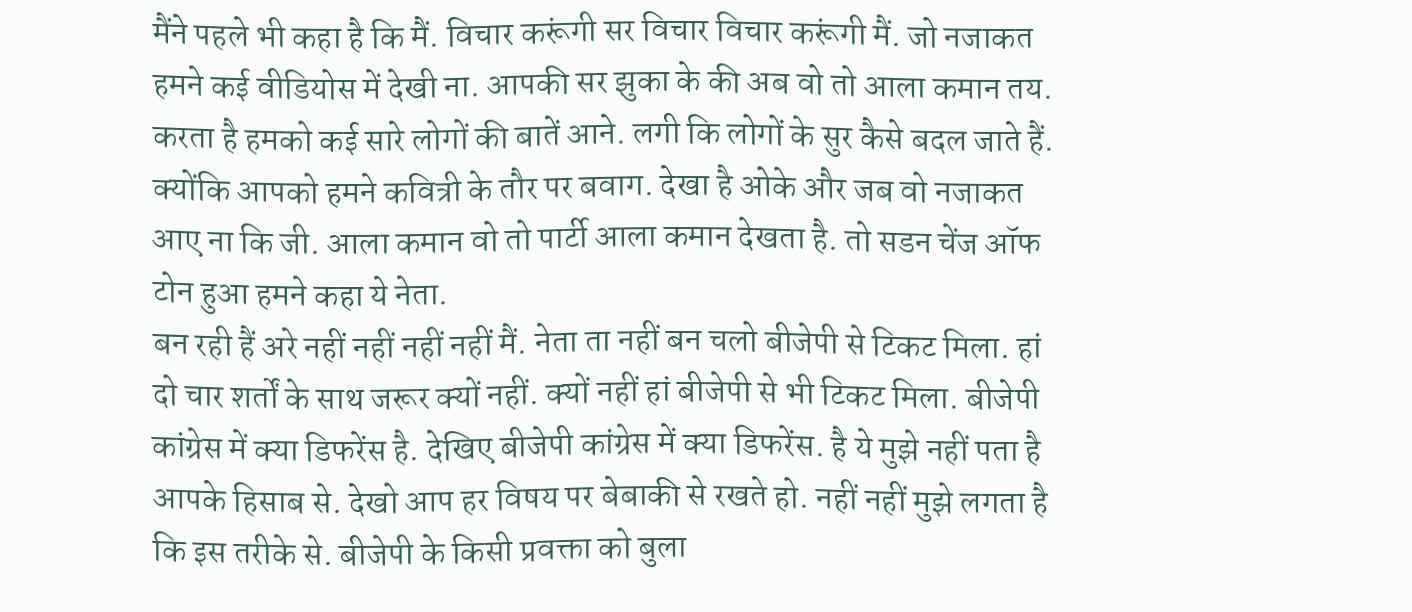मैंने पहले भी कहा है कि मैं. विचार करूंगी सर विचार विचार करूंगी मैं. जो नजाकत हमने कई वीडियोस में देखी ना. आपकी सर झुका के की अब वो तो आला कमान तय. करता है हमको कई सारे लोगों की बातें आने. लगी कि लोगों के सुर कैसे बदल जाते हैं. क्योंकि आपको हमने कवित्री के तौर पर बवाग. देखा है ओके और जब वो नजाकत आए ना कि जी. आला कमान वो तो पार्टी आला कमान देखता है. तो सडन चेंज ऑफ टोन हुआ हमने कहा ये नेता.
बन रही हैं अरे नहीं नहीं नहीं नहीं मैं. नेता ता नहीं बन चलो बीजेपी से टिकट मिला. हां दो चार शर्तों के साथ जरूर क्यों नहीं. क्यों नहीं हां बीजेपी से भी टिकट मिला. बीजेपी कांग्रेस में क्या डिफरेंस है. देखिए बीजेपी कांग्रेस में क्या डिफरेंस. है ये मुझे नहीं पता है आपके हिसाब से. देखो आप हर विषय पर बेबाकी से रखते हो. नहीं नहीं मुझे लगता है कि इस तरीके से. बीजेपी के किसी प्रवक्ता को बुला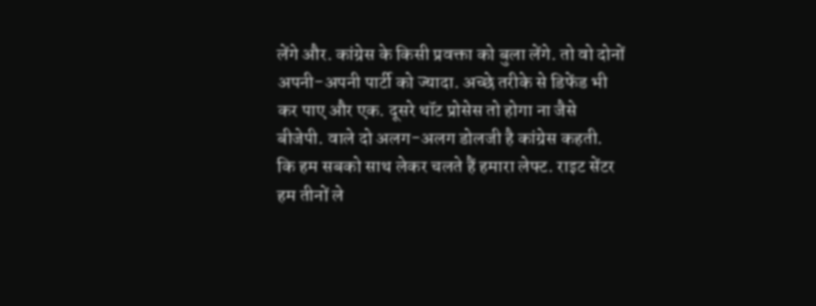लेंगे और. कांग्रेस के किसी प्रवक्ता को बुला लेंगे. तो वो दोनों अपनी-अपनी पार्टी को ज्यादा. अच्छे तरीके से डिफेंड भी कर पाए और एक. दूसरे थॉट प्रोसेस तो होगा ना जैसे बीजेपी. वाले दो अलग-अलग डोलजी है कांग्रेस कहती.
कि हम सबको साथ लेकर चलते हैं हमारा लेफ्ट. राइट सेंटर हम तीनों ले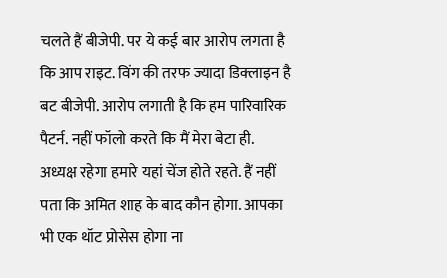चलते हैं बीजेपी. पर ये कई बार आरोप लगता है कि आप राइट. विंग की तरफ ज्यादा डिक्लाइन है बट बीजेपी. आरोप लगाती है कि हम पारिवारिक पैटर्न. नहीं फॉलो करते कि मैं मेरा बेटा ही. अध्यक्ष रहेगा हमारे यहां चेंज होते रहते. हैं नहीं पता कि अमित शाह के बाद कौन होगा. आपका भी एक थॉट प्रोसेस होगा ना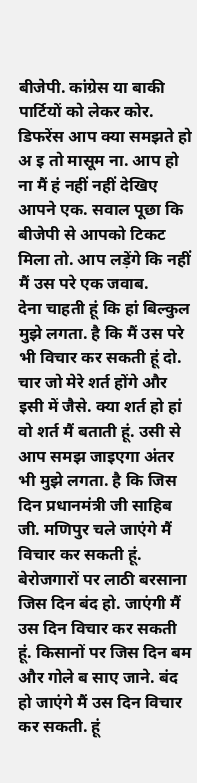बीजेपी. कांग्रेस या बाकी पार्टियों को लेकर कोर. डिफरेंस आप क्या समझते हो अ इ तो मासूम ना. आप हो ना मैं हं नहीं नहीं देखिए आपने एक. सवाल पूछा कि बीजेपी से आपको टिकट मिला तो. आप लड़ेंगे कि नहीं मैं उस परे एक जवाब.
देना चाहती हूं कि हां बिल्कुल मुझे लगता. है कि मैं उस परे भी विचार कर सकती हूं दो. चार जो मेरे शर्त होंगे और इसी में जैसे. क्या शर्त हो हां वो शर्त मैं बताती हूं. उसी से आप समझ जाइएगा अंतर भी मुझे लगता. है कि जिस दिन प्रधानमंत्री जी साहिब जी. मणिपुर चले जाएंगे मैं विचार कर सकती हूं. बेरोजगारों पर लाठी बरसाना जिस दिन बंद हो. जाएंगी मैं उस दिन विचार कर सकती हूं. किसानों पर जिस दिन बम और गोले ब साए जाने. बंद हो जाएंगे मैं उस दिन विचार कर सकती. हूं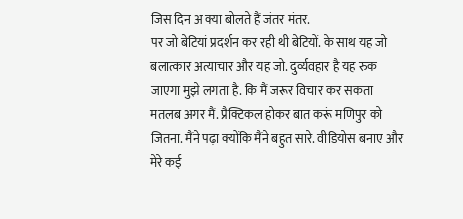जिस दिन अ क्या बोलते हैं जंतर मंतर.
पर जो बेटियां प्रदर्शन कर रही थी बेटियों. के साथ यह जो बलात्कार अत्याचार और यह जो. दुर्व्यवहार है यह रुक जाएगा मुझे लगता है. कि मैं जरूर विचार कर सकता मतलब अगर मैं. प्रैक्टिकल होकर बात करूं मणिपुर को जितना. मैंने पढ़ा क्योंकि मैंने बहुत सारे. वीडियोस बनाए और मेरे कई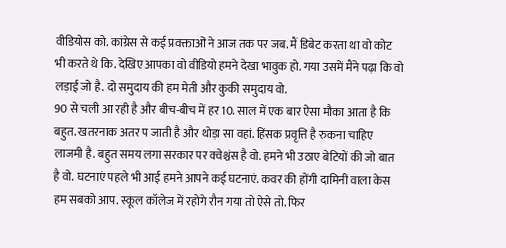वीडियोस को. कांग्रेस से कई प्रवक्ताओं ने आज तक पर जब. मैं डिबेट करता था वो कोट भी करते थे कि. देखिए आपका वो वीडियो हमने देखा भावुक हो. गया उसमें मैंने पढ़ा कि वो लड़ाई जो है. दो समुदाय की हम मेती और कुकी समुदाय वो.
90 से चली आ रही है और बीच-बीच में हर 10. साल में एक बार ऐसा मौका आता है कि बहुत. खतरनाक अतर प जाती है और थोड़ा सा वहां. हिंसक प्रवृत्ति है रुकना चाहिए लाजमी है. बहुत समय लगा सरकार पर क्वेश्चंस है वो. हमने भी उठाए बेटियों की जो बात है वो. घटनाएं पहले भी आई हमने आपने कई घटनाएं. कवर की होंगी दामिनी वाला केस हम सबको आप. स्कूल कॉलेज में रहोगे रौन गया तो ऐसे तो. फिर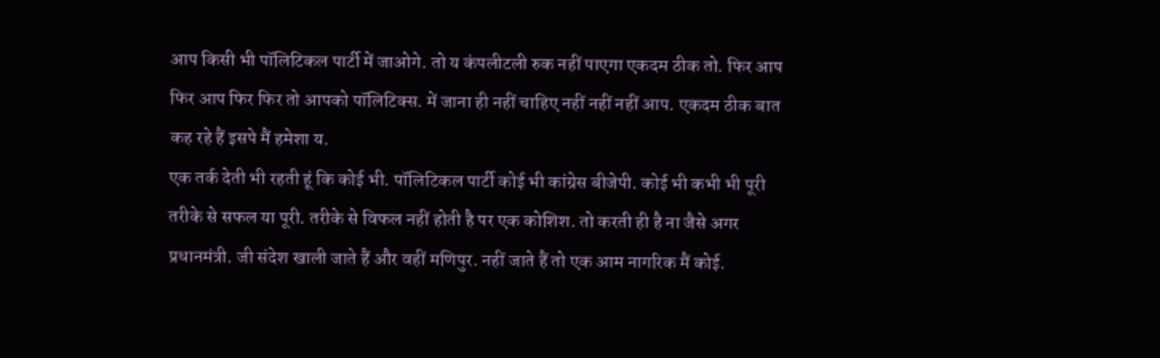आप किसी भी पॉलिटिकल पार्टी में जाओगे. तो य कंपलीटली रुक नहीं पाएगा एकदम ठीक तो. फिर आप फिर आप फिर फिर तो आपको पॉलिटिक्स. में जाना ही नहीं चाहिए नहीं नहीं नहीं आप. एकदम ठीक बात कह रहे हैं इसपे मैं हमेशा य.
एक तर्क देती भी रहती हूं कि कोई भी. पॉलिटिकल पार्टी कोई भी कांग्रेस बीजेपी. कोई भी कभी भी पूरी तरीके से सफल या पूरी. तरीके से विफल नहीं होती है पर एक कोशिश. तो करती ही है ना जैसे अगर प्रधानमंत्री. जी संदेश खाली जाते हैं और वहीं मणिपुर. नहीं जाते हैं तो एक आम नागरिक मैं कोई.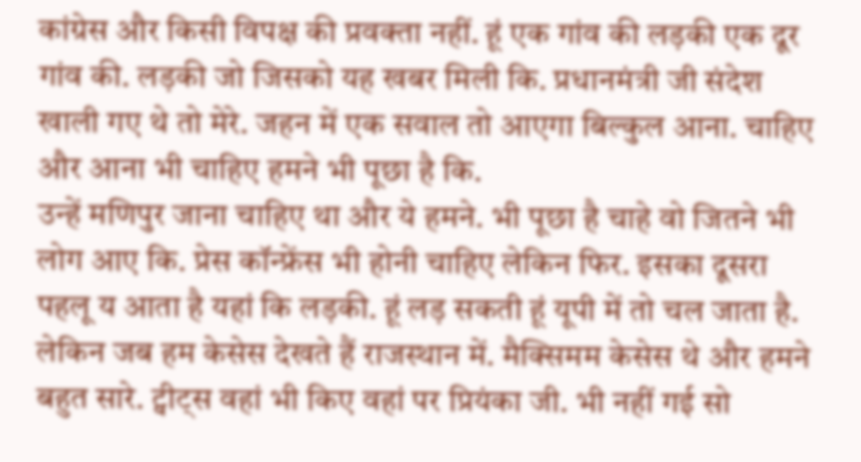कांग्रेस और किसी विपक्ष की प्रवक्ता नहीं. हूं एक गांव की लड़की एक दूर गांव की. लड़की जो जिसको यह खबर मिली कि. प्रधानमंत्री जी संदेश खाली गए थे तो मेरे. जहन में एक सवाल तो आएगा बिल्कुल आना. चाहिए और आना भी चाहिए हमने भी पूछा है कि.
उन्हें मणिपुर जाना चाहिए था और ये हमने. भी पूछा है चाहे वो जितने भी लोग आए कि. प्रेस कॉन्फ्रेंस भी होनी चाहिए लेकिन फिर. इसका दूसरा पहलू य आता है यहां कि लड़की. हूं लड़ सकती हूं यूपी में तो चल जाता है. लेकिन जब हम केसेस देखते हैं राजस्थान में. मैक्सिमम केसेस थे और हमने बहुत सारे. ट्वीट्स वहां भी किए वहां पर प्रियंका जी. भी नहीं गई सो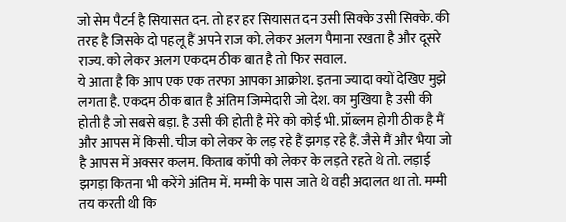जो सेम पैटर्न है सियासत दन. तो हर हर सियासत दन उसी सिक्के उसी सिक्के. की तरह है जिसके दो पहलू हैं अपने राज को. लेकर अलग पैमाना रखता है और दूसरे राज्य. को लेकर अलग एकदम ठीक बात है तो फिर सवाल.
ये आता है कि आप एक एक तरफा आपका आक्रोश. इतना ज्यादा क्यों देखिए मुझे लगता है. एकदम ठीक बात है अंतिम जिम्मेदारी जो देश. का मुखिया है उसी की होती है जो सबसे बड़ा. है उसी की होती है मेरे को कोई भी. प्रॉब्लम होगी ठीक है मैं और आपस में किसी. चीज को लेकर के लड़ रहे हैं झगड़ रहे हैं. जैसे मैं और भैया जो है आपस में अक्सर कलम. किताब कॉपी को लेकर के लड़ते रहते थे तो. लड़ाई झगड़ा कितना भी करेंगे अंतिम में. मम्मी के पास जाते थे वही अदालत था तो. मम्मी तय करती थी कि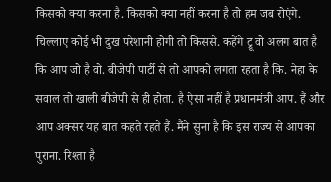किसको क्या करना है. किसको क्या नहीं करना है तो हम जब रोएंगे.
चिल्लाए कोई भी दुख परेशानी होगी तो किससे. कहेंगे ट्रू वो अलग बात है कि आप जो है वो. बीजेपी पार्टी से तो आपको लगता रहता है कि. नेहा के सवाल तो खाली बीजेपी से ही होता. है ऐसा नहीं है प्रधानमंत्री आप. हैं और आप अक्सर यह बात कहते रहते हैं. मैंने सुना है कि इस राज्य से आपका पुराना. रिश्ता है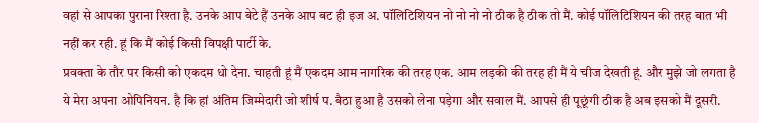वहां से आपका पुराना रिश्ता है. उनके आप बेटे हैं उनके आप बट ही इज अ. पॉलिटिशियन नो नो नो नो ठीक है ठीक तो मैं. कोई पॉलिटिशियन की तरह बात भी नहीं कर रही. हूं कि मैं कोई किसी विपक्षी पार्टी के.
प्रवक्ता के तौर पर किसी को एकदम धो देना. चाहती हूं मैं एकदम आम नागरिक की तरह एक. आम लड़की की तरह ही मैं ये चीज देखती हूं. और मुझे जो लगता है ये मेरा अपना ओपिनियन. है कि हां अंतिम जिम्मेदारी जो शीर्ष प. बैठा हुआ है उसको लेना पड़ेगा और सवाल मैं. आपसे ही पूछूंगी ठीक है अब इसको मैं दूसरी.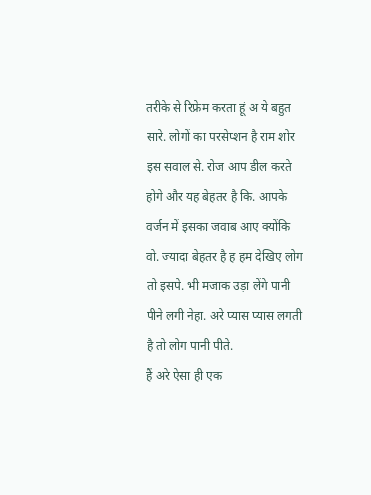तरीके से रिफ्रेम करता हूं अ ये बहुत सारे. लोगों का परसेप्शन है राम शोर इस सवाल से. रोज आप डील करते होगे और यह बेहतर है कि. आपके वर्जन में इसका जवाब आए क्योंकि वो. ज्यादा बेहतर है ह हम देखिए लोग तो इसपे. भी मजाक उड़ा लेंगे पानी पीने लगी नेहा. अरे प्यास प्यास लगती है तो लोग पानी पीते.
हैं अरे ऐसा ही एक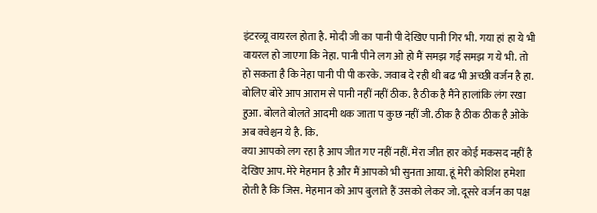इंटरव्यू वायरल होता है. मोदी जी का पानी पी देखिए पानी गिर भी. गया हां हा ये भी वायरल हो जाएगा कि नेहा. पानी पीने लग ओ हो मैं समझ गई समझ ग ये भी. तो हो सकता है कि नेहा पानी पी पी करके. जवाब दे रही थी बढ भी अच्छी वर्जन है हा. बोलिए बोरे आप आराम से पानी नहीं नहीं ठीक. है ठीक है मैंने हालांकि लंग रखा हुआ. बोलते बोलते आदमी थक जाता प कुछ नहीं जी. ठीक है ठीक ठीक है ओके अब क्वेश्चन ये है. कि.
क्या आपको लग रहा है आप जीत गए नहीं नहीं. मेरा जीत हार कोई मकसद नहीं है देखिए आप. मेरे मेहमान है और मैं आपको भी सुनता आया. हूं मेरी कोशिश हमेशा होती है कि जिस. मेहमान को आप बुलाते हैं उसको लेकर जो. दूसरे वर्जन का पक्ष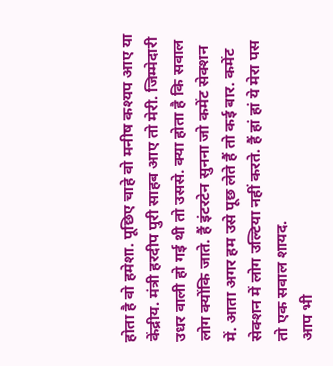होता है वो हमेशा. पूछिए चाहे वो मनीष कश्यप आए या केंद्रीय. मंत्री हरदीप पुरी साहब आए तो मेरी. जिम्मेदारी उधर वाली हो गई थी तो उससे. क्या होता है कि सवाल लोग क्योंकि जाते. हैं इंटरटेन सुनना जो कमेंट सेक्शन में. आता अगर हम उसे पूछ लेते हैं तो कई बार. कमेंट सेक्शन में लोग उल्टिया नहीं करते. हैं हां हां ये मेरा पस तो एक सवाल शायद.
आप भी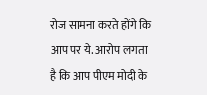रोज सामना करते होंगे कि आप पर ये. आरोप लगता है कि आप पीएम मोदी के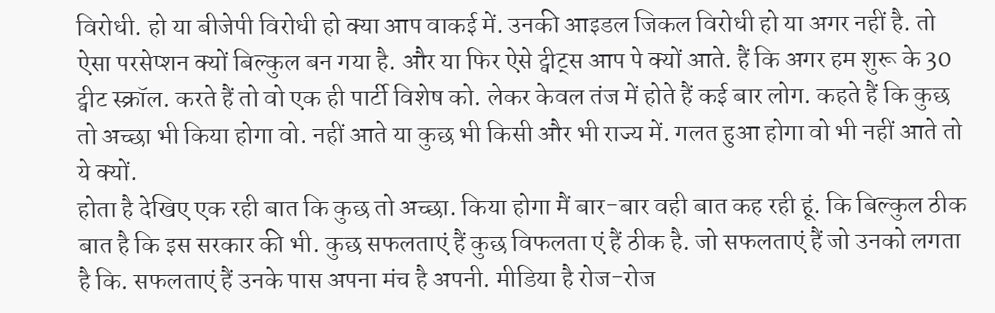विरोधी. हो या बीजेपी विरोधी हो क्या आप वाकई में. उनकी आइडल जिकल विरोधी हो या अगर नहीं है. तो ऐसा परसेप्शन क्यों बिल्कुल बन गया है. और या फिर ऐसे ट्वीट्स आप पे क्यों आते. हैं कि अगर हम शुरू के 30 ट्वीट स्क्रॉल. करते हैं तो वो एक ही पार्टी विशेष को. लेकर केवल तंज में होते हैं कई बार लोग. कहते हैं कि कुछ तो अच्छा भी किया होगा वो. नहीं आते या कुछ भी किसी और भी राज्य में. गलत हुआ होगा वो भी नहीं आते तो ये क्यों.
होता है देखिए एक रही बात कि कुछ तो अच्छा. किया होगा मैं बार-बार वही बात कह रही हूं. कि बिल्कुल ठीक बात है कि इस सरकार की भी. कुछ सफलताएं हैं कुछ विफलता एं हैं ठीक है. जो सफलताएं हैं जो उनको लगता है कि. सफलताएं हैं उनके पास अपना मंच है अपनी. मीडिया है रोज-रोज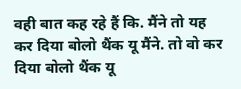वही बात कह रहे हैं कि. मैंने तो यह कर दिया बोलो थैंक यू मैंने. तो वो कर दिया बोलो थैंक यू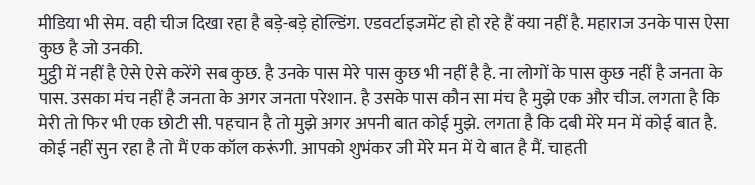मीडिया भी सेम. वही चीज दिखा रहा है बड़े-बड़े होल्डिंग. एडवर्टाइजमेंट हो हो रहे हैं क्या नहीं है. महाराज उनके पास ऐसा कुछ है जो उनकी.
मुट्ठी में नहीं है ऐसे ऐसे करेंगे सब कुछ. है उनके पास मेरे पास कुछ भी नहीं है है. ना लोगों के पास कुछ नहीं है जनता के पास. उसका मंच नहीं है जनता के अगर जनता परेशान. है उसके पास कौन सा मंच है मुझे एक और चीज. लगता है कि मेरी तो फिर भी एक छोटी सी. पहचान है तो मुझे अगर अपनी बात कोई मुझे. लगता है कि दबी मेरे मन में कोई बात है. कोई नहीं सुन रहा है तो मैं एक कॉल करूंगी. आपको शुभंकर जी मेरे मन में ये बात है मैं. चाहती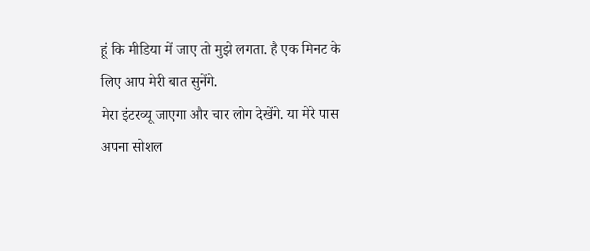हूं कि मीडिया में जाए तो मुझे लगता. है एक मिनट के लिए आप मेरी बात सुनेंगे.
मेरा इंटरव्यू जाएगा और चार लोग देखेंगे. या मेरे पास अपना सोशल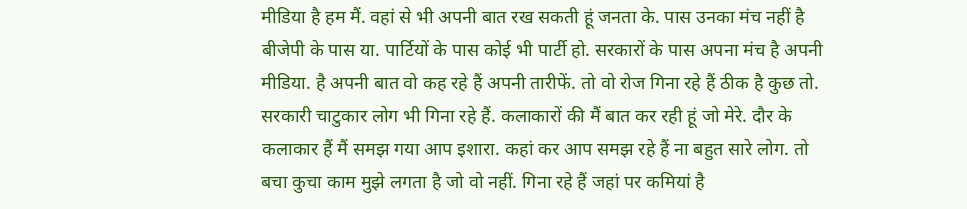मीडिया है हम मैं. वहां से भी अपनी बात रख सकती हूं जनता के. पास उनका मंच नहीं है बीजेपी के पास या. पार्टियों के पास कोई भी पार्टी हो. सरकारों के पास अपना मंच है अपनी मीडिया. है अपनी बात वो कह रहे हैं अपनी तारीफें. तो वो रोज गिना रहे हैं ठीक है कुछ तो. सरकारी चाटुकार लोग भी गिना रहे हैं. कलाकारों की मैं बात कर रही हूं जो मेरे. दौर के कलाकार हैं मैं समझ गया आप इशारा. कहां कर आप समझ रहे हैं ना बहुत सारे लोग. तो बचा कुचा काम मुझे लगता है जो वो नहीं. गिना रहे हैं जहां पर कमियां है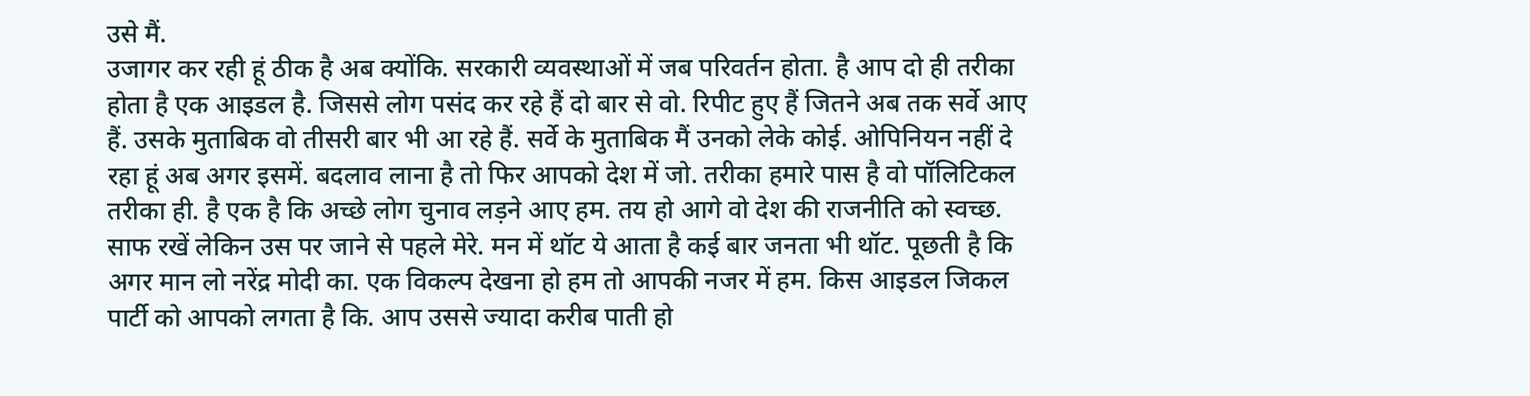उसे मैं.
उजागर कर रही हूं ठीक है अब क्योंकि. सरकारी व्यवस्थाओं में जब परिवर्तन होता. है आप दो ही तरीका होता है एक आइडल है. जिससे लोग पसंद कर रहे हैं दो बार से वो. रिपीट हुए हैं जितने अब तक सर्वे आए हैं. उसके मुताबिक वो तीसरी बार भी आ रहे हैं. सर्वे के मुताबिक मैं उनको लेके कोई. ओपिनियन नहीं दे रहा हूं अब अगर इसमें. बदलाव लाना है तो फिर आपको देश में जो. तरीका हमारे पास है वो पॉलिटिकल तरीका ही. है एक है कि अच्छे लोग चुनाव लड़ने आए हम. तय हो आगे वो देश की राजनीति को स्वच्छ.
साफ रखें लेकिन उस पर जाने से पहले मेरे. मन में थॉट ये आता है कई बार जनता भी थॉट. पूछती है कि अगर मान लो नरेंद्र मोदी का. एक विकल्प देखना हो हम तो आपकी नजर में हम. किस आइडल जिकल पार्टी को आपको लगता है कि. आप उससे ज्यादा करीब पाती हो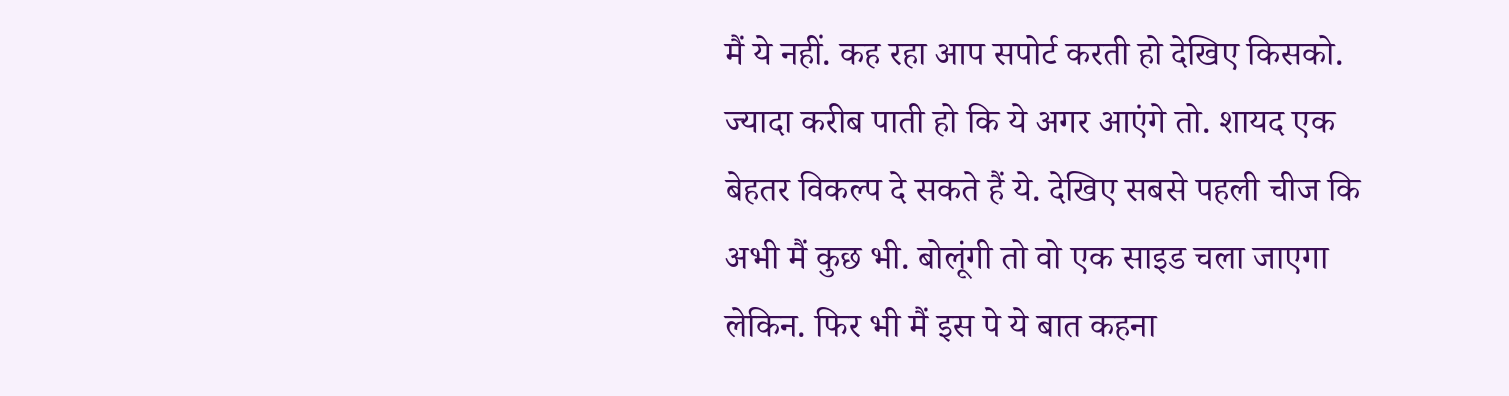मैं ये नहीं. कह रहा आप सपोर्ट करती हो देखिए किसको. ज्यादा करीब पाती हो कि ये अगर आएंगे तो. शायद एक बेहतर विकल्प दे सकते हैं ये. देखिए सबसे पहली चीज कि अभी मैं कुछ भी. बोलूंगी तो वो एक साइड चला जाएगा लेकिन. फिर भी मैं इस पे ये बात कहना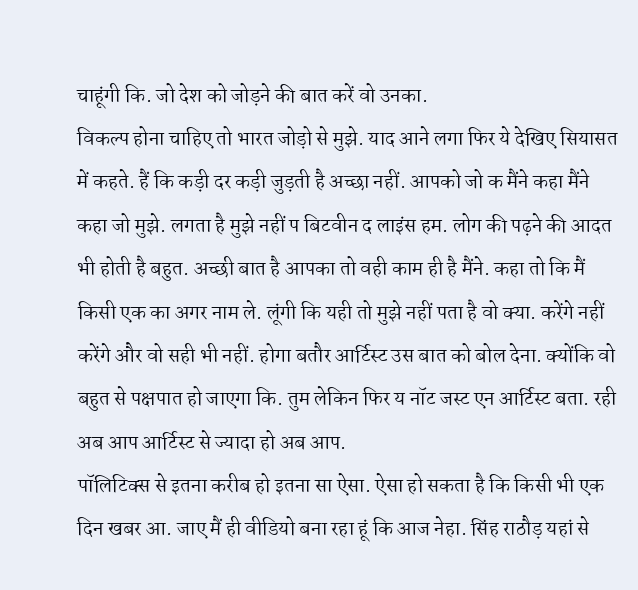चाहूंगी कि. जो देश को जोड़ने की बात करें वो उनका.
विकल्प होना चाहिए तो भारत जोड़ो से मुझे. याद आने लगा फिर ये देखिए सियासत में कहते. हैं कि कड़ी दर कड़ी जुड़ती है अच्छा नहीं. आपको जो क मैंने कहा मैंने कहा जो मुझे. लगता है मुझे नहीं प बिटवीन द लाइंस हम. लोग की पढ़ने की आदत भी होती है बहुत. अच्छी बात है आपका तो वही काम ही है मैंने. कहा तो कि मैं किसी एक का अगर नाम ले. लूंगी कि यही तो मुझे नहीं पता है वो क्या. करेंगे नहीं करेंगे और वो सही भी नहीं. होगा बतौर आर्टिस्ट उस बात को बोल देना. क्योंकि वो बहुत से पक्षपात हो जाएगा कि. तुम लेकिन फिर य नॉट जस्ट एन आर्टिस्ट बता. रही अब आप आर्टिस्ट से ज्यादा हो अब आप.
पॉलिटिक्स से इतना करीब हो इतना सा ऐसा. ऐसा हो सकता है कि किसी भी एक दिन खबर आ. जाए मैं ही वीडियो बना रहा हूं कि आज नेहा. सिंह राठौड़ यहां से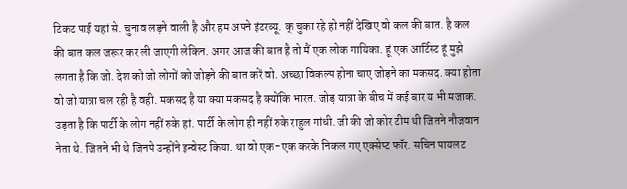टिकट पाई यहां से. चुनाव लड़ने वाली है और हम अपने इंटरव्यू. क् चुका रहे हो नहीं देखिए वो कल की बात. है कल की बात कल जरूर कर ली जाएगी लेकिन. अगर आज की बात है तो मैं एक लोक गायिका. हूं एक आर्टिस्ट हूं मुझे लगता है कि जो. देश को जो लोगों को जोड़ने की बात करें वो. अच्छा विकल्प होना चाए जोड़ने का मकसद. क्या होता वो जो यात्रा चल रही है वही. मकसद है या क्या मकसद है क्योंकि भारत. जोड़ यात्रा के बीच में कई बार य भी मजाक.
उड़ता है कि पार्टी के लोग नहीं रुके हां. पार्टी के लोग ही नहीं रुके राहुल गांधी. जी की जो कोर टीम थी जितने नौजवान नेता थे. जितने भी थे जिनपे उन्होंने इन्वेस्ट किया. था वो एक-एक करके निकल गए एक्सेप्ट फॉर. सचिन पायलट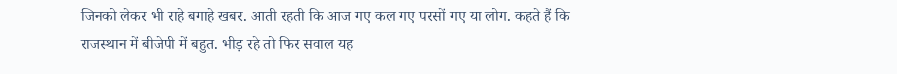जिनको लेकर भी राहे बगाहे खबर. आती रहती कि आज गए कल गए परसों गए या लोग. कहते हैं कि राजस्थान में बीजेपी में बहुत. भीड़ रहे तो फिर सवाल यह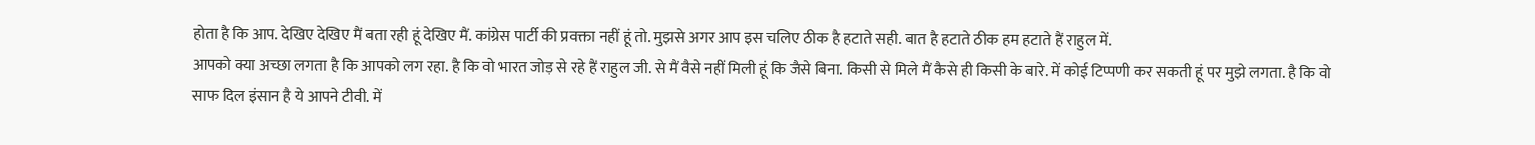होता है कि आप. देखिए देखिए मैं बता रही हूं देखिए मैं. कांग्रेस पार्टी की प्रवक्ता नहीं हूं तो. मुझसे अगर आप इस चलिए ठीक है हटाते सही. बात है हटाते ठीक हम हटाते हैं राहुल में.
आपको क्या अच्छा लगता है कि आपको लग रहा. है कि वो भारत जोड़ से रहे हैं राहुल जी. से मैं वैसे नहीं मिली हूं कि जैसे बिना. किसी से मिले मैं कैसे ही किसी के बारे. में कोई टिप्पणी कर सकती हूं पर मुझे लगता. है कि वो साफ दिल इंसान है ये आपने टीवी. में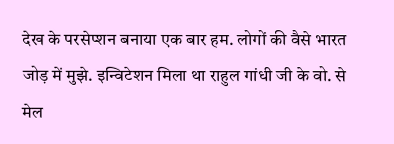देख के परसेप्शन बनाया एक बार हम. लोगों की वैसे भारत जोड़ में मुझे. इन्विटेशन मिला था राहुल गांधी जी के वो. से मेल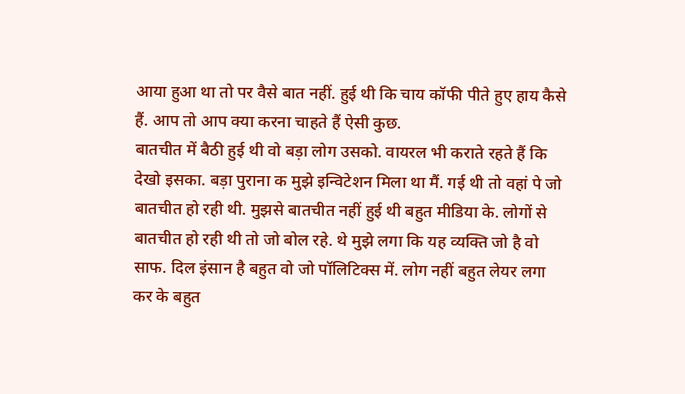आया हुआ था तो पर वैसे बात नहीं. हुई थी कि चाय कॉफी पीते हुए हाय कैसे हैं. आप तो आप क्या करना चाहते हैं ऐसी कुछ.
बातचीत में बैठी हुई थी वो बड़ा लोग उसको. वायरल भी कराते रहते हैं कि देखो इसका. बड़ा पुराना क मुझे इन्विटेशन मिला था मैं. गई थी तो वहां पे जो बातचीत हो रही थी. मुझसे बातचीत नहीं हुई थी बहुत मीडिया के. लोगों से बातचीत हो रही थी तो जो बोल रहे. थे मुझे लगा कि यह व्यक्ति जो है वो साफ. दिल इंसान है बहुत वो जो पॉलिटिक्स में. लोग नहीं बहुत लेयर लगा कर के बहुत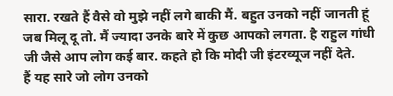सारा. रखते हैं वैसे वो मुझे नहीं लगे बाकी मैं. बहुत उनको नहीं जानती हूं जब मिलू दू तो. मैं ज्यादा उनके बारे में कुछ आपको लगता. है राहुल गांधी जी जैसे आप लोग कई बार. कहते हो कि मोदी जी इंटरव्यूज नहीं देते.
हैं यह सारे जो लोग उनको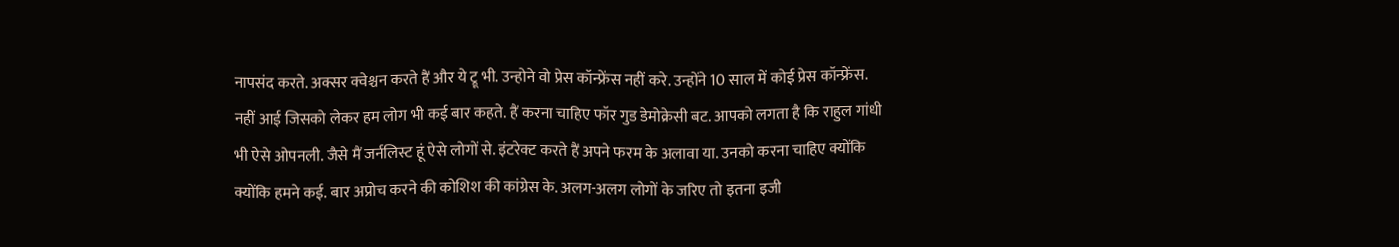नापसंद करते. अक्सर क्वेश्चन करते हैं और ये ट्रू भी. उन्होने वो प्रेस कॉन्फ्रेंस नहीं करे. उन्होंने 10 साल में कोई प्रेस कॉन्फ्रेंस. नहीं आई जिसको लेकर हम लोग भी कई बार कहते. हैं करना चाहिए फॉर गुड डेमोक्रेसी बट. आपको लगता है कि राहुल गांधी भी ऐसे ओपनली. जैसे मैं जर्नलिस्ट हूं ऐसे लोगों से. इंटरेक्ट करते हैं अपने फरम के अलावा या. उनको करना चाहिए क्योंकि क्योंकि हमने कई. बार अप्रोच करने की कोशिश की कांग्रेस के. अलग-अलग लोगों के जरिए तो इतना इजी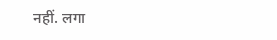नहीं. लगा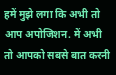हमें मुझे लगा कि अभी तो आप अपोजिशन. में अभी तो आपको सबसे बात करनी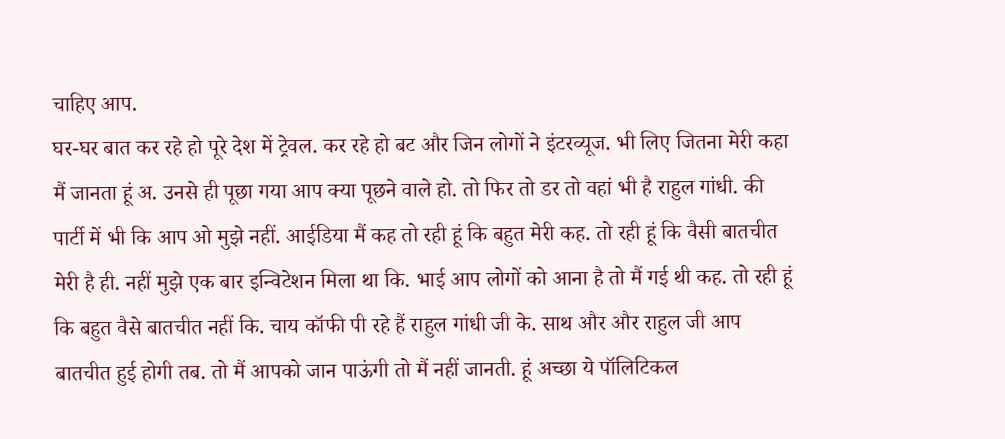चाहिए आप.
घर-घर बात कर रहे हो पूरे देश में ट्रेवल. कर रहे हो बट और जिन लोगों ने इंटरव्यूज. भी लिए जितना मेरी कहा मैं जानता हूं अ. उनसे ही पूछा गया आप क्या पूछने वाले हो. तो फिर तो डर तो वहां भी है राहुल गांधी. की पार्टी में भी कि आप ओ मुझे नहीं. आईडिया मैं कह तो रही हूं कि बहुत मेरी कह. तो रही हूं कि वैसी बातचीत मेरी है ही. नहीं मुझे एक बार इन्विटेशन मिला था कि. भाई आप लोगों को आना है तो मैं गई थी कह. तो रही हूं कि बहुत वैसे बातचीत नहीं कि. चाय कॉफी पी रहे हैं राहुल गांधी जी के. साथ और और राहुल जी आप बातचीत हुई होगी तब. तो मैं आपको जान पाऊंगी तो मैं नहीं जानती. हूं अच्छा ये पॉलिटिकल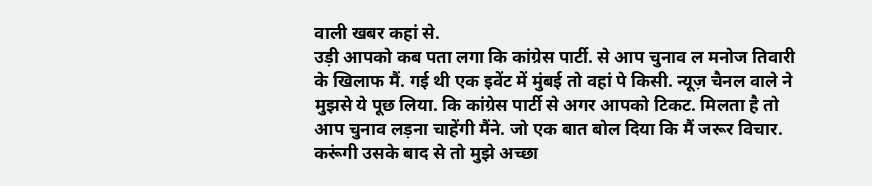वाली खबर कहां से.
उड़ी आपको कब पता लगा कि कांग्रेस पार्टी. से आप चुनाव ल मनोज तिवारी के खिलाफ मैं. गई थी एक इवेंट में मुंबई तो वहां पे किसी. न्यूज़ चैनल वाले ने मुझसे ये पूछ लिया. कि कांग्रेस पार्टी से अगर आपको टिकट. मिलता है तो आप चुनाव लड़ना चाहेंगी मैंने. जो एक बात बोल दिया कि मैं जरूर विचार. करूंगी उसके बाद से तो मुझे अच्छा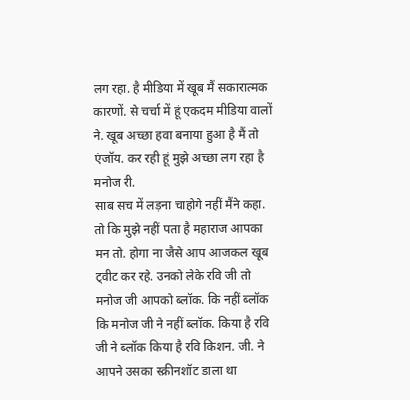लग रहा. है मीडिया में खूब मैं सकारात्मक कारणों. से चर्चा में हूं एकदम मीडिया वालों ने. खूब अच्छा हवा बनाया हुआ है मैं तो एंजॉय. कर रही हूं मुझे अच्छा लग रहा है मनोज री.
साब सच में लड़ना चाहोगे नहीं मैंने कहा. तो कि मुझे नहीं पता है महाराज आपका मन तो. होगा ना जैसे आप आजकल खूब ट्वीट कर रहे. उनको लेके रवि जी तो मनोज जी आपको ब्लॉक. कि नहीं ब्लॉक कि मनोज जी ने नहीं ब्लॉक. किया है रवि जी ने ब्लॉक किया है रवि किशन. जी. ने आपने उसका स्क्रीनशॉट डाला था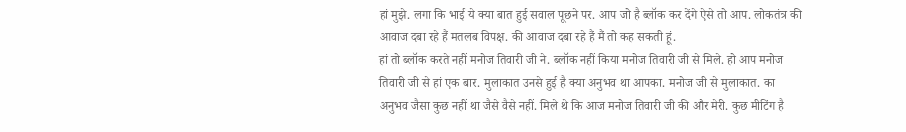हां मुझे. लगा कि भाई ये क्या बात हुई सवाल पूछने पर. आप जो है ब्लॉक कर देंगे ऐसे तो आप. लोकतंत्र की आवाज दबा रहे हैं मतलब विपक्ष. की आवाज दबा रहे हैं मैं तो कह सकती हूं.
हां तो ब्लॉक करते नहीं मनोज तिवारी जी ने. ब्लॉक नहीं किया मनोज तिवारी जी से मिले. हो आप मनोज तिवारी जी से हां एक बार. मुलाकात उनसे हुई है क्या अनुभव था आपका. मनोज जी से मुलाकात. का अनुभव जैसा कुछ नहीं था जैसे वैसे नहीं. मिले थे कि आज मनोज तिवारी जी की और मेरी. कुछ मीटिंग है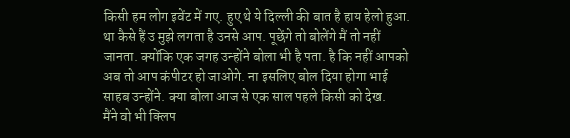किसी हम लोग इवेंट में गए. हुए थे ये दिल्ली की बात है हाय हेलो हुआ. था कैसे हैं उ मुझे लगता है उनसे आप. पूछेंगे तो बोलेंगे मैं तो नहीं जानता. क्योंकि एक जगह उन्होंने बोला भी है पता. है कि नहीं आपको अब तो आप कंपीटर हो जाओगे. ना इसलिए बोल दिया होगा भाई साहब उन्होंने. क्या बोला आज से एक साल पहले किसी को देख.
मैंने वो भी क्लिप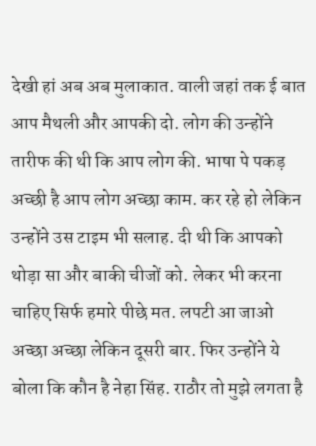देखी हां अब अब मुलाकात. वाली जहां तक ई बात आप मैथली और आपकी दो. लोग की उन्होंने तारीफ की थी कि आप लोग की. भाषा पे पकड़ अच्छी है आप लोग अच्छा काम. कर रहे हो लेकिन उन्होंने उस टाइम भी सलाह. दी थी कि आपको थोड़ा सा और बाकी चीजों को. लेकर भी करना चाहिए सिर्फ हमारे पीछे मत. लपटी आ जाओ अच्छा अच्छा लेकिन दूसरी बार. फिर उन्होंने ये बोला कि कौन है नेहा सिंह. राठौर तो मुझे लगता है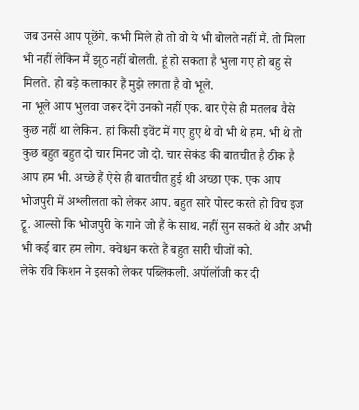जब उनसे आप पूछेंगे. कभी मिले हो तो वो ये भी बोलते नहीं मैं. तो मिला भी नहीं लेकिन मैं झूठ नहीं बोलती. हूं हो सकता है भुला गए हो बहु से मिलते. हो बड़े कलाकार हैं मुझे लगता है वो भूले.
ना भूले आप भुलवा जरूर देंगे उनको नहीं एक. बार ऐसे ही मतलब वैसे कुछ नहीं था लेकिन. हां किसी इवेंट में गए हुए थे वो भी थे हम. भी थे तो कुछ बहुत बहुत दो चार मिनट जो दो. चार सेकंड की बातचीत है ठीक है आप हम भी. अच्छे हैं ऐसे ही बातचीत हुई थी अच्छा एक. एक आप भोजपुरी में अश्लीलता को लेकर आप. बहुत सारे पोस्ट करते हो विच इज ट्रू. आल्सो कि भोजपुरी के गाने जो हैं के साथ. नहीं सुन सकते थे और अभी भी कई बार हम लोग. क्वेश्चन करते हैं बहुत सारी चीजों को.
लेके रवि किशन ने इसको लेकर पब्लिकली. अपॉलॉजी कर दी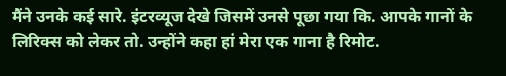मैंने उनके कई सारे. इंटरव्यूज देखे जिसमें उनसे पूछा गया कि. आपके गानों के लिरिक्स को लेकर तो. उन्होंने कहा हां मेरा एक गाना है रिमोट.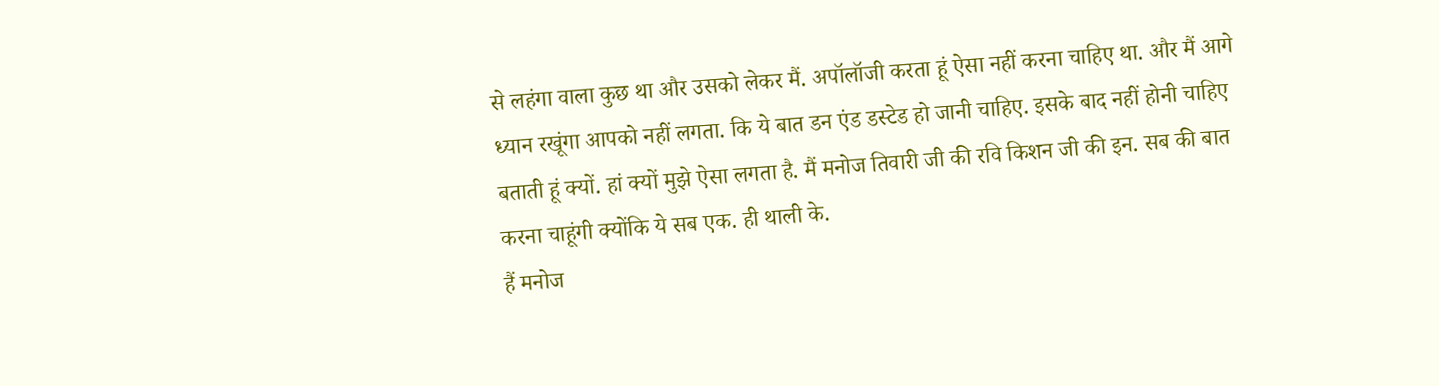से लहंगा वाला कुछ था और उसको लेकर मैं. अपॉलॉजी करता हूं ऐसा नहीं करना चाहिए था. और मैं आगे ध्यान रखूंगा आपको नहीं लगता. कि ये बात डन एंड डस्टेड हो जानी चाहिए. इसके बाद नहीं होनी चाहिए बताती हूं क्यों. हां क्यों मुझे ऐसा लगता है. मैं मनोज तिवारी जी की रवि किशन जी की इन. सब की बात करना चाहूंगी क्योंकि ये सब एक. ही थाली के.
हैं मनोज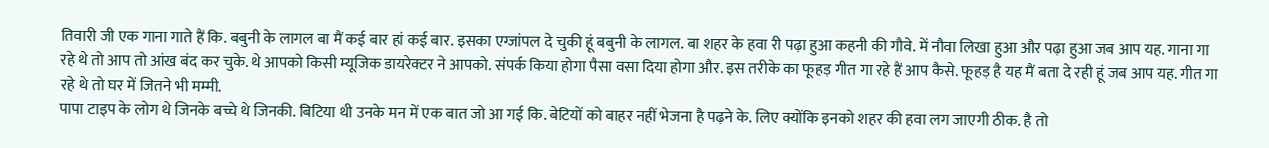तिवारी जी एक गाना गाते हैं कि. बबुनी के लागल बा मैं कई बार हां कई बार. इसका एग्जांपल दे चुकी हूं बबुनी के लागल. बा शहर के हवा री पढ़ा हुआ कहनी की गौवे. में नौवा लिखा हुआ और पढ़ा हुआ जब आप यह. गाना गा रहे थे तो आप तो आंख बंद कर चुके. थे आपको किसी म्यूजिक डायरेक्टर ने आपको. संपर्क किया होगा पैसा वसा दिया होगा और. इस तरीके का फूहड़ गीत गा रहे हैं आप कैसे. फूहड़ है यह मैं बता दे रही हूं जब आप यह. गीत गा रहे थे तो घर में जितने भी मम्मी.
पापा टाइप के लोग थे जिनके बच्चे थे जिनकी. बिटिया थी उनके मन में एक बात जो आ गई कि. बेटियों को बाहर नहीं भेजना है पढ़ने के. लिए क्योंकि इनको शहर की हवा लग जाएगी ठीक. है तो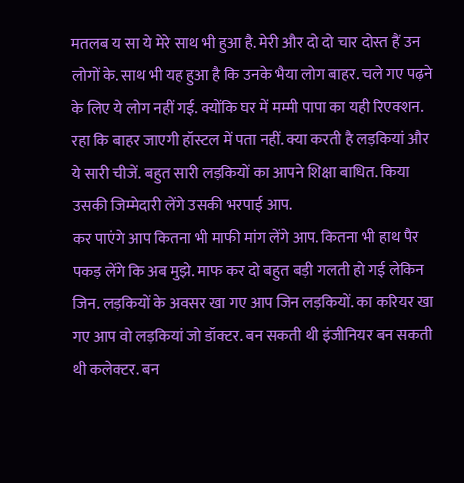मतलब य सा ये मेरे साथ भी हुआ है. मेरी और दो दो चार दोस्त हैं उन लोगों के. साथ भी यह हुआ है कि उनके भैया लोग बाहर. चले गए पढ़ने के लिए ये लोग नहीं गई. क्योंकि घर में मम्मी पापा का यही रिएक्शन. रहा कि बाहर जाएगी हॉस्टल में पता नहीं. क्या करती है लड़कियां और ये सारी चीजें. बहुत सारी लड़कियों का आपने शिक्षा बाधित. किया उसकी जिम्मेदारी लेंगे उसकी भरपाई आप.
कर पाएंगे आप कितना भी माफी मांग लेंगे आप. कितना भी हाथ पैर पकड़ लेंगे कि अब मुझे. माफ कर दो बहुत बड़ी गलती हो गई लेकिन जिन. लड़कियों के अवसर खा गए आप जिन लड़कियों. का करियर खा गए आप वो लड़कियां जो डॉक्टर. बन सकती थी इंजीनियर बन सकती थी कलेक्टर. बन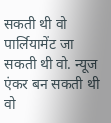सकती थी वो पार्लियामेंट जा सकती थी वो. न्यूज एंकर बन सकती थी वो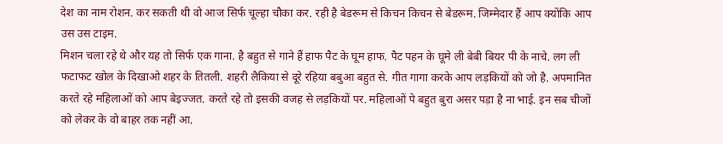देश का नाम रोशन. कर सकती थी वो आज सिर्फ चूल्हा चौका कर. रही है बेडरूम से किचन किचन से बेडरूम. जिम्मेदार हैं आप क्योंकि आप उस उस टाइम.
मिशन चला रहे थे और यह तो सिर्फ एक गाना. है बहुत से गाने हैं हाफ पैट के घूम हाफ. पैट पहन के घूमे ली बेबी बियर पी के नाचे. लग ली फटाफट खोल के दिखाओ शहर के तितली. शहरी लैकिया से दूरे रहिया बबुआ बहुत से. गीत गागा करके आप लड़कियों को जो है. अपमानित करते रहे महिलाओं को आप बेइज्जत. करते रहे तो इसकी वजह से लड़कियों पर. महिलाओं पे बहुत बुरा असर पड़ा है ना भाई. इन सब चीजों को लेकर के वो बाहर तक नहीं आ.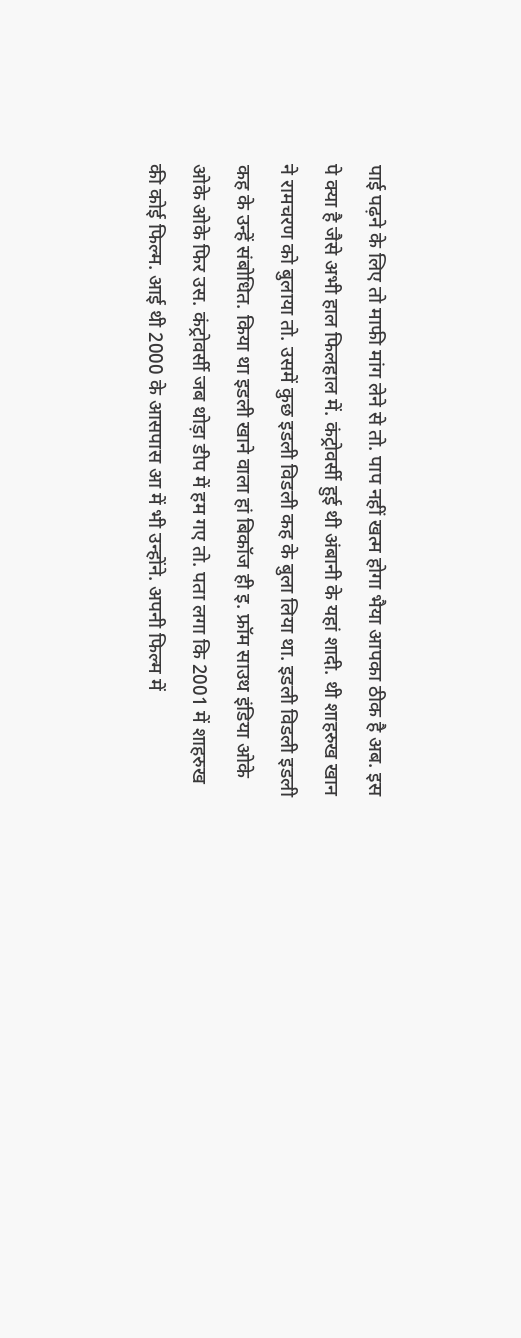पाई पढ़ने के लिए तो माफी मांग लेने से तो. पाप नहीं खत्म होगा भैया आपका ठीक है अब. इस पे क्या है जैसे अभी हाल फिलहाल में. कंट्रोवर्सी हुई थी अंबानी के यहां शादी. थी शाहरुख खान ने रामचरण को बुलाया तो. उसमें कुछ इडली विडली कह के बुला लिया था. इडली विडली इडली कह के उन्हें संबोधित. किया था इडली खाने वाला हां बिकॉज ही इ. फ्रॉम साउथ इंडिया ओके ओके ओके फिर उस. कंट्रोवर्सी जब थोड़ा डीप में हम गए तो. पता लगा कि 2001 में शाहरुख की कोई फिल्म. आई थी 2000 के आसपास आ में भी उन्होंने. अपनी फिल्म में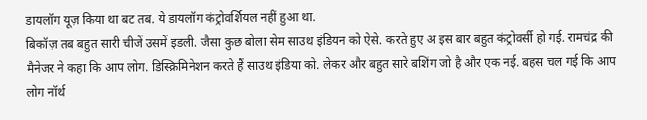डायलॉग यूज़ किया था बट तब. ये डायलॉग कंट्रोवर्शियल नहीं हुआ था.
बिकॉज़ तब बहुत सारी चीजें उसमें इडली. जैसा कुछ बोला सेम साउथ इंडियन को ऐसे. करते हुए अ इस बार बहुत कंट्रोवर्सी हो गई. रामचंद्र की मैनेजर ने कहा कि आप लोग. डिस्क्रिमिनेशन करते हैं साउथ इंडिया को. लेकर और बहुत सारे बशिंग जो है और एक नई. बहस चल गई कि आप लोग नॉर्थ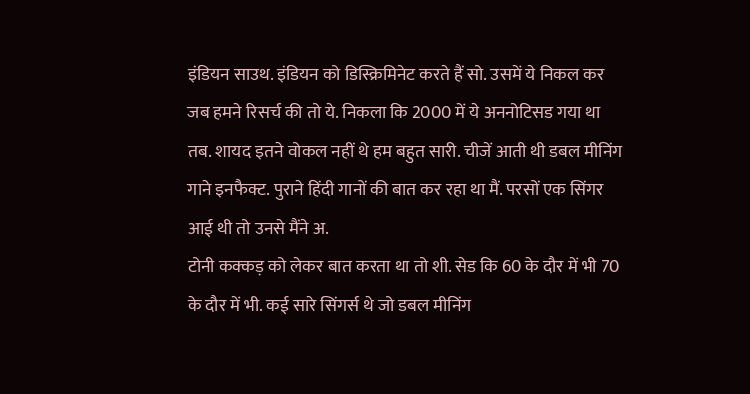इंडियन साउथ. इंडियन को डिस्क्रिमिनेट करते हैं सो. उसमें ये निकल कर जब हमने रिसर्च की तो ये. निकला कि 2000 में ये अननोटिसड गया था तब. शायद इतने वोकल नहीं थे हम बहुत सारी. चीजें आती थी डबल मीनिंग गाने इनफैक्ट. पुराने हिंदी गानों की बात कर रहा था मैं. परसों एक सिंगर आई थी तो उनसे मैंने अ.
टोनी कक्कड़ को लेकर बात करता था तो शी. सेड कि 60 के दौर में भी 70 के दौर में भी. कई सारे सिंगर्स थे जो डबल मीनिंग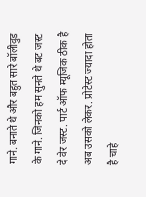गाने. बनाते थे और बहुत सारे बॉलीवुड के गाने. जिनको हम सुनते थे बट जस्ट दे वेर जस्ट. पार्ट ऑफ म्यूजिक ठीक है अब उसको लेकर. प्रोटेस्ट ज्यादा होता है चाहे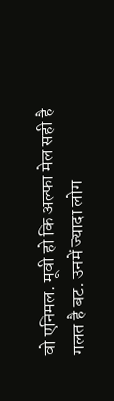वो एनिमल. मूवी हो कि अल्फा मेल सही है गलत है बट. उनमें ज्यादा लोग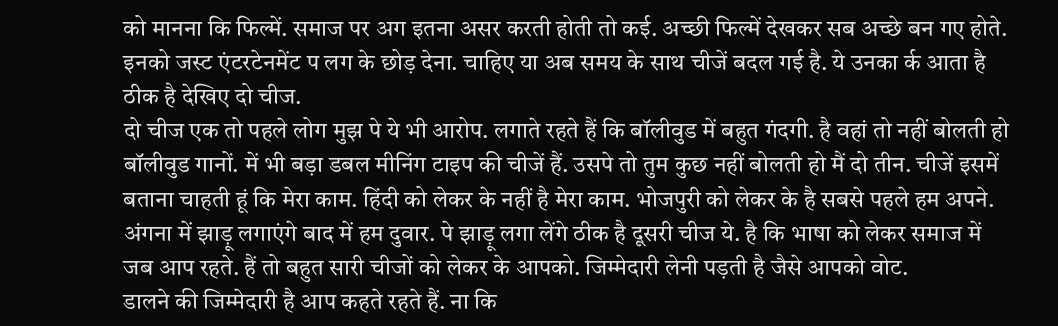को मानना कि फिल्में. समाज पर अग इतना असर करती होती तो कई. अच्छी फिल्में देखकर सब अच्छे बन गए होते. इनको जस्ट एंटरटेनमेंट प लग के छोड़ देना. चाहिए या अब समय के साथ चीजें बदल गई है. ये उनका र्क आता है ठीक है देखिए दो चीज.
दो चीज एक तो पहले लोग मुझ पे ये भी आरोप. लगाते रहते हैं कि बॉलीवुड में बहुत गंदगी. है वहां तो नहीं बोलती हो बॉलीवुड गानों. में भी बड़ा डबल मीनिंग टाइप की चीजें हैं. उसपे तो तुम कुछ नहीं बोलती हो मैं दो तीन. चीजें इसमें बताना चाहती हूं कि मेरा काम. हिंदी को लेकर के नहीं है मेरा काम. भोजपुरी को लेकर के है सबसे पहले हम अपने. अंगना में झाड़ू लगाएंगे बाद में हम दुवार. पे झाड़ू लगा लेंगे ठीक है दूसरी चीज ये. है कि भाषा को लेकर समाज में जब आप रहते. हैं तो बहुत सारी चीजों को लेकर के आपको. जिम्मेदारी लेनी पड़ती है जैसे आपको वोट.
डालने की जिम्मेदारी है आप कहते रहते हैं. ना कि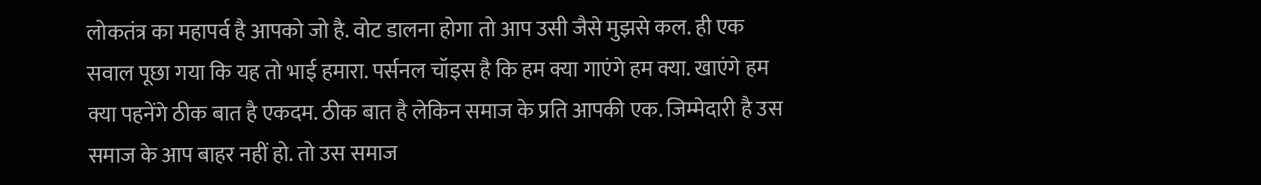लोकतंत्र का महापर्व है आपको जो है. वोट डालना होगा तो आप उसी जैसे मुझसे कल. ही एक सवाल पूछा गया कि यह तो भाई हमारा. पर्सनल चॉइस है कि हम क्या गाएंगे हम क्या. खाएंगे हम क्या पहनेंगे ठीक बात है एकदम. ठीक बात है लेकिन समाज के प्रति आपकी एक. जिम्मेदारी है उस समाज के आप बाहर नहीं हो. तो उस समाज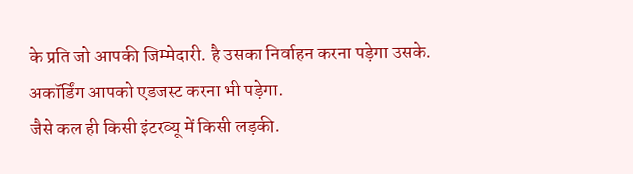के प्रति जो आपकी जिम्मेदारी. है उसका निर्वाहन करना पड़ेगा उसके. अकॉर्डिंग आपको एडजस्ट करना भी पड़ेगा.
जैसे कल ही किसी इंटरव्यू में किसी लड़की.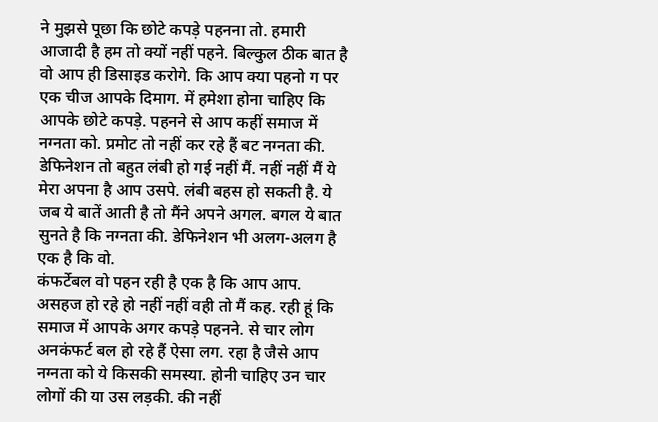ने मुझसे पूछा कि छोटे कपड़े पहनना तो. हमारी आजादी है हम तो क्यों नहीं पहने. बिल्कुल ठीक बात है वो आप ही डिसाइड करोगे. कि आप क्या पहनो ग पर एक चीज आपके दिमाग. में हमेशा होना चाहिए कि आपके छोटे कपड़े. पहनने से आप कहीं समाज में नग्नता को. प्रमोट तो नहीं कर रहे हैं बट नग्नता की. डेफिनेशन तो बहुत लंबी हो गई नहीं मैं. नहीं नहीं मैं ये मेरा अपना है आप उसपे. लंबी बहस हो सकती है. ये जब ये बातें आती है तो मैंने अपने अगल. बगल ये बात सुनते है कि नग्नता की. डेफिनेशन भी अलग-अलग है एक है कि वो.
कंफर्टेबल वो पहन रही है एक है कि आप आप. असहज हो रहे हो नहीं नहीं वही तो मैं कह. रही हूं कि समाज में आपके अगर कपड़े पहनने. से चार लोग अनकंफर्ट बल हो रहे हैं ऐसा लग. रहा है जैसे आप नग्नता को ये किसकी समस्या. होनी चाहिए उन चार लोगों की या उस लड़की. की नहीं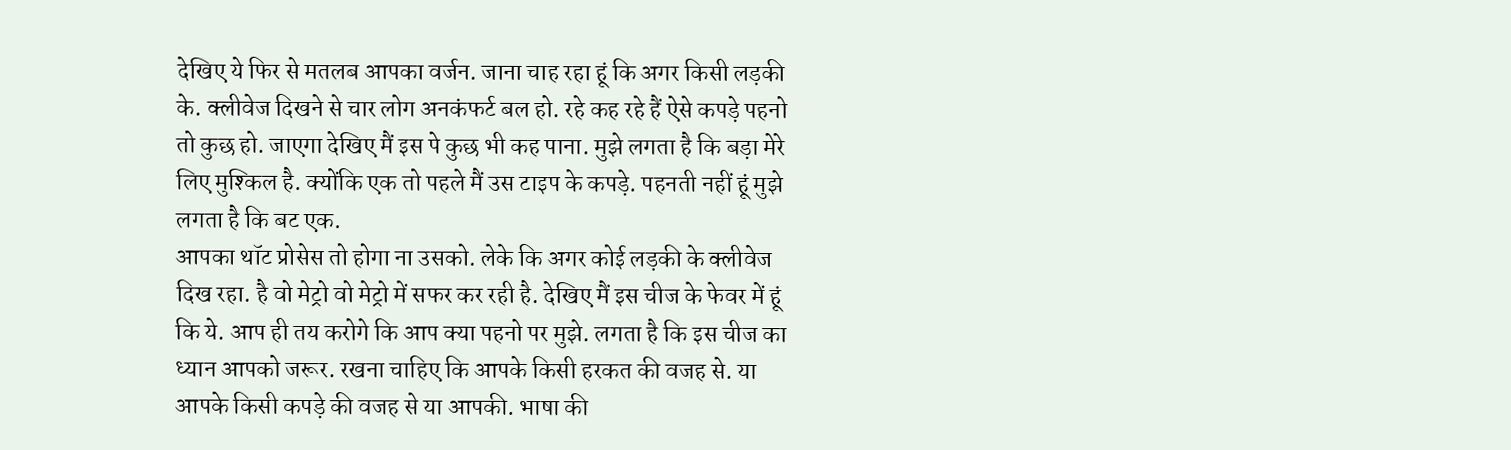देखिए ये फिर से मतलब आपका वर्जन. जाना चाह रहा हूं कि अगर किसी लड़की के. क्लीवेज दिखने से चार लोग अनकंफर्ट बल हो. रहे कह रहे हैं ऐसे कपड़े पहनो तो कुछ हो. जाएगा देखिए मैं इस पे कुछ भी कह पाना. मुझे लगता है कि बड़ा मेरे लिए मुश्किल है. क्योंकि एक तो पहले मैं उस टाइप के कपड़े. पहनती नहीं हूं मुझे लगता है कि बट एक.
आपका थॉट प्रोसेस तो होगा ना उसको. लेके कि अगर कोई लड़की के क्लीवेज दिख रहा. है वो मेट्रो वो मेट्रो में सफर कर रही है. देखिए मैं इस चीज के फेवर में हूं कि ये. आप ही तय करोगे कि आप क्या पहनो पर मुझे. लगता है कि इस चीज का ध्यान आपको जरूर. रखना चाहिए कि आपके किसी हरकत की वजह से. या आपके किसी कपड़े की वजह से या आपकी. भाषा की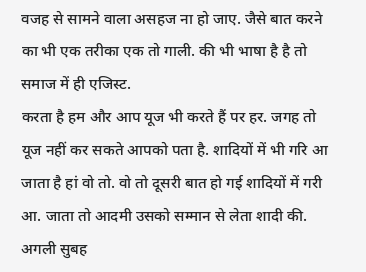वजह से सामने वाला असहज ना हो जाए. जैसे बात करने का भी एक तरीका एक तो गाली. की भी भाषा है है तो समाज में ही एजिस्ट.
करता है हम और आप यूज भी करते हैं पर हर. जगह तो यूज नहीं कर सकते आपको पता है. शादियों में भी गरि आ जाता है हां वो तो. वो तो दूसरी बात हो गई शादियों में गरी आ. जाता तो आदमी उसको सम्मान से लेता शादी की. अगली सुबह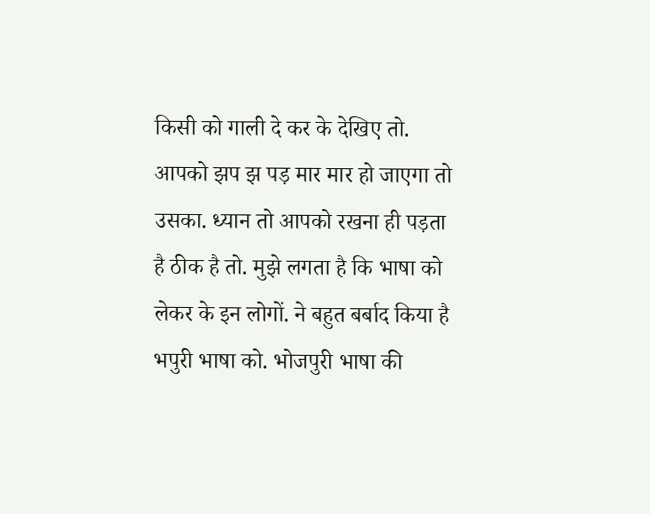किसी को गाली दे कर के देखिए तो. आपको झप झ पड़ मार मार हो जाएगा तो उसका. ध्यान तो आपको रखना ही पड़ता है ठीक है तो. मुझे लगता है कि भाषा को लेकर के इन लोगों. ने बहुत बर्बाद किया है भपुरी भाषा को. भोजपुरी भाषा की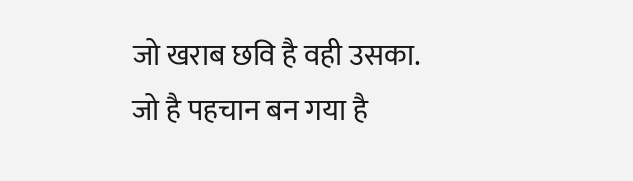जो खराब छवि है वही उसका.
जो है पहचान बन गया है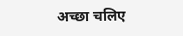अच्छा चलिए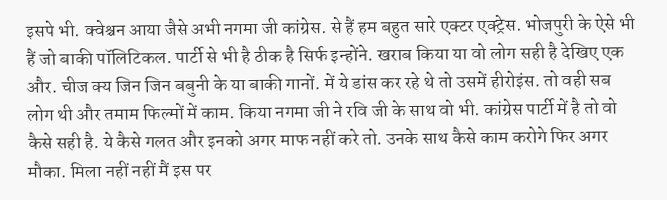इसपे भी. क्वेश्चन आया जैसे अभी नगमा जी कांग्रेस. से हैं हम बहुत सारे एक्टर एक्ट्रेस. भोजपुरी के ऐसे भी हैं जो बाकी पॉलिटिकल. पार्टी से भी है ठीक है सिर्फ इन्होंने. खराब किया या वो लोग सही है देखिए एक और. चीज क्य जिन जिन बबुनी के या बाकी गानों. में ये डांस कर रहे थे तो उसमें हीरोइंस. तो वही सब लोग थी और तमाम फिल्मों में काम. किया नगमा जी ने रवि जी के साथ वो भी. कांग्रेस पार्टी में है तो वो कैसे सही है. ये कैसे गलत और इनको अगर माफ नहीं करे तो. उनके साथ कैसे काम करोगे फिर अगर मौका. मिला नहीं नहीं मैं इस पर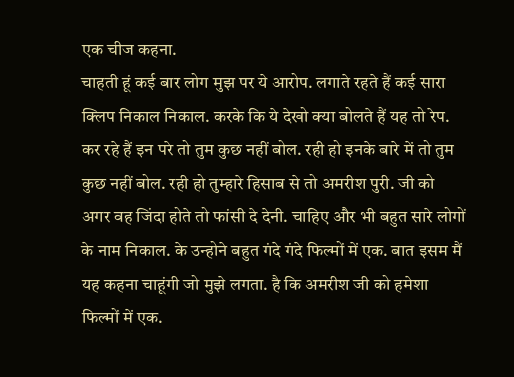एक चीज कहना.
चाहती हूं कई बार लोग मुझ पर ये आरोप. लगाते रहते हैं कई सारा क्लिप निकाल निकाल. करके कि ये देखो क्या बोलते हैं यह तो रेप. कर रहे हैं इन परे तो तुम कुछ नहीं बोल. रही हो इनके बारे में तो तुम कुछ नहीं बोल. रही हो तुम्हारे हिसाब से तो अमरीश पुरी. जी को अगर वह जिंदा होते तो फांसी दे देनी. चाहिए और भी बहुत सारे लोगों के नाम निकाल. के उन्होने बहुत गंदे गंदे फिल्मों में एक. बात इसम मैं यह कहना चाहूंगी जो मुझे लगता. है कि अमरीश जी को हमेशा फिल्मों में एक.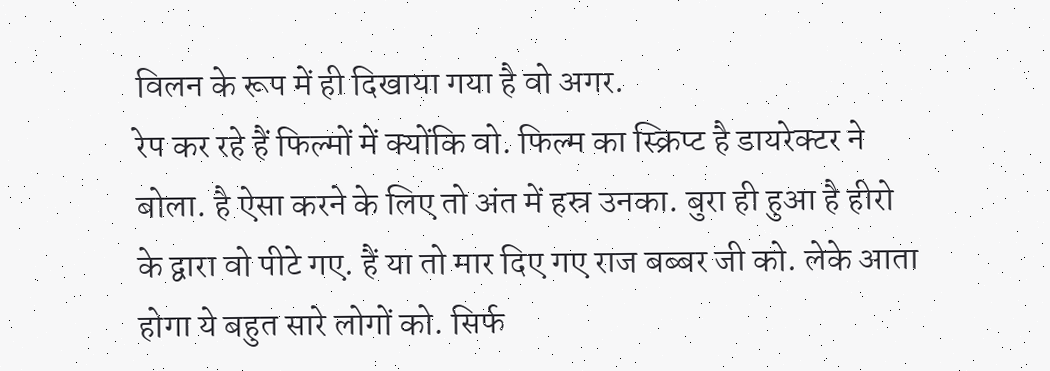विलन के रूप में ही दिखाया गया है वो अगर.
रेप कर रहे हैं फिल्मों में क्योंकि वो. फिल्म का स्क्रिप्ट है डायरेक्टर ने बोला. है ऐसा करने के लिए तो अंत में हस्र उनका. बुरा ही हुआ है हीरो के द्वारा वो पीटे गए. हैं या तो मार दिए गए राज बब्बर जी को. लेके आता होगा ये बहुत सारे लोगों को. सिर्फ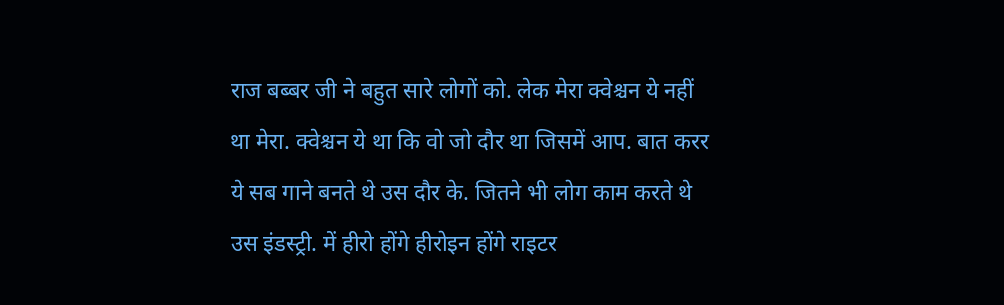राज बब्बर जी ने बहुत सारे लोगों को. लेक मेरा क्वेश्चन ये नहीं था मेरा. क्वेश्चन ये था कि वो जो दौर था जिसमें आप. बात करर ये सब गाने बनते थे उस दौर के. जितने भी लोग काम करते थे उस इंडस्ट्री. में हीरो होंगे हीरोइन होंगे राइटर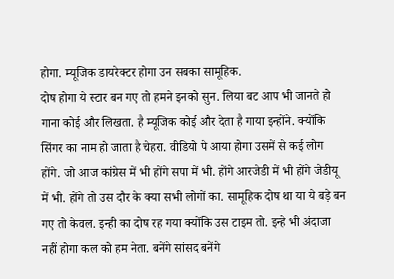होगा. म्यूजिक डायरेक्टर होगा उन सबका सामूहिक.
दोष होगा ये स्टार बन गए तो हमने इनको सुन. लिया बट आप भी जानते हो गाना कोई और लिखता. है म्यूजिक कोई और देता है गाया इन्होंने. क्योंकि सिंगर का नाम हो जाता है चेहरा. वीडियो पे आया होगा उसमें से कई लोग होंगे. जो आज कांग्रेस में भी होंगे सपा में भी. होंगे आरजेडी में भी होंगे जेडीयू में भी. होंगे तो उस दौर के क्या सभी लोगों का. सामूहिक दोष था या ये बड़े बन गए तो केवल. इन्ही का दोष रह गया क्योंकि उस टाइम तो. इन्हे भी अंदाजा नहीं होगा कल को हम नेता. बनेंगे सांसद बनेंगे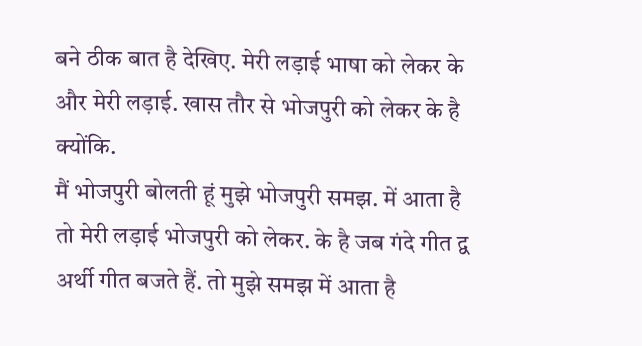बने ठीक बात है देखिए. मेरी लड़ाई भाषा को लेकर के और मेरी लड़ाई. खास तौर से भोजपुरी को लेकर के है क्योंकि.
मैं भोजपुरी बोलती हूं मुझे भोजपुरी समझ. में आता है तो मेरी लड़ाई भोजपुरी को लेकर. के है जब गंदे गीत द्व अर्थी गीत बजते हैं. तो मुझे समझ में आता है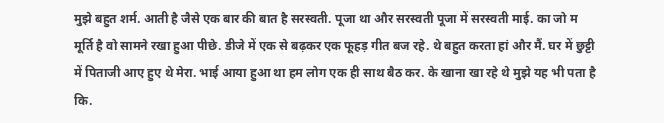मुझे बहुत शर्म. आती है जैसे एक बार की बात है सरस्वती. पूजा था और सरस्वती पूजा में सरस्वती माई. का जो म मूर्ति है वो सामने रखा हुआ पीछे. डीजे में एक से बढ़कर एक फूहड़ गीत बज रहे. थे बहुत करता हां और मैं. घर में छुट्टी में पिताजी आए हुए थे मेरा. भाई आया हुआ था हम लोग एक ही साथ बैठ कर. के खाना खा रहे थे मुझे यह भी पता है कि.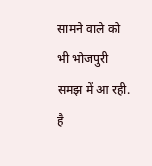सामने वाले को भी भोजपुरी समझ में आ रही. है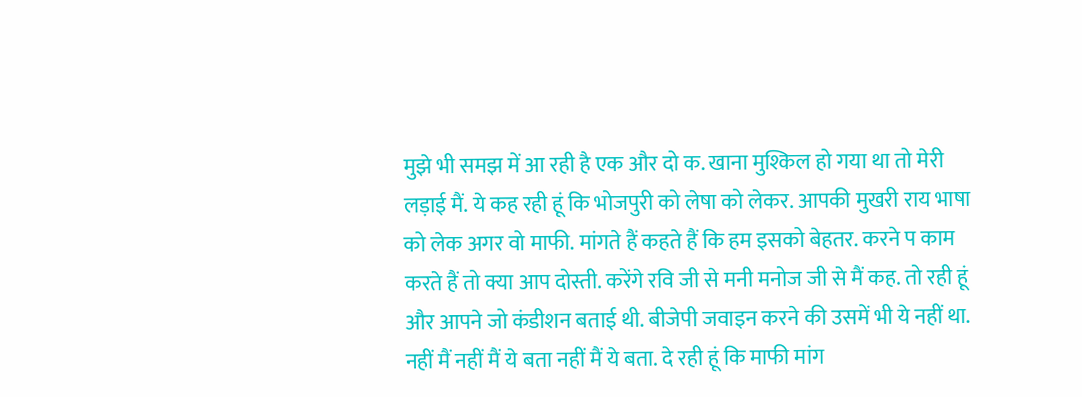मुझे भी समझ में आ रही है एक और दो क. खाना मुश्किल हो गया था तो मेरी लड़ाई मैं. ये कह रही हूं कि भोजपुरी को लेषा को लेकर. आपकी मुखरी राय भाषा को लेक अगर वो माफी. मांगते हैं कहते हैं कि हम इसको बेहतर. करने प काम करते हैं तो क्या आप दोस्ती. करेंगे रवि जी से मनी मनोज जी से मैं कह. तो रही हूं और आपने जो कंडीशन बताई थी. बीजेपी जवाइन करने की उसमें भी ये नहीं था. नहीं मैं नहीं मैं ये बता नहीं मैं ये बता. दे रही हूं कि माफी मांग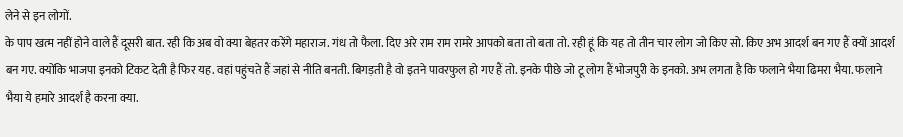लेने से इन लोगों.
के पाप खत्म नहीं होने वाले हैं दूसरी बात. रही कि अब वो क्या बेहतर करेंगे महाराज. गंध तो फैला. दिए अरे राम राम रामरे आपको बता तो बता तो. रही हूं कि यह तो तीन चार लोग जो किए सो. किए अभ आदर्श बन गए हैं क्यों आदर्श बन गए. क्योंकि भाजपा इनको टिकट देती है फिर यह. वहां पहुंचते हैं जहां से नीति बनती. बिगड़ती है वो इतने पावरफुल हो गए हैं तो. इनके पीछे जो टू लोग हैं भोजपुरी के इनको. अभ लगता है कि फलाने भैया ढिमरा भैया. फलाने भैया ये हमारे आदर्श है करना क्या.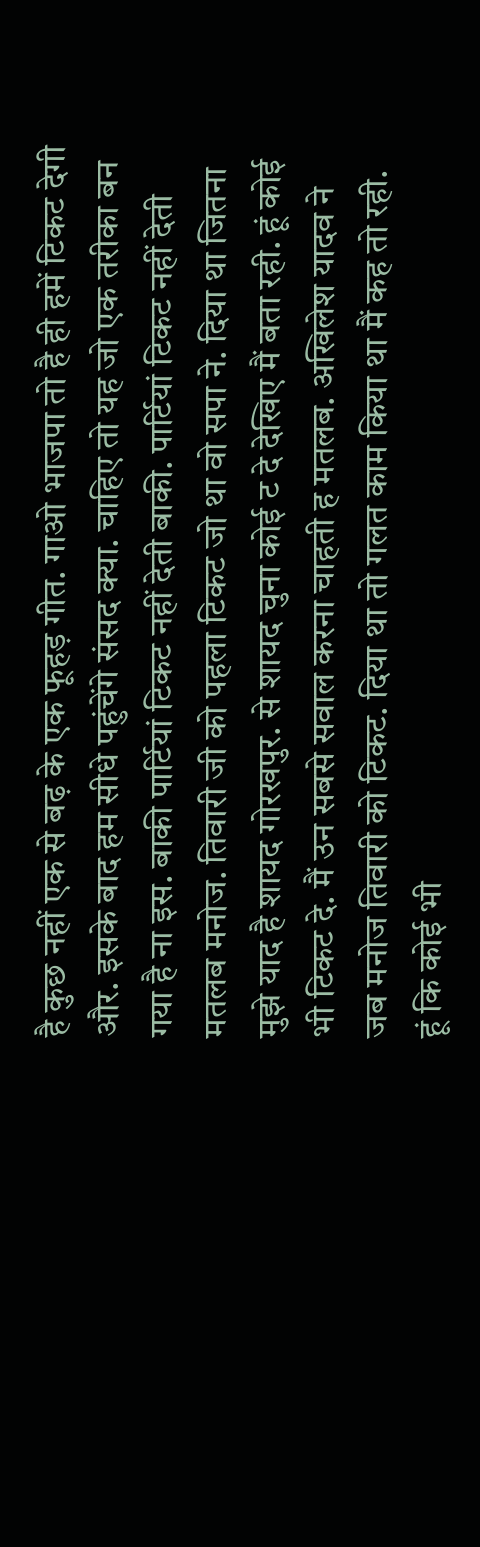है कुछ नहीं एक से बढ़ के एक फूहड़ गीत. गाओ भाजपा तो है ही हमें टिकट देगी और. इसके बाद हम सीधे पहुंचेंगे संसद क्या. चाहिए तो यह जो एक तरीका बन गया है ना इस. बाकी पार्टियां टिकट नहीं देती बाकी. पार्टियां टिकट नहीं देती मतलब मनोज. तिवारी जी को पहला टिकट जो था वो सपा ने. दिया था जितना मुझे याद है शायद गोरखपुर. से शायद चुना कोई ट दे देखिए मैं बता रही. हूं कोई भी टिकट दे. मैं उन सबसे सवाल करना चाहती ह मतलब. अखिलेश यादव ने जब मनोज तिवारी को टिकट. दिया था तो गलत काम किया था मैं कह तो रही.
हूं कि कोई भी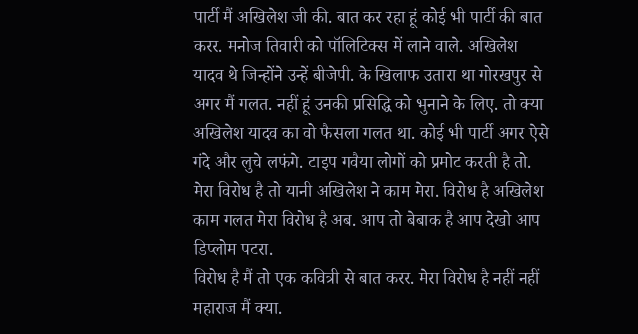पार्टी मैं अखिलेश जी की. बात कर रहा हूं कोई भी पार्टी की बात करर. मनोज तिवारी को पॉलिटिक्स में लाने वाले. अखिलेश यादव थे जिन्होंने उन्हें बीजेपी. के खिलाफ उतारा था गोरखपुर से अगर मैं गलत. नहीं हूं उनकी प्रसिद्धि को भुनाने के लिए. तो क्या अखिलेश यादव का वो फैसला गलत था. कोई भी पार्टी अगर ऐसे गंदे और लुचे लफंगे. टाइप गवैया लोगों को प्रमोट करती है तो. मेरा विरोध है तो यानी अखिलेश ने काम मेरा. विरोध है अखिलेश काम गलत मेरा विरोध है अब. आप तो बेबाक है आप देखो आप डिप्लोम पटरा.
विरोध है मैं तो एक कवित्री से बात करर. मेरा विरोध है नहीं नहीं महाराज मैं क्या.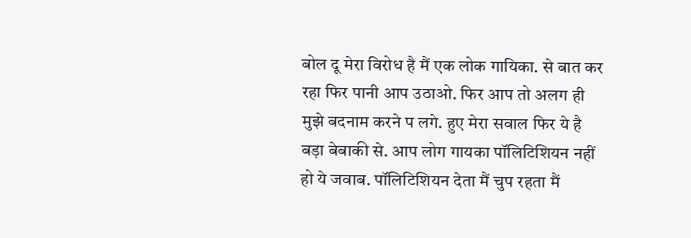बोल दू मेरा विरोध है मैं एक लोक गायिका. से बात कर रहा फिर पानी आप उठाओ. फिर आप तो अलग ही मुझे बदनाम करने प लगे. हुए मेरा सवाल फिर ये है बड़ा बेबाकी से. आप लोग गायका पॉलिटिशियन नहीं हो ये जवाब. पॉलिटिशियन देता मैं चुप रहता मैं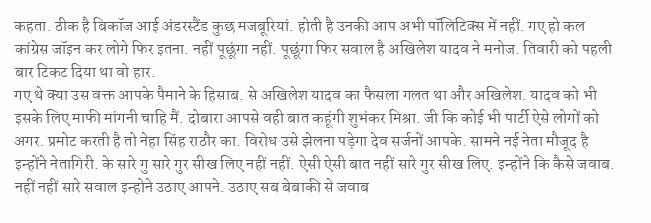कहता. ठीक है बिकॉज आई अंडरस्टैंड कुछ मजबूरियां. होती है उनकी आप अभी पॉलिटिक्स में नहीं. गए हो कल कांग्रेस जॉइन कर लोगे फिर इतना. नहीं पूछूंगा नहीं. पूछूंगा फिर सवाल है अखिलेश यादव ने मनोज. तिवारी को पहली बार टिकट दिया था वो हार.
गए थे क्या उस वक्त आपके पैमाने के हिसाब. से अखिलेश यादव का फैसला गलत था और अखिलेश. यादव को भी इसके लिए माफी मांगनी चाहि मैं. दोबारा आपसे वही बात कहूंगी शुभंकर मिश्रा. जी कि कोई भी पार्टी ऐसे लोगों को अगर. प्रमोट करती है तो नेहा सिंह राठौर का. विरोध उसे झेलना पड़ेगा देव सर्जनों आपके. सामने नई नेता मौजूद है इन्होंने नेतागिरी. के सारे गु सारे गुर सीख लिए नहीं नहीं. ऐसी ऐसी बात नहीं सारे गुर सीख लिए. इन्होंने कि कैसे जवाब. नहीं नहीं सारे सवाल इन्होने उठाए आपने. उठाए सब बेबाकी से जवाब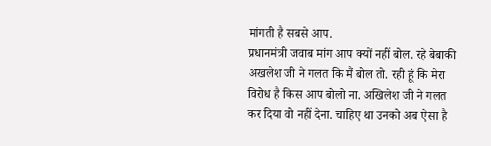मांगती है सबसे आप.
प्रधानमंत्री जवाब मांग आप क्यों नहीं बोल. रहे बेबाकी अखलेश जी ने गलत कि मैं बोल तो. रही हूं कि मेरा विरोध है किस आप बोलो ना. अखिलेश जी ने गलत कर दिया वो नहीं देना. चाहिए था उनको अब ऐसा है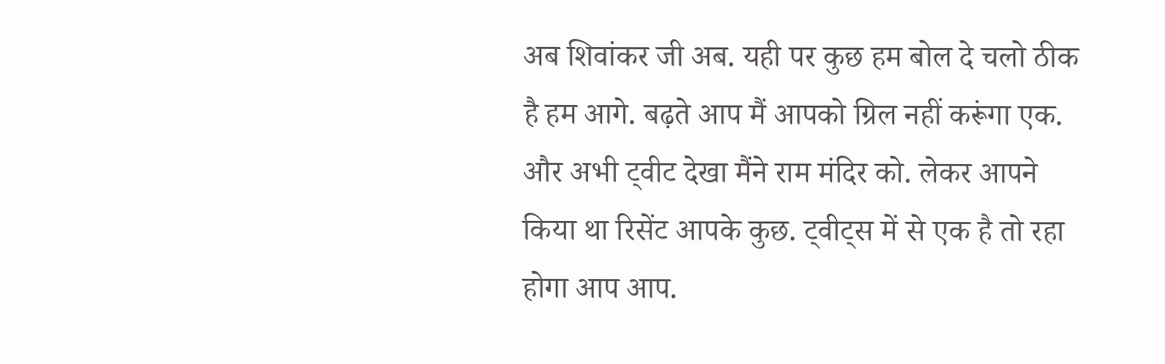अब शिवांकर जी अब. यही पर कुछ हम बोल दे चलो ठीक है हम आगे. बढ़ते आप मैं आपको ग्रिल नहीं करूंगा एक. और अभी ट्वीट देखा मैंने राम मंदिर को. लेकर आपने किया था रिसेंट आपके कुछ. ट्वीट्स में से एक है तो रहा होगा आप आप.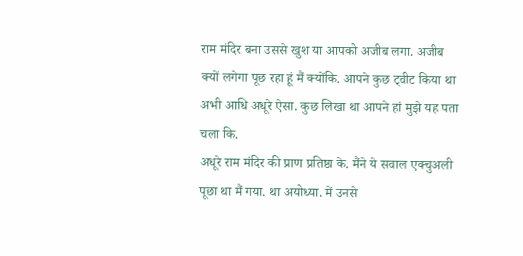राम मंदिर बना उससे खुश या आपको अजीब लगा. अजीब क्यों लगेगा पूछ रहा हूं मैं क्योंकि. आपने कुछ ट्वीट किया था अभी आधि अधूरे ऐसा. कुछ लिखा था आपने हां मुझे यह पता चला कि.
अधूरे राम मंदिर की प्राण प्रतिष्ठा के. मैंने ये सवाल एक्चुअली पूछा था मैं गया. था अयोध्या. में उनसे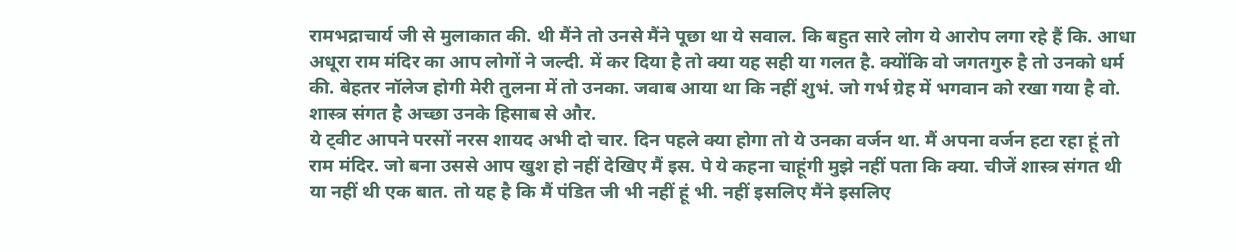रामभद्राचार्य जी से मुलाकात की. थी मैंने तो उनसे मैंने पूछा था ये सवाल. कि बहुत सारे लोग ये आरोप लगा रहे हैं कि. आधा अधूरा राम मंदिर का आप लोगों ने जल्दी. में कर दिया है तो क्या यह सही या गलत है. क्योंकि वो जगतगुरु है तो उनको धर्म की. बेहतर नॉलेज होगी मेरी तुलना में तो उनका. जवाब आया था कि नहीं शुभं. जो गर्भ ग्रेह में भगवान को रखा गया है वो. शास्त्र संगत है अच्छा उनके हिसाब से और.
ये ट्वीट आपने परसों नरस शायद अभी दो चार. दिन पहले क्या होगा तो ये उनका वर्जन था. मैं अपना वर्जन हटा रहा हूं तो राम मंदिर. जो बना उससे आप खुश हो नहीं देखिए मैं इस. पे ये कहना चाहूंगी मुझे नहीं पता कि क्या. चीजें शास्त्र संगत थी या नहीं थी एक बात. तो यह है कि मैं पंडित जी भी नहीं हूं भी. नहीं इसलिए मैंने इसलिए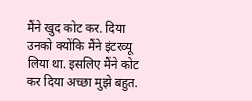मैंने खुद कोट कर. दिया उनको क्योंकि मैंने इंटरव्यू लिया था. इसलिए मैंने कोट कर दिया अच्छा मुझे बहुत.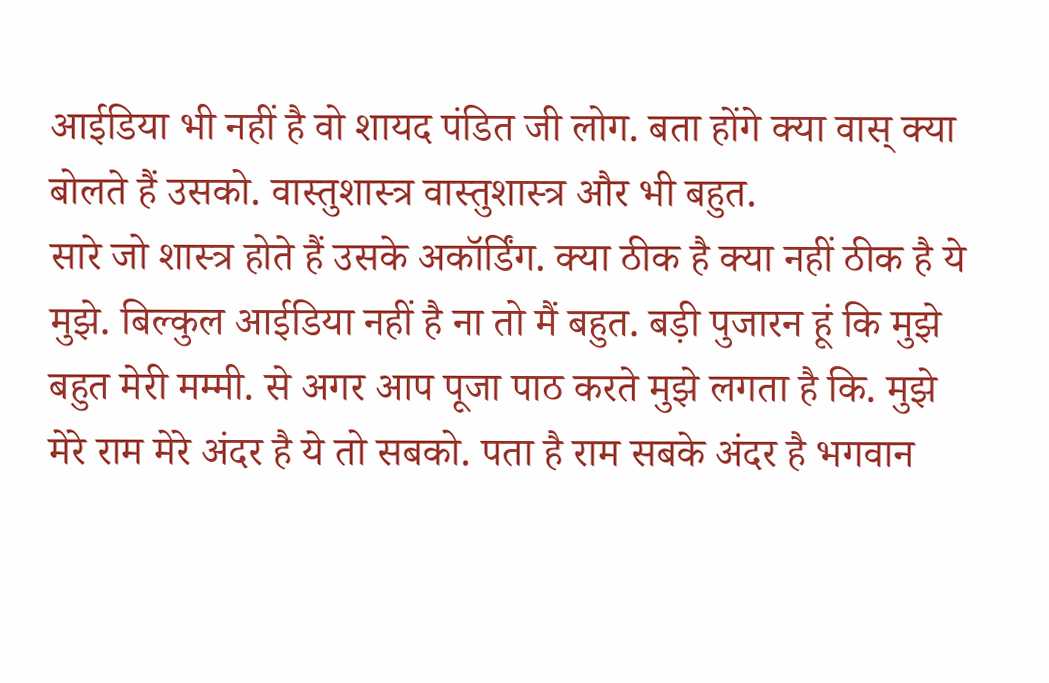आईडिया भी नहीं है वो शायद पंडित जी लोग. बता होंगे क्या वास् क्या बोलते हैं उसको. वास्तुशास्त्र वास्तुशास्त्र और भी बहुत.
सारे जो शास्त्र होते हैं उसके अकॉर्डिंग. क्या ठीक है क्या नहीं ठीक है ये मुझे. बिल्कुल आईडिया नहीं है ना तो मैं बहुत. बड़ी पुजारन हूं कि मुझे बहुत मेरी मम्मी. से अगर आप पूजा पाठ करते मुझे लगता है कि. मुझे मेरे राम मेरे अंदर है ये तो सबको. पता है राम सबके अंदर है भगवान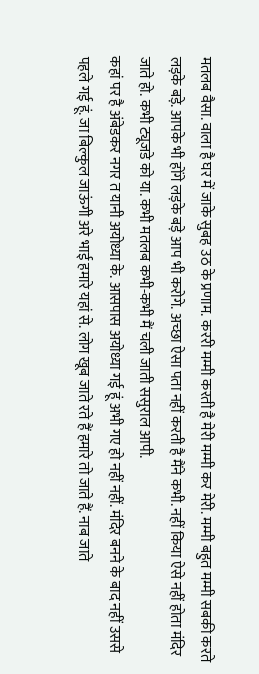मतलब वैसा. वाला है घर में जाके सुबह उठ के प्रणाम. कररी मम्मी करती है मेरी मम्मी कर मेरी. मम्मी बहुत मम्मी सबकी करते लड़के बड़े. आपके भी होंगे लड़के बड़े आप भी करोगे. अच्छा ऐसा पता नहीं करती है मैंने कभी. नहीं किया ऐसे नहीं होता मंदिर जाते हो. कभी ट्यूजडे को या. कभी मतलब कभी-कभी मैं चली जाती ससुराल आपी.
कहां पर है अंबेडकर नगर त यानी अयोध्या के. आसपास अयोध्या गई हूं अभी गए हो नहीं नहीं. मंदिर बनने के बाद नहीं उससे पहले गई हूं. जा बिल्कुल जाऊंगी अरे भाई हमारे यहां से. लोग खूब जाते रते हैं हमारे तो जाते हैं. नाब जाते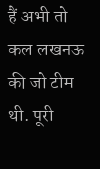हैं अभी तो कल लखनऊ की जो टीम थी. पूरी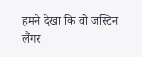हमने देखा कि वो जस्टिन लैंगर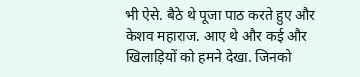भी ऐसे. बैठे थे पूजा पाठ करते हुए और केशव महाराज. आए थे और कई और खिलाड़ियों को हमने देखा. जिनको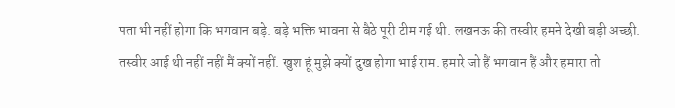पता भी नहीं होगा कि भगवान बड़े. बड़े भक्ति भावना से बैठे पूरी टीम गई थी. लखनऊ की तस्वीर हमने देखी बड़ी अच्छी.
तस्वीर आई थी नहीं नहीं मैं क्यों नहीं. खुश हूं मुझे क्यों दुख होगा भाई राम. हमारे जो हैं भगवान हैं और हमारा तो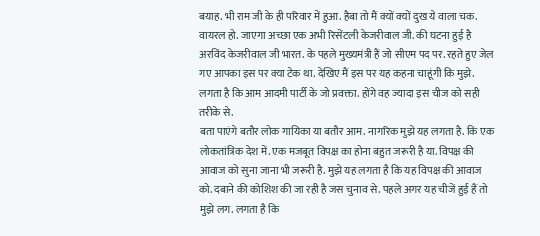बयाह. भी राम जी के ही परिवार में हुआ. हैबा तो मैं क्यों क्यों दुख ये वाला चक. वायरल हो. जाएगा अच्छा एक अभी रिसेंटली केजरीवाल जी. की घटना हुई है अरविंद केजरीवाल जी भारत. के पहले मुख्यमंत्री हैं जो सीएम पद पर. रहते हुए जेल गए आपका इस पर क्या टेक था. देखिए मैं इस पर यह कहना चाहूंगी कि मुझे. लगता है कि आम आदमी पार्टी के जो प्रवक्ता. होंगे वह ज्यादा इस चीज को सही तरीके से.
बता पाएंगे बतौर लोक गायिका या बतौर आम. नागरिक मुझे यह लगता है. कि एक लोकतांत्रिक देश में. एक मजबूत विपक्ष का होना बहुत जरूरी है या. विपक्ष की आवाज को सुना जाना भी जरूरी है. मुझे यह लगता है कि यह विपक्ष की आवाज को. दबाने की कोशिश की जा रही है जस चुनाव से. पहले अगर यह चीजें हुई हैं तो मुझे लग. लगता है कि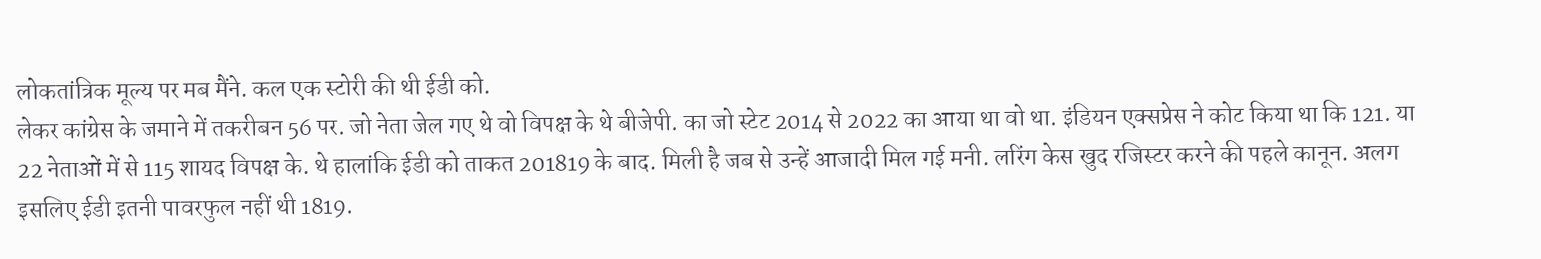लोकतांत्रिक मूल्य पर मब मैंने. कल एक स्टोरी की थी ईडी को.
लेकर कांग्रेस के जमाने में तकरीबन 56 पर. जो नेता जेल गए थे वो विपक्ष के थे बीजेपी. का जो स्टेट 2014 से 2022 का आया था वो था. इंडियन एक्सप्रेस ने कोट किया था कि 121. या 22 नेताओं में से 115 शायद विपक्ष के. थे हालांकि ईडी को ताकत 201819 के बाद. मिली है जब से उन्हें आजादी मिल गई मनी. लरिंग केस खुद रजिस्टर करने की पहले कानून. अलग इसलिए ईडी इतनी पावरफुल नहीं थी 1819.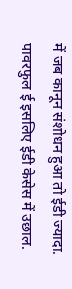में जब कानून संशोधन हुआ तो ईडी ज्यादा. पावरफुल ई इसलिए ईडी केसेस में उछाल.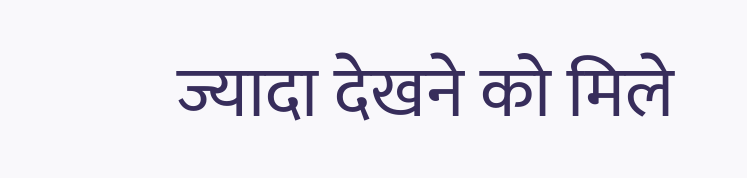ज्यादा देखने को मिले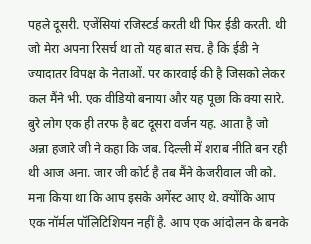पहले दूसरी. एजेंसियां रजिस्टर्ड करती थी फिर ईडी करती. थी जो मेरा अपना रिसर्च था तो यह बात सच. है कि ईडी ने ज्यादातर विपक्ष के नेताओं. पर कारवाई की है जिसको लेकर कल मैंने भी. एक वीडियो बनाया और यह पूछा कि क्या सारे. बुरे लोग एक ही तरफ है बट दूसरा वर्जन यह. आता है जो अन्ना हजारे जी ने कहा कि जब. दिल्ली में शराब नीति बन रही थी आज अना. जार जी कोर्ट है तब मैंने केजरीवाल जी को. मना किया था कि आप इसके अगेंस्ट आए थे. क्योंकि आप एक नॉर्मल पॉलिटिशियन नहीं है. आप एक आंदोलन के बनके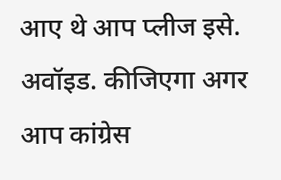आए थे आप प्लीज इसे. अवॉइड. कीजिएगा अगर आप कांग्रेस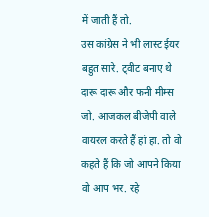में जाती हैं तो.
उस कांग्रेस ने भी लास्ट ईयर बहुत सारे. ट्वीट बनाए थे दारू दारू और फनी मीम्स जो. आजकल बीजेपी वाले वायरल करते हैं हां हा. तो वो कहते हैं कि जो आपने किया वो आप भर. रहे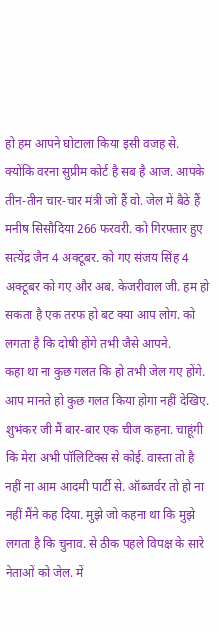हो हम आपने घोटाला किया इसी वजह से. क्योंकि वरना सुप्रीम कोर्ट है सब है आज. आपके तीन-तीन चार-चार मंत्री जो हैं वो. जेल में बैठे हैं मनीष सिसौदिया 266 फरवरी. को गिरफ्तार हुए सत्येंद्र जैन 4 अक्टूबर. को गए संजय सिंह 4 अक्टूबर को गए और अब. केजरीवाल जी. हम हो सकता है एक तरफ हो बट क्या आप लोग. को लगता है कि दोषी होंगे तभी जैसे आपने.
कहा था ना कुछ गलत कि हो तभी जेल गए होंगे. आप मानते हो कुछ गलत किया होगा नहीं देखिए. शुभंकर जी मैं बार-बार एक चीज कहना. चाहूंगी कि मेरा अभी पॉलिटिक्स से कोई. वास्ता तो है नहीं ना आम आदमी पार्टी से. ऑब्जर्वर तो हो ना नहीं मैंने कह दिया. मुझे जो कहना था कि मुझे लगता है कि चुनाव. से ठीक पहले विपक्ष के सारे नेताओं को जेल. में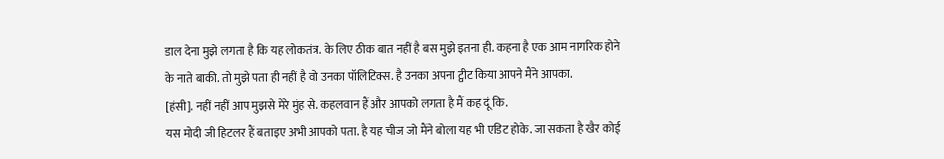डाल देना मुझे लगता है कि यह लोकतंत्र. के लिए ठीक बात नहीं है बस मुझे इतना ही. कहना है एक आम नागरिक होने के नाते बाकी. तो मुझे पता ही नहीं है वो उनका पॉलिटिक्स. है उनका अपना ट्वीट किया आपने मैंने आपका.
[हंसी]. नहीं नहीं आप मुझसे मेरे मुंह से. कहलवान हैं और आपको लगता है मैं कह दूं कि.
यस मोदी जी हिटलर हैं बताइए अभी आपको पता. है यह चीज जो मैंने बोला यह भी एडिट होके. जा सकता है खैर कोई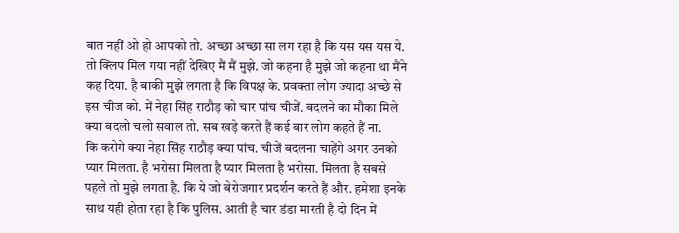बात नहीं ओ हो आपको तो. अच्छा अच्छा सा लग रहा है कि यस यस यस ये. तो क्लिप मिल गया नहीं देखिए मैं मैं मुझे. जो कहना है मुझे जो कहना था मैंने कह दिया. है बाकी मुझे लगता है कि विपक्ष के. प्रवक्ता लोग ज्यादा अच्छे से इस चीज को. में नेहा सिंह राठौड़ को चार पांच चीजें. बदलने का मौका मिले क्या बदलो चलो सवाल तो. सब खड़े करते हैं कई बार लोग कहते हैं ना.
कि करोगे क्या नेहा सिंह राठौड़ क्या पांच. चीजें बदलना चाहेंगे अगर उनको प्यार मिलता. है भरोसा मिलता है प्यार मिलता है भरोसा. मिलता है सबसे पहले तो मुझे लगता है. कि ये जो बेरोजगार प्रदर्शन करते हैं और. हमेशा इनके साथ यही होता रहा है कि पुलिस. आती है चार डंडा मारती है दो दिन में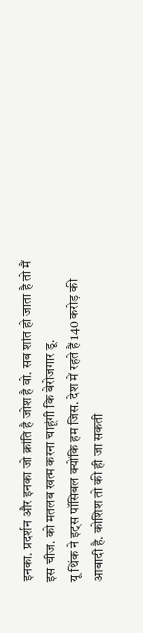इनका. प्रदर्शन और इनका जो क्रांति है जोश है वो. सब शांत हो जाता है तो मैं इस चीज. को मतलब खत्म करना चाहूंगी कि बेरोजगार डू.
यू थिंक ने इट्स पॉसिबल क्योंकि हम जिस. देश में रहते हैं 140 करोड़ की आबादी है. कोशिश तो की ही जा सकती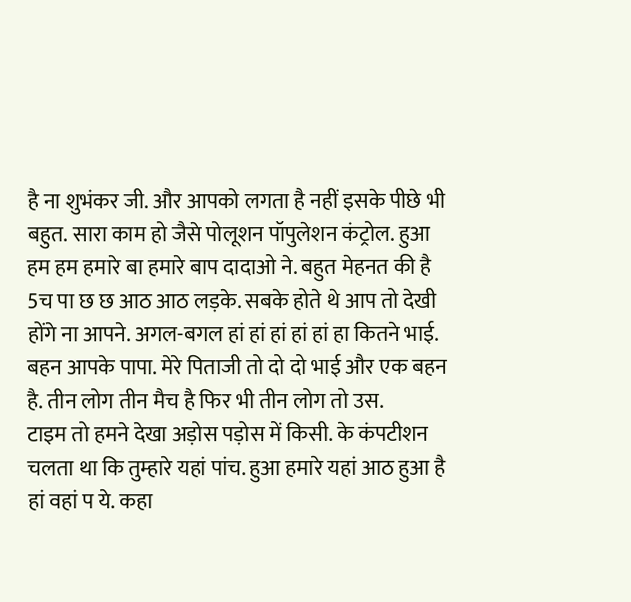है ना शुभंकर जी. और आपको लगता है नहीं इसके पीछे भी बहुत. सारा काम हो जैसे पोलूशन पॉपुलेशन कंट्रोल. हुआ हम हम हमारे बा हमारे बाप दादाओ ने. बहुत मेहनत की है 5च पा छ छ आठ आठ लड़के. सबके होते थे आप तो देखी होंगे ना आपने. अगल-बगल हां हां हां हां हां हा कितने भाई. बहन आपके पापा. मेरे पिताजी तो दो दो भाई और एक बहन है. तीन लोग तीन मैच है फिर भी तीन लोग तो उस.
टाइम तो हमने देखा अड़ोस पड़ोस में किसी. के कंपटीशन चलता था कि तुम्हारे यहां पांच. हुआ हमारे यहां आठ हुआ है हां वहां प ये. कहा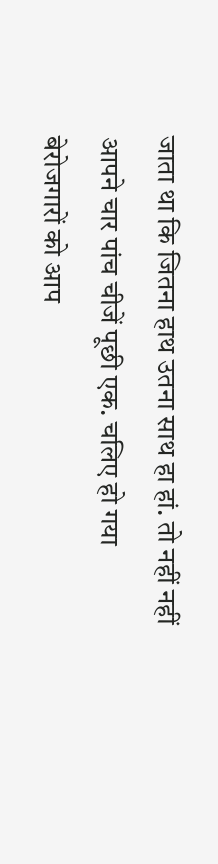जाता था कि जितना हाथ उतना साथ हा हां. तो नहीं नहीं आपने चार पांच चीजें पूछी एक. चलिए हो गया बेरोजगारों को आप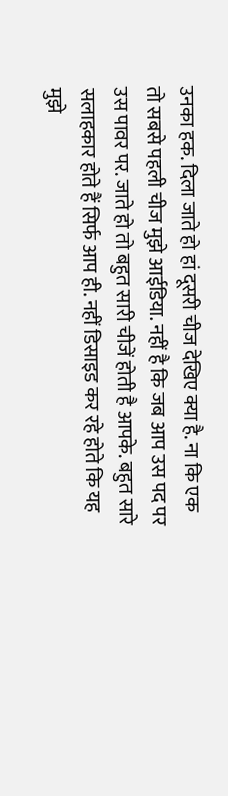उनका हक. दिला जाते हो हां दूसरी चीज देखिए क्या है. ना कि एक तो सबसे पहली चीज मुझे आईडिया. नहीं है कि जब आप उस पद पर उस पावर पर. जाते हो तो बहुत सारी चीजें होती है आपके. बहुत सारे सलाहकार होते हैं सिर्फ आप ही. नहीं डिसाइड कर रहे होते कि यह मुझे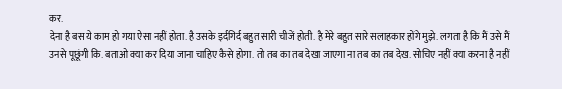कर.
देना है बस ये काम हो गया ऐसा नहीं होता. है उसके इर्दगिर्द बहुत सारी चीजें होती. है मेरे बहुत सारे सलाहकार होंगे मुझे. लगता है कि मैं उसे मैं उनसे पूछूंगी कि. बताओ क्या कर दिया जाना चाहिए कैसे होगा. तो तब का तब देखा जाएगा ना तब का तब देख. सोचिए नहीं क्या करना है नहीं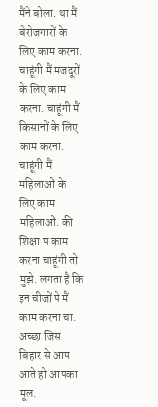मैंने बोला. था मैं बेरोजगारों के लिए काम करना. चाहूंगी मैं मजदूरों के लिए काम करना. चाहूंगी मैं किसानों के लिए काम करना. चाहूंगी मैं महिलाओं के लिए काम महिलाओं. की शिक्षा प काम करना चाहूंगी तो मुझे. लगता है कि इन चीजों पे मैं काम करना चा. अच्छा जिस बिहार से आप आते हो आपका मूल.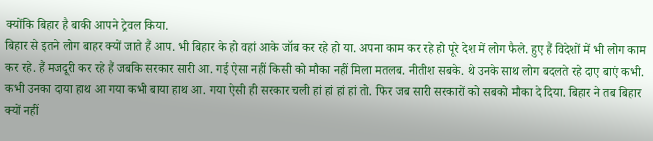क्योंकि बिहार है बाकी आपने ट्रेवल किया.
बिहार से इतने लोग बाहर क्यों जाते हैं आप. भी बिहार के हो वहां आके जॉब कर रहे हो या. अपना काम कर रहे हो पूरे देश में लोग फैले. हुए हैं विदेशों में भी लोग काम कर रहे. हैं मजदूरी कर रहे हैं जबकि सरकार सारी आ. गई ऐसा नहीं किसी को मौका नहीं मिला मतलब. नीतीश सबके. थे उनके साथ लोग बदलते रहे दाए बाएं कभी. कभी उनका दाया हाथ आ गया कभी बाया हाथ आ. गया ऐसी ही सरकार चली हां हां हां हां तो. फिर जब सारी सरकारों को सबको मौका दे दिया. बिहार ने तब बिहार क्यों नहीं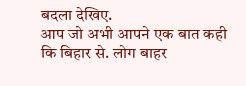बदला देखिए.
आप जो अभी आपने एक बात कही कि बिहार से. लोग बाहर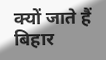क्यों जाते हैं बिहार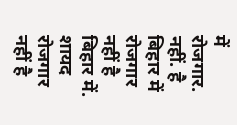में रोजगार. नहीं. है बिहार में रोजगार नहीं है बिहार में. शायद रोजगार नहीं है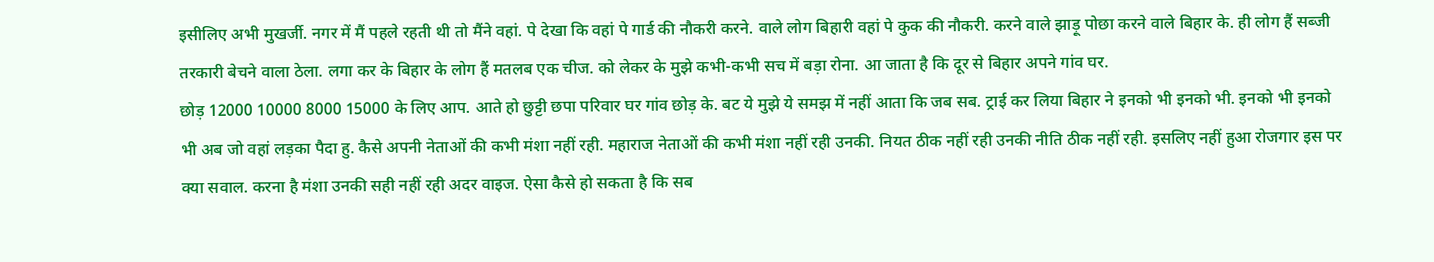इसीलिए अभी मुखर्जी. नगर में मैं पहले रहती थी तो मैंने वहां. पे देखा कि वहां पे गार्ड की नौकरी करने. वाले लोग बिहारी वहां पे कुक की नौकरी. करने वाले झाड़ू पोछा करने वाले बिहार के. ही लोग हैं सब्जी तरकारी बेचने वाला ठेला. लगा कर के बिहार के लोग हैं मतलब एक चीज. को लेकर के मुझे कभी-कभी सच में बड़ा रोना. आ जाता है कि दूर से बिहार अपने गांव घर.
छोड़ 12000 10000 8000 15000 के लिए आप. आते हो छुट्टी छपा परिवार घर गांव छोड़ के. बट ये मुझे ये समझ में नहीं आता कि जब सब. ट्राई कर लिया बिहार ने इनको भी इनको भी. इनको भी इनको भी अब जो वहां लड़का पैदा हु. कैसे अपनी नेताओं की कभी मंशा नहीं रही. महाराज नेताओं की कभी मंशा नहीं रही उनकी. नियत ठीक नहीं रही उनकी नीति ठीक नहीं रही. इसलिए नहीं हुआ रोजगार इस पर क्या सवाल. करना है मंशा उनकी सही नहीं रही अदर वाइज. ऐसा कैसे हो सकता है कि सब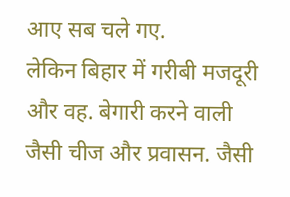आए सब चले गए.
लेकिन बिहार में गरीबी मजदूरी और वह. बेगारी करने वाली जैसी चीज और प्रवासन. जैसी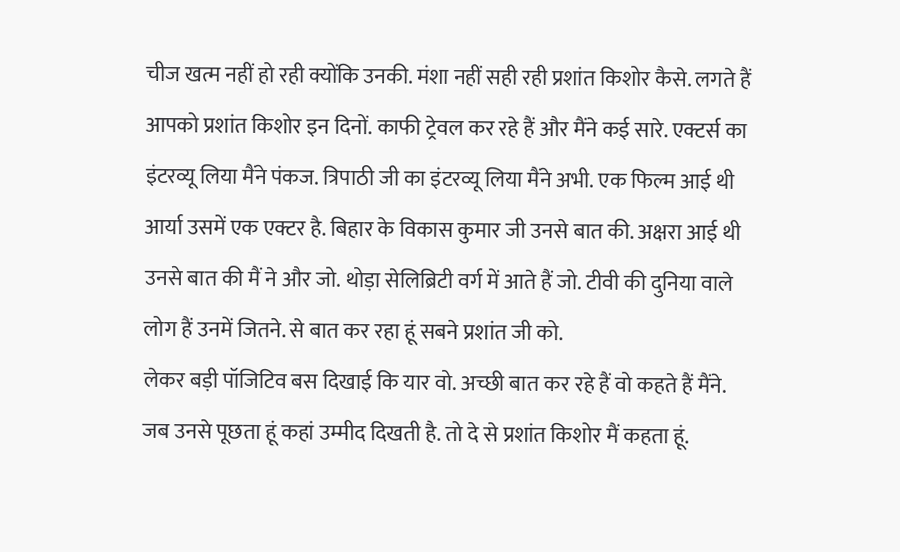चीज खत्म नहीं हो रही क्योंकि उनकी. मंशा नहीं सही रही प्रशांत किशोर कैसे. लगते हैं आपको प्रशांत किशोर इन दिनों. काफी ट्रेवल कर रहे हैं और मैंने कई सारे. एक्टर्स का इंटरव्यू लिया मैंने पंकज. त्रिपाठी जी का इंटरव्यू लिया मैंने अभी. एक फिल्म आई थी आर्या उसमें एक एक्टर है. बिहार के विकास कुमार जी उनसे बात की. अक्षरा आई थी उनसे बात की मैं ने और जो. थोड़ा सेलिब्रिटी वर्ग में आते हैं जो. टीवी की दुनिया वाले लोग हैं उनमें जितने. से बात कर रहा हूं सबने प्रशांत जी को.
लेकर बड़ी पॉजिटिव बस दिखाई कि यार वो. अच्छी बात कर रहे हैं वो कहते हैं मैंने. जब उनसे पूछता हूं कहां उम्मीद दिखती है. तो दे से प्रशांत किशोर मैं कहता हूं.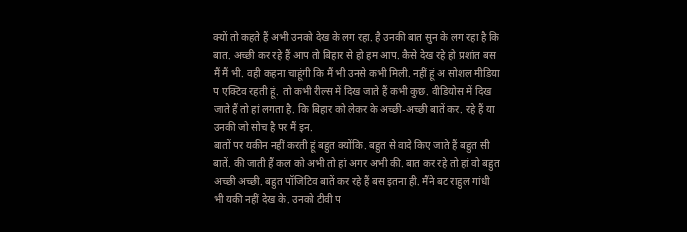क्यों तो कहते हैं अभी उनको देख के लग रहा. है उनकी बात सुन के लग रहा है कि बात. अच्छी कर रहे हैं आप तो बिहार से हो हम आप. कैसे देख रहे हो प्रशांत बस मैं मैं भी. वही कहना चाहूंगी कि मैं भी उनसे कभी मिली. नहीं हूं अ सोशल मीडिया प एक्टिव रहती हूं. तो कभी रील्स में दिख जाते हैं कभी कुछ. वीडियोस में दिख जाते हैं तो हां लगता है. कि बिहार को लेकर के अच्छी-अच्छी बातें कर. रहे हैं या उनकी जो सोच है पर मैं इन.
बातों पर यकीन नहीं करती हूं बहुत क्योंकि. बहुत से वादे किए जाते हैं बहुत सी बातें. की जाती हैं कल को अभी तो हां अगर अभी की. बात कर रहे तो हां वो बहुत अच्छी अच्छी. बहुत पॉजिटिव बातें कर रहे हैं बस इतना ही. मैंने बट राहुल गांधी भी यकी नहीं देख के. उनको टीवी प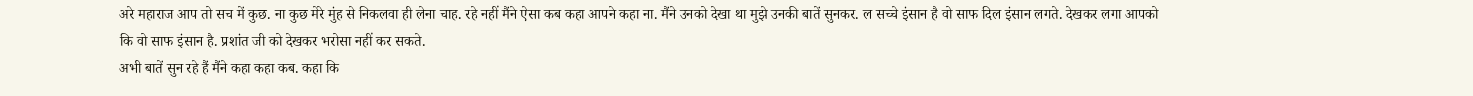अरे महाराज आप तो सच में कुछ. ना कुछ मेरे मुंह से निकलवा ही लेना चाह. रहे नहीं मैंने ऐसा कब कहा आपने कहा ना. मैंने उनको देखा था मुझे उनकी बातें सुनकर. ल सच्चे इंसान है वो साफ दिल इंसान लगते. देखकर लगा आपको कि वो साफ इंसान है. प्रशांत जी को देखकर भरोसा नहीं कर सकते.
अभी बातें सुन रहे हैं मैंने कहा कहा कब. कहा कि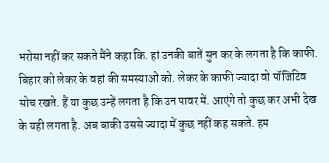भरोसा नहीं कर सकते मैंने कहा कि. हां उनकी बातें सुन कर के लगता है कि काफी. बिहार को लेकर के वहां की समस्याओं को. लेकर के काफी ज्यादा वो पॉजिटिव सोच रखते. हैं या कुछ उन्हें लगता है कि उन पावर में. आएंगे तो कुछ कर अभी देख के यही लगता है. अब बाकी उससे ज्यादा में कुछ नहीं कह सकते. हम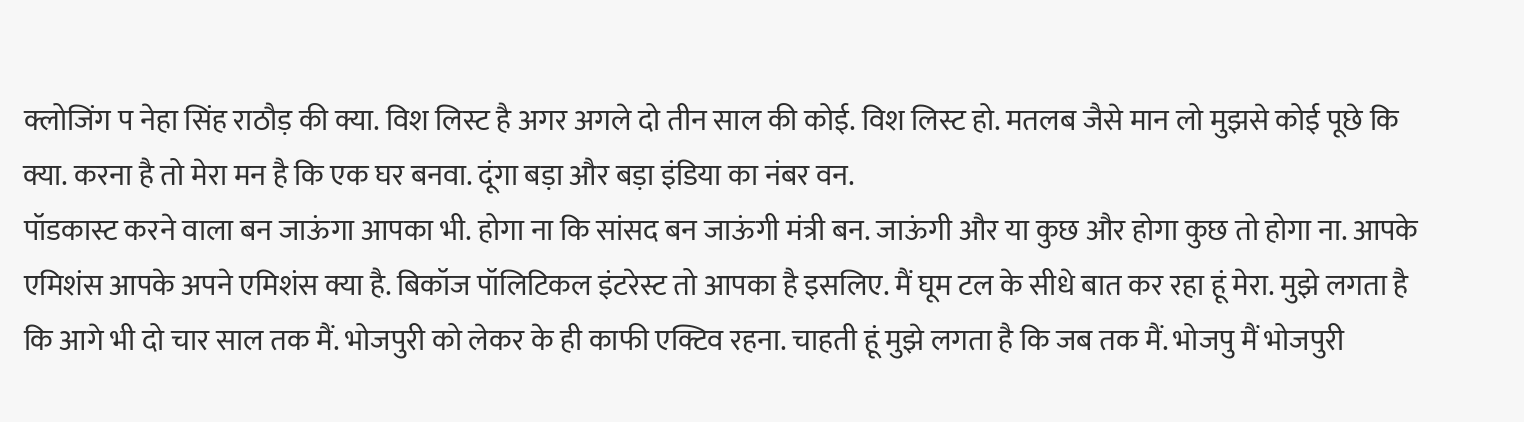क्लोजिंग प नेहा सिंह राठौड़ की क्या. विश लिस्ट है अगर अगले दो तीन साल की कोई. विश लिस्ट हो. मतलब जैसे मान लो मुझसे कोई पूछे कि क्या. करना है तो मेरा मन है कि एक घर बनवा. दूंगा बड़ा और बड़ा इंडिया का नंबर वन.
पॉडकास्ट करने वाला बन जाऊंगा आपका भी. होगा ना कि सांसद बन जाऊंगी मंत्री बन. जाऊंगी और या कुछ और होगा कुछ तो होगा ना. आपके एमिशंस आपके अपने एमिशंस क्या है. बिकॉज पॉलिटिकल इंटरेस्ट तो आपका है इसलिए. मैं घूम टल के सीधे बात कर रहा हूं मेरा. मुझे लगता है कि आगे भी दो चार साल तक मैं. भोजपुरी को लेकर के ही काफी एक्टिव रहना. चाहती हूं मुझे लगता है कि जब तक मैं. भोजपु मैं भोजपुरी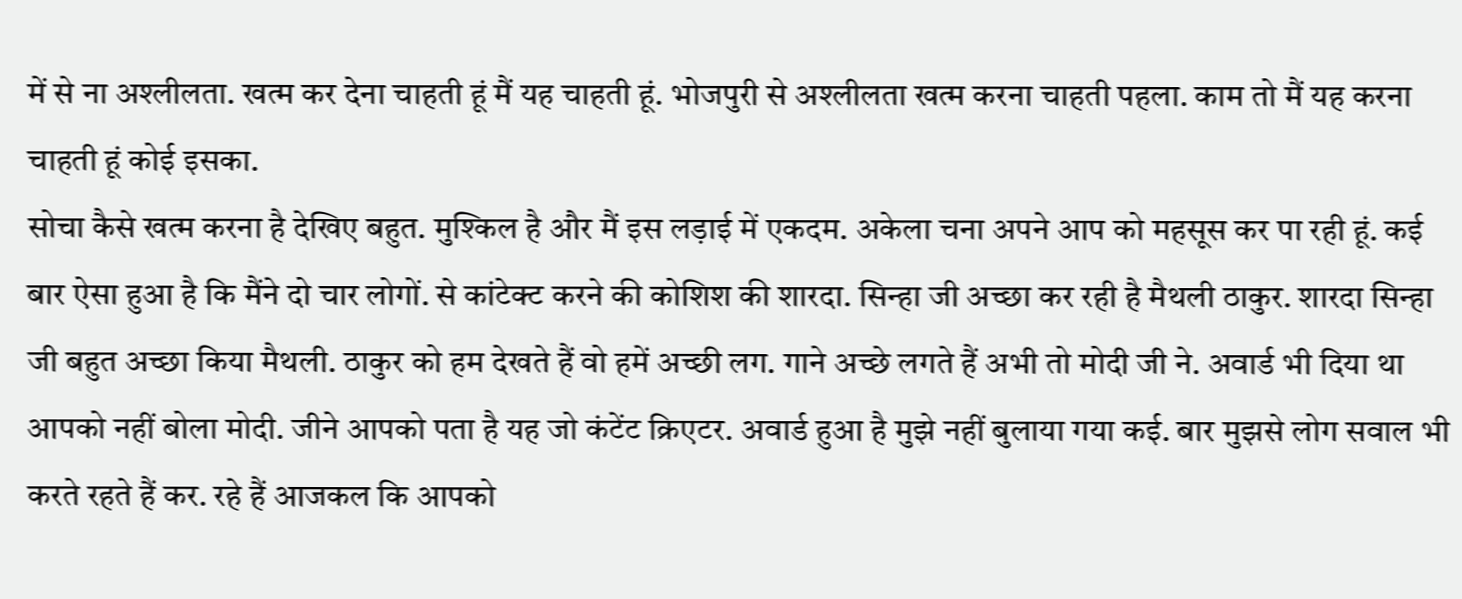में से ना अश्लीलता. खत्म कर देना चाहती हूं मैं यह चाहती हूं. भोजपुरी से अश्लीलता खत्म करना चाहती पहला. काम तो मैं यह करना चाहती हूं कोई इसका.
सोचा कैसे खत्म करना है देखिए बहुत. मुश्किल है और मैं इस लड़ाई में एकदम. अकेला चना अपने आप को महसूस कर पा रही हूं. कई बार ऐसा हुआ है कि मैंने दो चार लोगों. से कांटेक्ट करने की कोशिश की शारदा. सिन्हा जी अच्छा कर रही है मैथली ठाकुर. शारदा सिन्हा जी बहुत अच्छा किया मैथली. ठाकुर को हम देखते हैं वो हमें अच्छी लग. गाने अच्छे लगते हैं अभी तो मोदी जी ने. अवार्ड भी दिया था आपको नहीं बोला मोदी. जीने आपको पता है यह जो कंटेंट क्रिएटर. अवार्ड हुआ है मुझे नहीं बुलाया गया कई. बार मुझसे लोग सवाल भी करते रहते हैं कर. रहे हैं आजकल कि आपको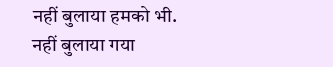नहीं बुलाया हमको भी. नहीं बुलाया गया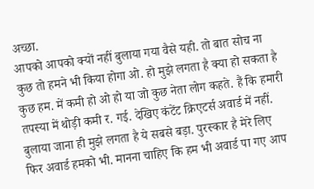अच्छा.
आपको आपको क्यों नहीं बुलाया गया वैसे यही. तो बात सोच ना कुछ तो हमने भी किया होगा ओ. हो मुझे लगता है क्या हो सकता है कुछ हम. में कमी हो ओ हो या जो कुछ नेता लोग कहते. हैं कि हमारी तपस्या में थोड़ी कमी र. गई. देखिए कंटेंट क्रिएटर्स अवार्ड में नहीं. बुलाया जाना ही मुझे लगता है ये सबसे बड़ा. पुरस्कार है मेरे लिए फिर अवार्ड हमको भी. मानना चाहिए कि हम भी अवार्ड पा गए आप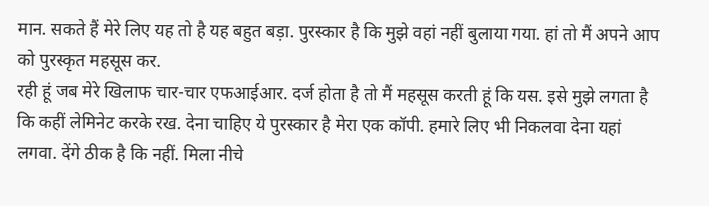मान. सकते हैं मेरे लिए यह तो है यह बहुत बड़ा. पुरस्कार है कि मुझे वहां नहीं बुलाया गया. हां तो मैं अपने आप को पुरस्कृत महसूस कर.
रही हूं जब मेरे खिलाफ चार-चार एफआईआर. दर्ज होता है तो मैं महसूस करती हूं कि यस. इसे मुझे लगता है कि कहीं लेमिनेट करके रख. देना चाहिए ये पुरस्कार है मेरा एक कॉपी. हमारे लिए भी निकलवा देना यहां लगवा. देंगे ठीक है कि नहीं. मिला नीचे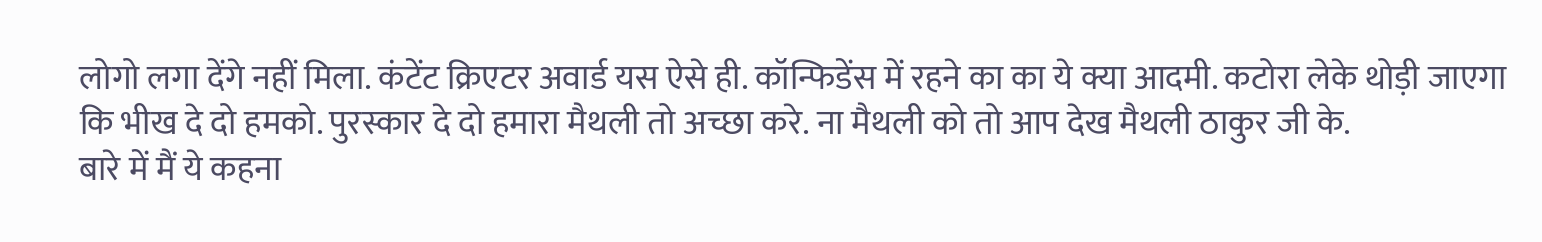लोगो लगा देंगे नहीं मिला. कंटेंट क्रिएटर अवार्ड यस ऐसे ही. कॉन्फिडेंस में रहने का का ये क्या आदमी. कटोरा लेके थोड़ी जाएगा कि भीख दे दो हमको. पुरस्कार दे दो हमारा मैथली तो अच्छा करे. ना मैथली को तो आप देख मैथली ठाकुर जी के.
बारे में मैं ये कहना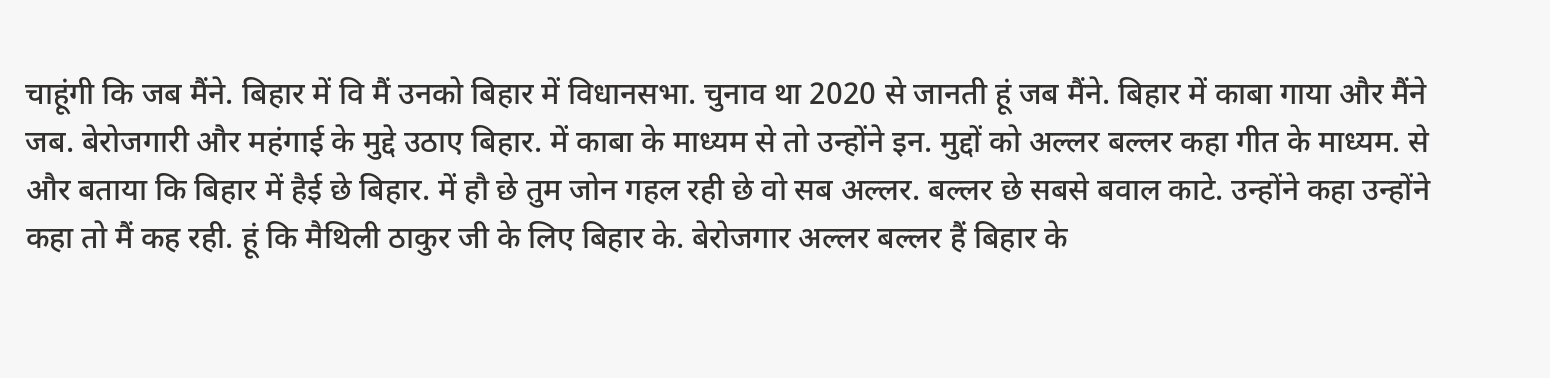चाहूंगी कि जब मैंने. बिहार में वि मैं उनको बिहार में विधानसभा. चुनाव था 2020 से जानती हूं जब मैंने. बिहार में काबा गाया और मैंने जब. बेरोजगारी और महंगाई के मुद्दे उठाए बिहार. में काबा के माध्यम से तो उन्होंने इन. मुद्दों को अल्लर बल्लर कहा गीत के माध्यम. से और बताया कि बिहार में हैई छे बिहार. में हौ छे तुम जोन गहल रही छे वो सब अल्लर. बल्लर छे सबसे बवाल काटे. उन्होंने कहा उन्होंने कहा तो मैं कह रही. हूं कि मैथिली ठाकुर जी के लिए बिहार के. बेरोजगार अल्लर बल्लर हैं बिहार के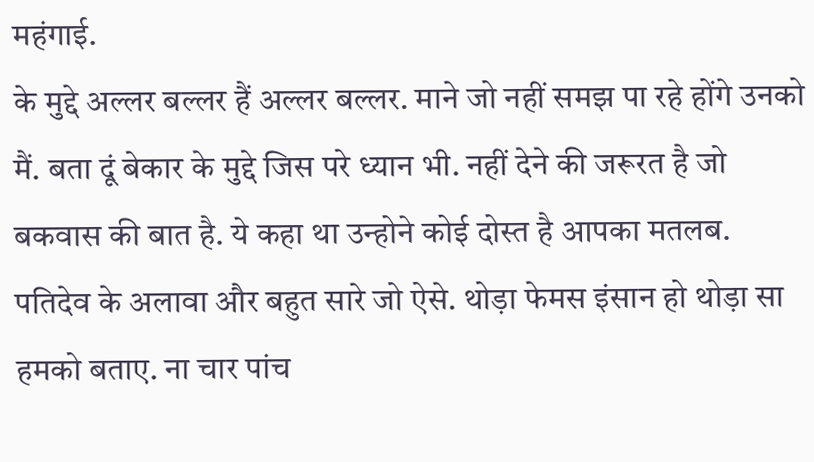महंगाई.
के मुद्दे अल्लर बल्लर हैं अल्लर बल्लर. माने जो नहीं समझ पा रहे होंगे उनको मैं. बता दूं बेकार के मुद्दे जिस परे ध्यान भी. नहीं देने की जरूरत है जो बकवास की बात है. ये कहा था उन्होने कोई दोस्त है आपका मतलब. पतिदेव के अलावा और बहुत सारे जो ऐसे. थोड़ा फेमस इंसान हो थोड़ा सा हमको बताए. ना चार पांच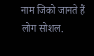नाम जिको जानते हैं लोग सोशल.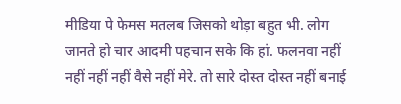मीडिया पे फेमस मतलब जिसको थोड़ा बहुत भी. लोग जानते हो चार आदमी पहचान सके कि हां. फलनवा नहीं नहीं नहीं नहीं वैसे नहीं मेरे. तो सारे दोस्त दोस्त नहीं बनाई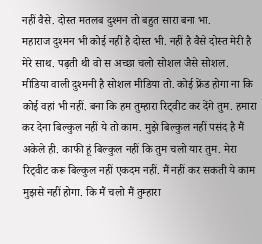नहीं वैसे. दोस्त मतलब दुश्मन तो बहुत सारा बना भा.
महाराज दुश्मन भी कोई नहीं है दोस्त भी. नहीं है वैसे दोस्त मेरी है मेरे साथ. पढ़ती थी वो स अच्छा चलो सोशल जैसे सोशल. मीडिया वाली दुश्मनी है सोशल मीडिया तो. कोई फ्रेंड होगा ना कि कोई वहां भी नहीं. बना कि हम तुम्हारा रिट्वीट कर देंगे तुम. हमारा कर देना बिल्कुल नहीं ये तो काम. मुझे बिल्कुल नहीं पसंद है मैं अकेले ही. काफी हूं बिल्कुल नहीं कि तुम चलो यार तुम. मेरा रिट्वीट करू बिल्कुल नहीं एकदम नहीं. मैं नहीं कर सकती ये काम मुझसे नहीं होगा. कि मैं चलो मैं तुम्हारा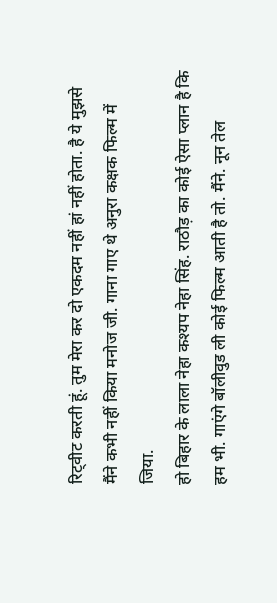रिट्वीट करती हूं. तुम मेरा कर दो एकदम नहीं हां नहीं होता. है ये मुझसे मैंने कभी नहीं किया मनोज जी. गाना गाए थे अनुरा कक्षक फिल्म में जिया.
हो बिहार के लाला नेहा कश्यप नेहा सिंह. राठौड़ का कोई ऐसा प्लान है कि हम भी. गाएंगे बॉलीवुड ली कोई फिल्म आती है तो. मैंने. नून तेल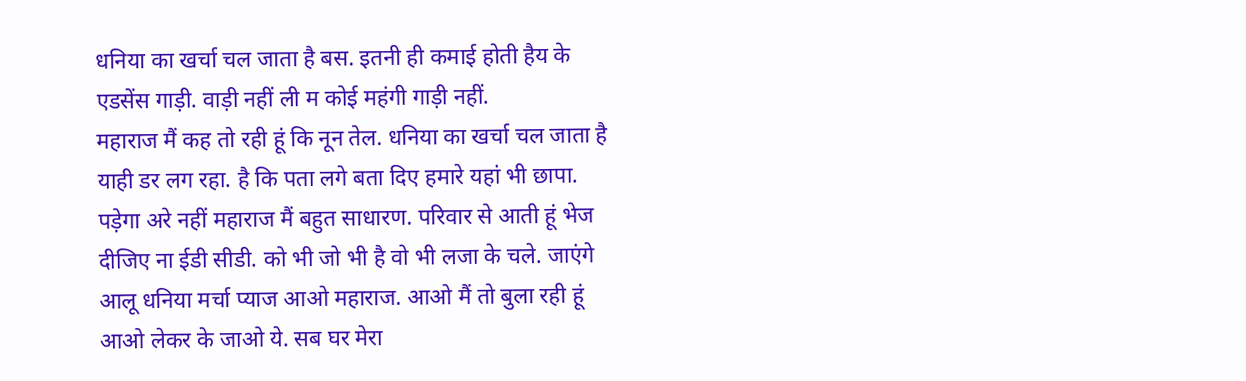धनिया का खर्चा चल जाता है बस. इतनी ही कमाई होती हैय के एडसेंस गाड़ी. वाड़ी नहीं ली म कोई महंगी गाड़ी नहीं.
महाराज मैं कह तो रही हूं कि नून तेल. धनिया का खर्चा चल जाता है याही डर लग रहा. है कि पता लगे बता दिए हमारे यहां भी छापा. पड़ेगा अरे नहीं महाराज मैं बहुत साधारण. परिवार से आती हूं भेज दीजिए ना ईडी सीडी. को भी जो भी है वो भी लजा के चले. जाएंगे आलू धनिया मर्चा प्याज आओ महाराज. आओ मैं तो बुला रही हूं आओ लेकर के जाओ ये. सब घर मेरा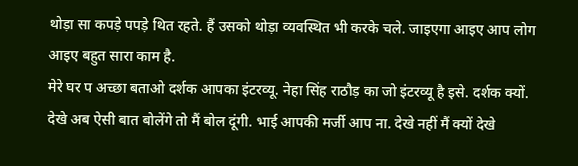थोड़ा सा कपड़े पपड़े थित रहते. हैं उसको थोड़ा व्यवस्थित भी करके चले. जाइएगा आइए आप लोग आइए बहुत सारा काम है.
मेरे घर प अच्छा बताओ दर्शक आपका इंटरव्यू. नेहा सिंह राठौड़ का जो इंटरव्यू है इसे. दर्शक क्यों. देखे अब ऐसी बात बोलेंगे तो मैं बोल दूंगी. भाई आपकी मर्जी आप ना. देखे नहीं मैं क्यों देखे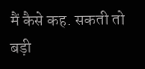मैं कैसे कह. सकती तो बड़ी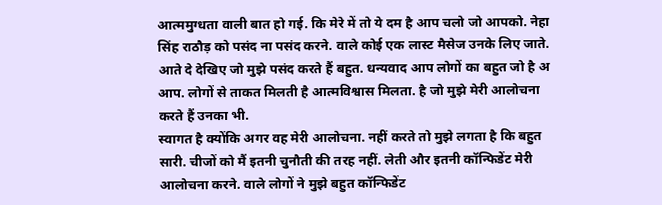आत्ममुग्धता वाली बात हो गई. कि मेरे में तो ये दम है आप चलो जो आपको. नेहा सिंह राठौड़ को पसंद ना पसंद करने. वाले कोई एक लास्ट मैसेज उनके लिए जाते. आते दे देखिए जो मुझे पसंद करते हैं बहुत. धन्यवाद आप लोगों का बहुत जो है अ आप. लोगों से ताकत मिलती है आत्मविश्वास मिलता. है जो मुझे मेरी आलोचना करते हैं उनका भी.
स्वागत है क्योंकि अगर वह मेरी आलोचना. नहीं करते तो मुझे लगता है कि बहुत सारी. चीजों को मैं इतनी चुनौती की तरह नहीं. लेती और इतनी कॉन्फिडेंट मेरी आलोचना करने. वाले लोगों ने मुझे बहुत कॉन्फिडेंट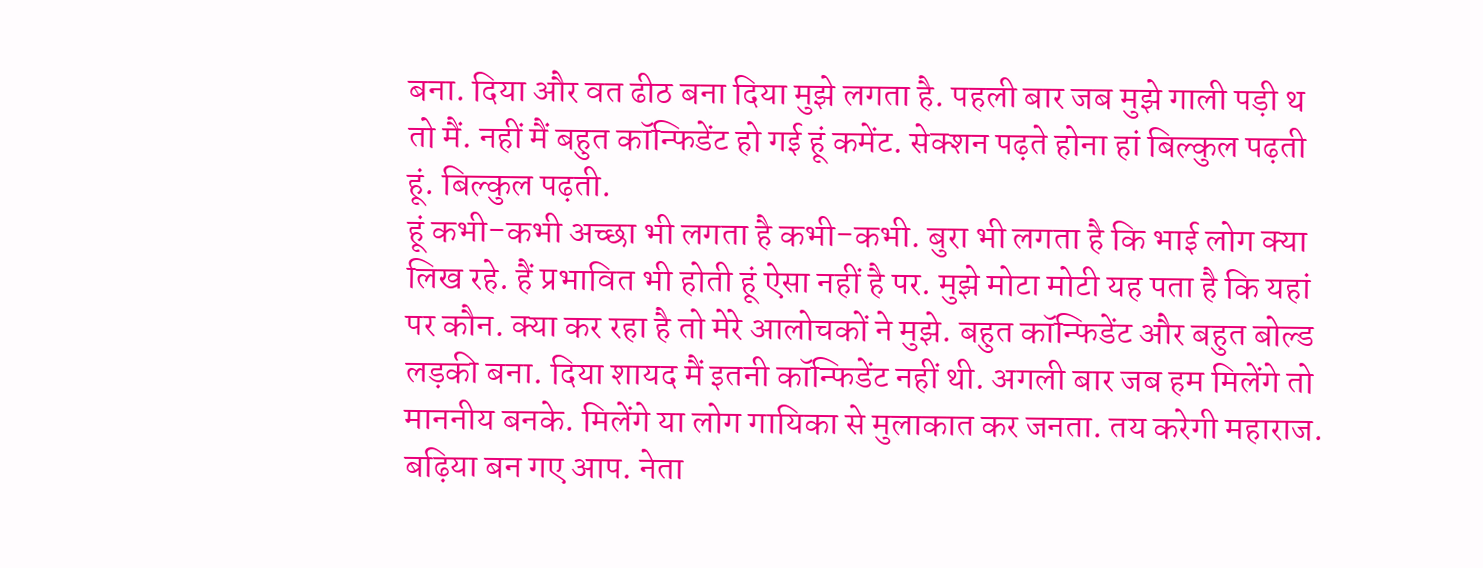बना. दिया और वत ढीठ बना दिया मुझे लगता है. पहली बार जब मुझे गाली पड़ी थ तो मैं. नहीं मैं बहुत कॉन्फिडेंट हो गई हूं कमेंट. सेक्शन पढ़ते होना हां बिल्कुल पढ़ती हूं. बिल्कुल पढ़ती.
हूं कभी-कभी अच्छा भी लगता है कभी-कभी. बुरा भी लगता है कि भाई लोग क्या लिख रहे. हैं प्रभावित भी होती हूं ऐसा नहीं है पर. मुझे मोटा मोटी यह पता है कि यहां पर कौन. क्या कर रहा है तो मेरे आलोचकों ने मुझे. बहुत कॉन्फिडेंट और बहुत बोल्ड लड़की बना. दिया शायद मैं इतनी कॉन्फिडेंट नहीं थी. अगली बार जब हम मिलेंगे तो माननीय बनके. मिलेंगे या लोग गायिका से मुलाकात कर जनता. तय करेगी महाराज. बढ़िया बन गए आप. नेता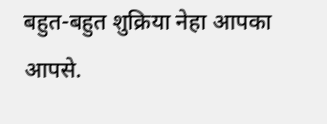बहुत-बहुत शुक्रिया नेहा आपका आपसे.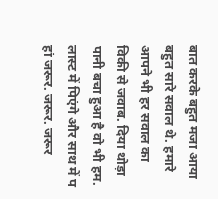बात करके बहुत मजा आया बहुत सारे सवाल थे. हमारे आपने भी हर सवाल का विकी से जवाब. दिया थोड़ा पानी बचा हुआ है वो भी हम. लास्ट में पिएंगे और साथ में प हां जरूर. जरूर. जरूर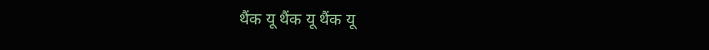थैंक यू थैंक यू थैंक यू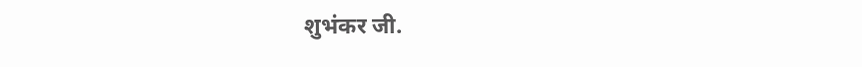शुभंकर जी.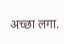अच्छा लगा.